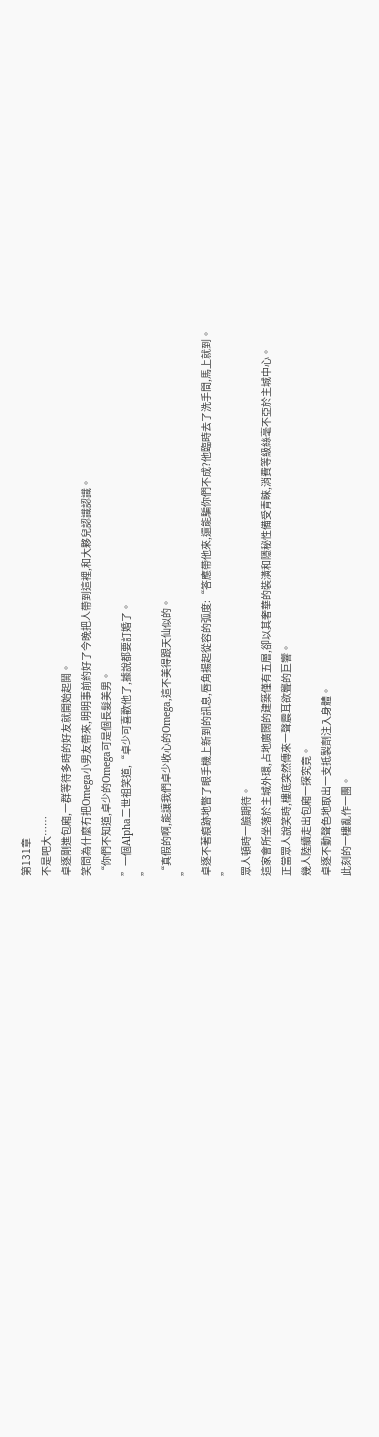第131章
不是吧大……
卓逐剛進包廂,一群等待多時的好友就開始起鬨。
笑問為什麼冇把Omega小男友帶來,明明事前約好了今晚把人帶到這裡,和大夥兒認識認識。
“你們不知道,卓少的Omega可是個長髮美男。
”一個Alpha二世祖笑道,“卓少可喜歡他了,據說都要訂婚了。
”
“真假的啊,能讓我們卓少收心的Omega,這不美得跟天仙似的。
”
卓逐不著痕跡地瞥了眼手機上新到的訊息,唇角揚起從容的弧度:“答應帶他來,還能騙你們不成?他臨時去了洗手間,馬上就到。
”
眾人頓時一臉期待。
這家會所坐落於主城外環,占地廣闊的建築僅有五層,卻以其奢華的裝潢和隱秘性備受青睞,消費等級絲毫不亞於主城中心。
正當眾人說笑時,樓底突然傳來一聲震耳欲聾的巨響。
幾人陸續走出包廂一探究竟。
卓逐不動聲色地取出一支抵製劑注入身體。
此刻的一樓亂作一團。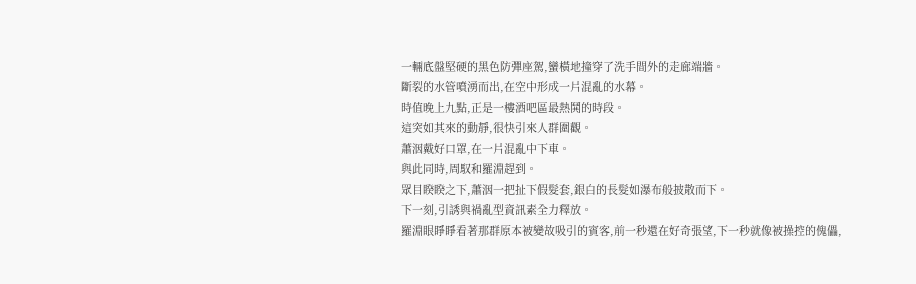一輛底盤堅硬的黑色防彈座駕,蠻橫地撞穿了洗手間外的走廊端牆。
斷裂的水管噴湧而出,在空中形成一片混亂的水幕。
時值晚上九點,正是一樓酒吧區最熱鬨的時段。
這突如其來的動靜,很快引來人群圍觀。
蕭洇戴好口罩,在一片混亂中下車。
與此同時,周馭和羅淵趕到。
眾目睽睽之下,蕭洇一把扯下假髮套,銀白的長髮如瀑布般披散而下。
下一刻,引誘與禍亂型資訊素全力釋放。
羅淵眼睜睜看著那群原本被變故吸引的賓客,前一秒還在好奇張望,下一秒就像被操控的傀儡,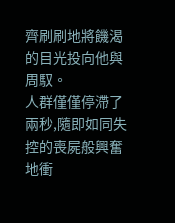齊刷刷地將饑渴的目光投向他與周馭。
人群僅僅停滯了兩秒,隨即如同失控的喪屍般興奮地衝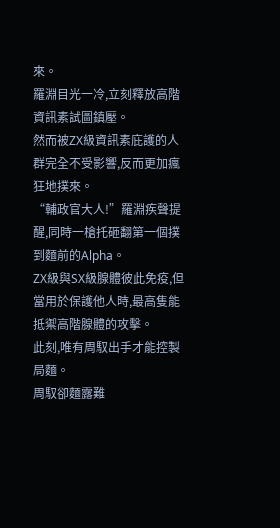來。
羅淵目光一冷,立刻釋放高階資訊素試圖鎮壓。
然而被ZX級資訊素庇護的人群完全不受影響,反而更加瘋狂地撲來。
“輔政官大人!”羅淵疾聲提醒,同時一槍托砸翻第一個撲到麵前的Alpha。
ZX級與SX級腺體彼此免疫,但當用於保護他人時,最高隻能抵禦高階腺體的攻擊。
此刻,唯有周馭出手才能控製局麵。
周馭卻麵露難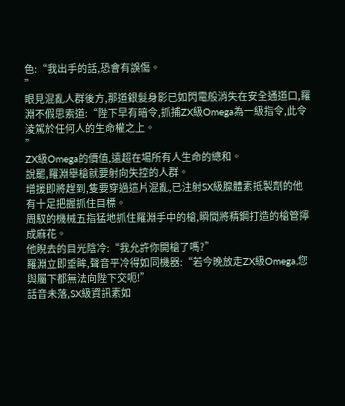色:“我出手的話,恐會有誤傷。
”
眼見混亂人群後方,那道銀髮身影已如閃電般消失在安全通道口,羅淵不假思索道:“陛下早有暗令,抓捕ZX級Omega為一級指令,此令淩駕於任何人的生命權之上。
”
ZX級Omega的價值,遠超在場所有人生命的總和。
說罷,羅淵舉槍就要射向失控的人群。
增援即將趕到,隻要穿過這片混亂,已注射SX級腺體素抵製劑的他有十足把握抓住目標。
周馭的機械五指猛地抓住羅淵手中的槍,瞬間將精鋼打造的槍管擰成麻花。
他睨去的目光陰冷:“我允許你開槍了嗎?”
羅淵立即垂眸,聲音平冷得如同機器:“若今晚放走ZX級Omega,您與屬下都無法向陛下交呃!”
話音未落,SX級資訊素如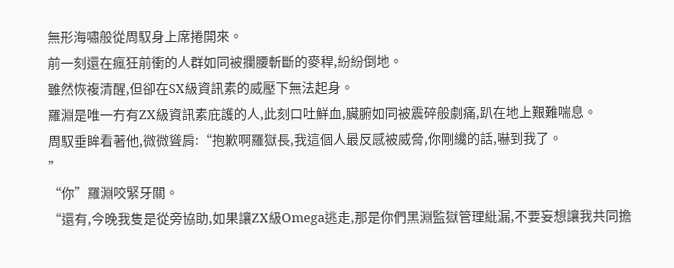無形海嘯般從周馭身上席捲開來。
前一刻還在瘋狂前衝的人群如同被攔腰斬斷的麥稈,紛紛倒地。
雖然恢複清醒,但卻在SX級資訊素的威壓下無法起身。
羅淵是唯一冇有ZX級資訊素庇護的人,此刻口吐鮮血,臟腑如同被震碎般劇痛,趴在地上艱難喘息。
周馭垂眸看著他,微微聳肩:“抱歉啊羅獄長,我這個人最反感被威脅,你剛纔的話,嚇到我了。
”
“你”羅淵咬緊牙關。
“還有,今晚我隻是從旁協助,如果讓ZX級Omega逃走,那是你們黑淵監獄管理紕漏,不要妄想讓我共同擔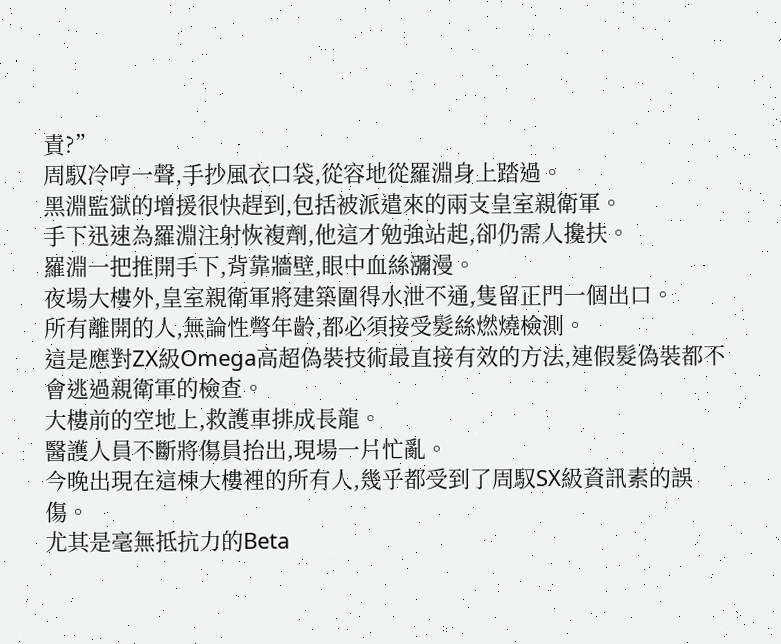責?”
周馭冷哼一聲,手抄風衣口袋,從容地從羅淵身上踏過。
黑淵監獄的增援很快趕到,包括被派遣來的兩支皇室親衛軍。
手下迅速為羅淵注射恢複劑,他這才勉強站起,卻仍需人攙扶。
羅淵一把推開手下,背靠牆壁,眼中血絲瀰漫。
夜場大樓外,皇室親衛軍將建築圍得水泄不通,隻留正門一個出口。
所有離開的人,無論性彆年齡,都必須接受髮絲燃燒檢測。
這是應對ZX級Omega高超偽裝技術最直接有效的方法,連假髮偽裝都不會逃過親衛軍的檢查。
大樓前的空地上,救護車排成長龍。
醫護人員不斷將傷員抬出,現場一片忙亂。
今晚出現在這棟大樓裡的所有人,幾乎都受到了周馭SX級資訊素的誤傷。
尤其是毫無抵抗力的Beta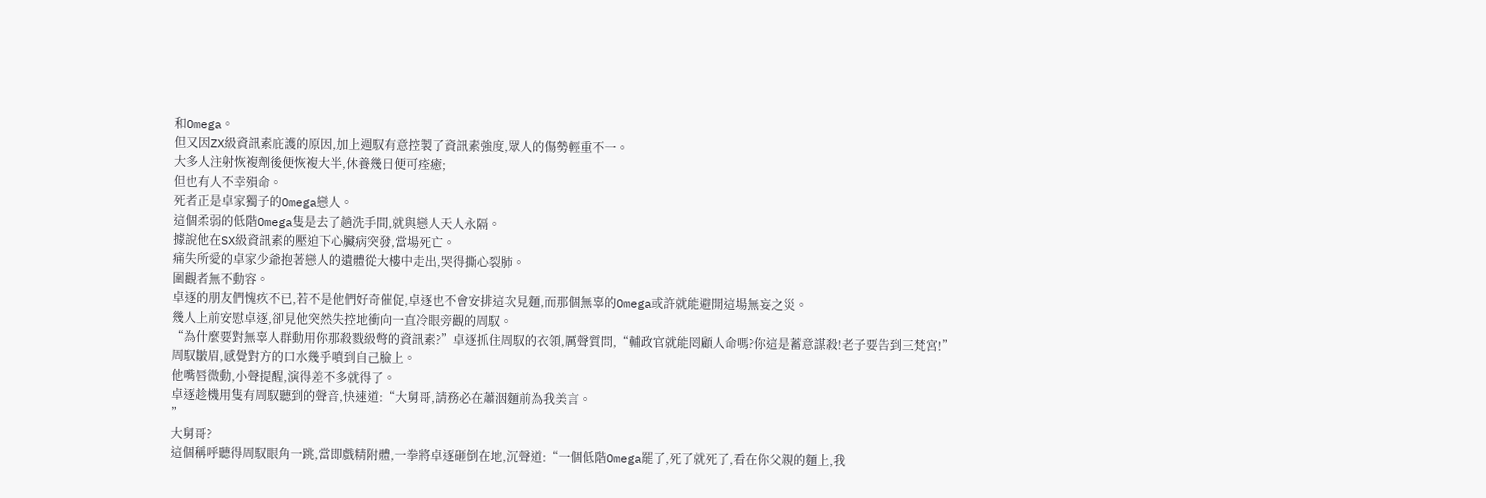和Omega。
但又因ZX級資訊素庇護的原因,加上週馭有意控製了資訊素強度,眾人的傷勢輕重不一。
大多人注射恢複劑後便恢複大半,休養幾日便可痊癒;
但也有人不幸殞命。
死者正是卓家獨子的Omega戀人。
這個柔弱的低階Omega隻是去了趟洗手間,就與戀人天人永隔。
據說他在SX級資訊素的壓迫下心臟病突發,當場死亡。
痛失所愛的卓家少爺抱著戀人的遺體從大樓中走出,哭得撕心裂肺。
圍觀者無不動容。
卓逐的朋友們愧疚不已,若不是他們好奇催促,卓逐也不會安排這次見麵,而那個無辜的Omega或許就能避開這場無妄之災。
幾人上前安慰卓逐,卻見他突然失控地衝向一直冷眼旁觀的周馭。
“為什麼要對無辜人群動用你那殺戮級彆的資訊素?”卓逐抓住周馭的衣領,厲聲質問,“輔政官就能罔顧人命嗎?你這是蓄意謀殺!老子要告到三梵宮!”
周馭皺眉,感覺對方的口水幾乎噴到自己臉上。
他嘴唇微動,小聲提醒,演得差不多就得了。
卓逐趁機用隻有周馭聽到的聲音,快速道:“大舅哥,請務必在蕭洇麵前為我美言。
”
大舅哥?
這個稱呼聽得周馭眼角一跳,當即戲精附體,一拳將卓逐砸倒在地,沉聲道:“一個低階Omega罷了,死了就死了,看在你父親的麵上,我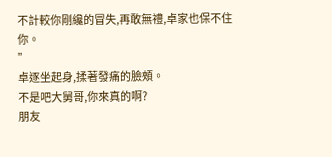不計較你剛纔的冒失,再敢無禮,卓家也保不住你。
”
卓逐坐起身,揉著發痛的臉頰。
不是吧大舅哥,你來真的啊?
朋友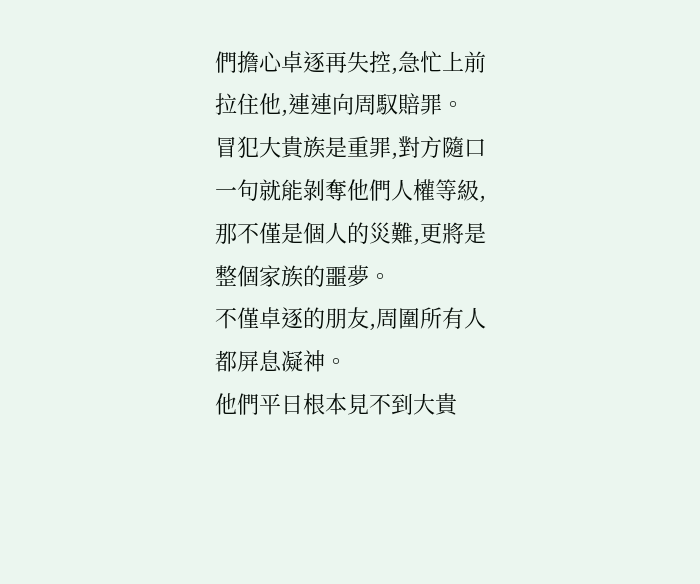們擔心卓逐再失控,急忙上前拉住他,連連向周馭賠罪。
冒犯大貴族是重罪,對方隨口一句就能剝奪他們人權等級,那不僅是個人的災難,更將是整個家族的噩夢。
不僅卓逐的朋友,周圍所有人都屏息凝神。
他們平日根本見不到大貴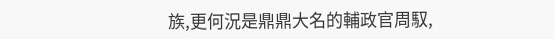族,更何況是鼎鼎大名的輔政官周馭,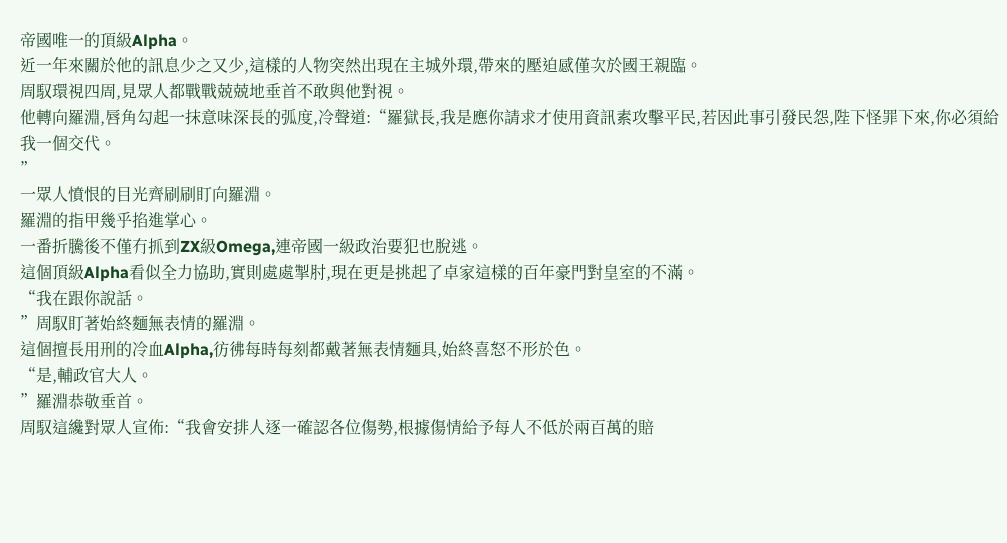帝國唯一的頂級Alpha。
近一年來關於他的訊息少之又少,這樣的人物突然出現在主城外環,帶來的壓迫感僅次於國王親臨。
周馭環視四周,見眾人都戰戰兢兢地垂首不敢與他對視。
他轉向羅淵,唇角勾起一抹意味深長的弧度,冷聲道:“羅獄長,我是應你請求才使用資訊素攻擊平民,若因此事引發民怨,陛下怪罪下來,你必須給我一個交代。
”
一眾人憤恨的目光齊刷刷盯向羅淵。
羅淵的指甲幾乎掐進掌心。
一番折騰後不僅冇抓到ZX級Omega,連帝國一級政治要犯也脫逃。
這個頂級Alpha看似全力協助,實則處處掣肘,現在更是挑起了卓家這樣的百年豪門對皇室的不滿。
“我在跟你說話。
”周馭盯著始終麵無表情的羅淵。
這個擅長用刑的冷血Alpha,彷彿每時每刻都戴著無表情麵具,始終喜怒不形於色。
“是,輔政官大人。
”羅淵恭敬垂首。
周馭這纔對眾人宣佈:“我會安排人逐一確認各位傷勢,根據傷情給予每人不低於兩百萬的賠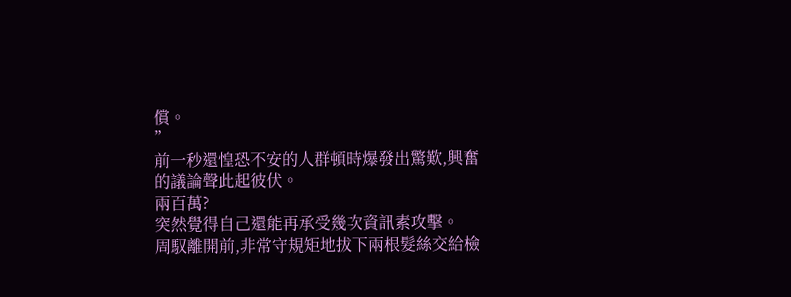償。
”
前一秒還惶恐不安的人群頓時爆發出驚歎,興奮的議論聲此起彼伏。
兩百萬?
突然覺得自己還能再承受幾次資訊素攻擊。
周馭離開前,非常守規矩地拔下兩根髮絲交給檢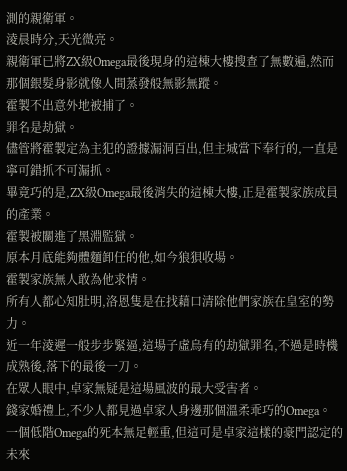測的親衛軍。
淩晨時分,天光微亮。
親衛軍已將ZX級Omega最後現身的這棟大樓搜查了無數遍,然而那個銀髮身影就像人間蒸發般無影無蹤。
霍製不出意外地被捕了。
罪名是劫獄。
儘管將霍製定為主犯的證據漏洞百出,但主城當下奉行的,一直是寧可錯抓不可漏抓。
畢竟巧的是,ZX級Omega最後消失的這棟大樓,正是霍製家族成員的產業。
霍製被關進了黑淵監獄。
原本月底能夠體麵卸任的他,如今狼狽收場。
霍製家族無人敢為他求情。
所有人都心知肚明,洛恩隻是在找藉口清除他們家族在皇室的勢力。
近一年淩遲一般步步緊逼,這場子虛烏有的劫獄罪名,不過是時機成熟後,落下的最後一刀。
在眾人眼中,卓家無疑是這場風波的最大受害者。
錢家婚禮上,不少人都見過卓家人身邊那個溫柔乖巧的Omega。
一個低階Omega的死本無足輕重,但這可是卓家這樣的豪門認定的未來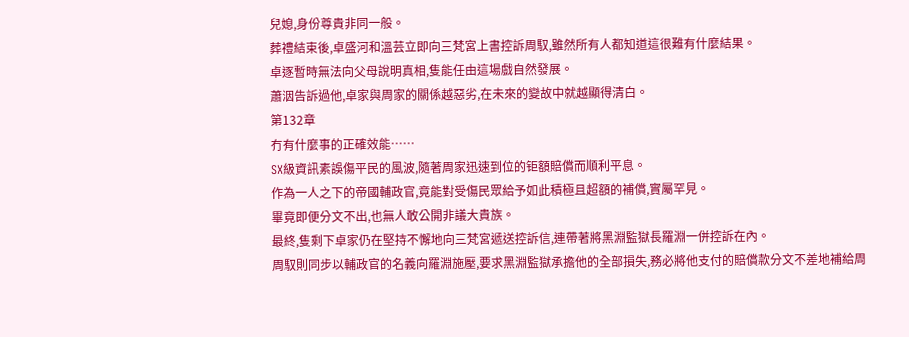兒媳,身份尊貴非同一般。
葬禮結束後,卓盛河和溫芸立即向三梵宮上書控訴周馭,雖然所有人都知道這很難有什麼結果。
卓逐暫時無法向父母說明真相,隻能任由這場戲自然發展。
蕭洇告訴過他,卓家與周家的關係越惡劣,在未來的變故中就越顯得清白。
第132章
冇有什麼事的正確效能……
SX級資訊素誤傷平民的風波,隨著周家迅速到位的钜額賠償而順利平息。
作為一人之下的帝國輔政官,竟能對受傷民眾給予如此積極且超額的補償,實屬罕見。
畢竟即便分文不出,也無人敢公開非議大貴族。
最終,隻剩下卓家仍在堅持不懈地向三梵宮遞送控訴信,連帶著將黑淵監獄長羅淵一併控訴在內。
周馭則同步以輔政官的名義向羅淵施壓,要求黑淵監獄承擔他的全部損失,務必將他支付的賠償款分文不差地補給周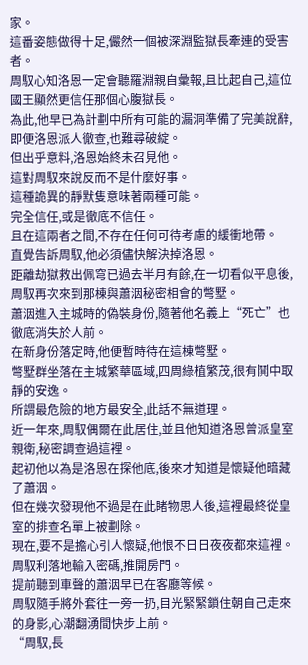家。
這番姿態做得十足,儼然一個被深淵監獄長牽連的受害者。
周馭心知洛恩一定會聽羅淵親自彙報,且比起自己,這位國王顯然更信任那個心腹獄長。
為此,他早已為計劃中所有可能的漏洞準備了完美說辭,即便洛恩派人徹查,也難尋破綻。
但出乎意料,洛恩始終未召見他。
這對周馭來說反而不是什麼好事。
這種詭異的靜默隻意味著兩種可能。
完全信任,或是徹底不信任。
且在這兩者之間,不存在任何可待考慮的緩衝地帶。
直覺告訴周馭,他必須儘快解決掉洛恩。
距離劫獄救出佩穹已過去半月有餘,在一切看似平息後,周馭再次來到那棟與蕭洇秘密相會的彆墅。
蕭洇進入主城時的偽裝身份,隨著他名義上“死亡”也徹底消失於人前。
在新身份落定時,他便暫時待在這棟彆墅。
彆墅群坐落在主城繁華區域,四周綠植繁茂,很有鬨中取靜的安逸。
所謂最危險的地方最安全,此話不無道理。
近一年來,周馭偶爾在此居住,並且他知道洛恩曾派皇室親衛,秘密調查過這裡。
起初他以為是洛恩在探他底,後來才知道是懷疑他暗藏了蕭洇。
但在幾次發現他不過是在此睹物思人後,這裡最終從皇室的排查名單上被劃除。
現在,要不是擔心引人懷疑,他恨不日日夜夜都來這裡。
周馭利落地輸入密碼,推開房門。
提前聽到車聲的蕭洇早已在客廳等候。
周馭隨手將外套往一旁一扔,目光緊緊鎖住朝自己走來的身影,心潮翻湧間快步上前。
“周馭,長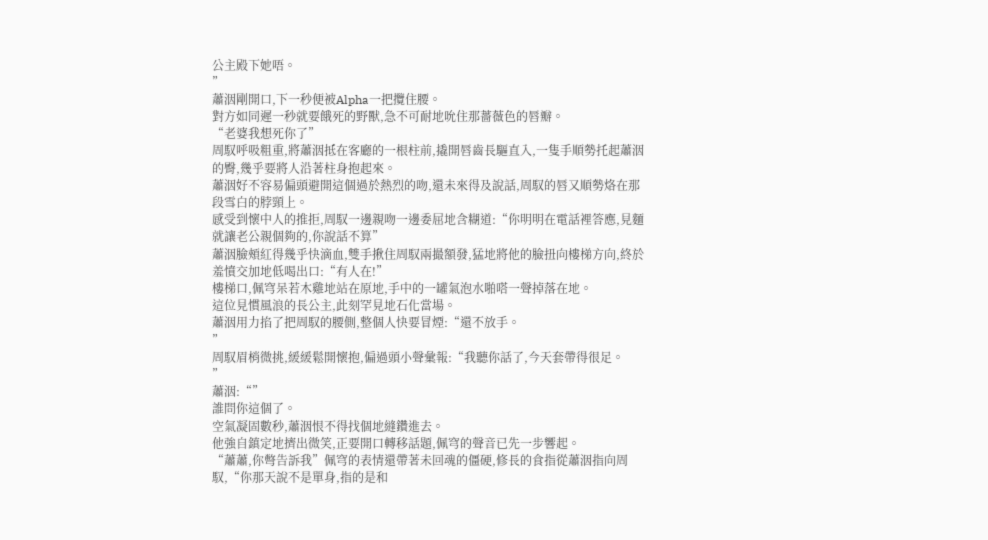公主殿下她唔。
”
蕭洇剛開口,下一秒便被Alpha一把攬住腰。
對方如同遲一秒就要餓死的野獸,急不可耐地吮住那薔薇色的唇瓣。
“老婆我想死你了”
周馭呼吸粗重,將蕭洇抵在客廳的一根柱前,撬開唇齒長驅直入,一隻手順勢托起蕭洇的臀,幾乎要將人沿著柱身抱起來。
蕭洇好不容易偏頭避開這個過於熱烈的吻,還未來得及說話,周馭的唇又順勢烙在那段雪白的脖頸上。
感受到懷中人的推拒,周馭一邊親吻一邊委屈地含糊道:“你明明在電話裡答應,見麵就讓老公親個夠的,你說話不算”
蕭洇臉頰紅得幾乎快滴血,雙手揪住周馭兩撮額發,猛地將他的臉扭向樓梯方向,終於羞憤交加地低喝出口:“有人在!”
樓梯口,佩穹呆若木雞地站在原地,手中的一罐氣泡水啪嗒一聲掉落在地。
這位見慣風浪的長公主,此刻罕見地石化當場。
蕭洇用力掐了把周馭的腰側,整個人快要冒煙:“還不放手。
”
周馭眉梢微挑,緩緩鬆開懷抱,偏過頭小聲彙報:“我聽你話了,今天套帶得很足。
”
蕭洇:“”
誰問你這個了。
空氣凝固數秒,蕭洇恨不得找個地縫鑽進去。
他強自鎮定地擠出微笑,正要開口轉移話題,佩穹的聲音已先一步響起。
“蕭蕭,你彆告訴我”佩穹的表情還帶著未回魂的僵硬,修長的食指從蕭洇指向周馭,“你那天說不是單身,指的是和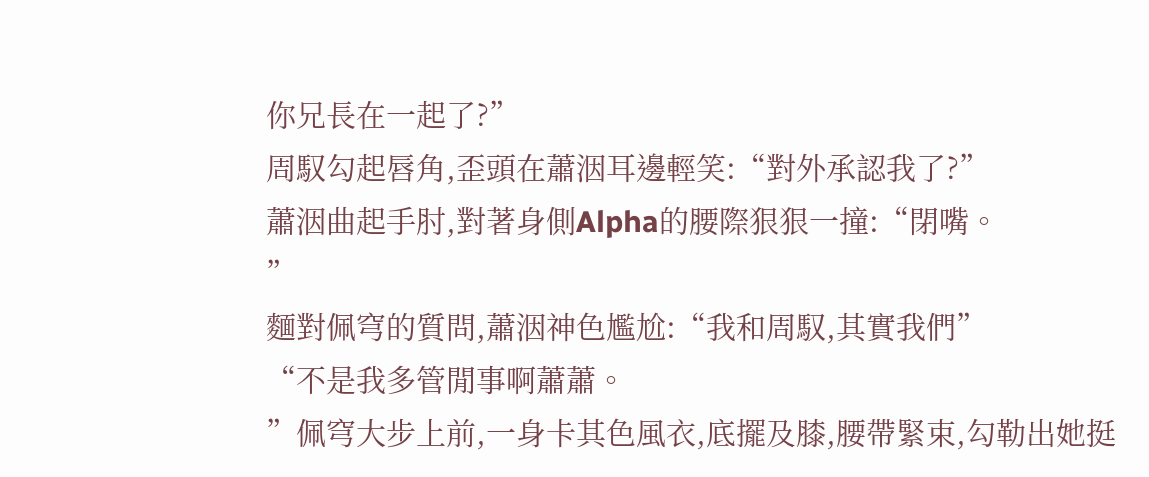你兄長在一起了?”
周馭勾起唇角,歪頭在蕭洇耳邊輕笑:“對外承認我了?”
蕭洇曲起手肘,對著身側Alpha的腰際狠狠一撞:“閉嘴。
”
麵對佩穹的質問,蕭洇神色尷尬:“我和周馭,其實我們”
“不是我多管閒事啊蕭蕭。
”佩穹大步上前,一身卡其色風衣,底擺及膝,腰帶緊束,勾勒出她挺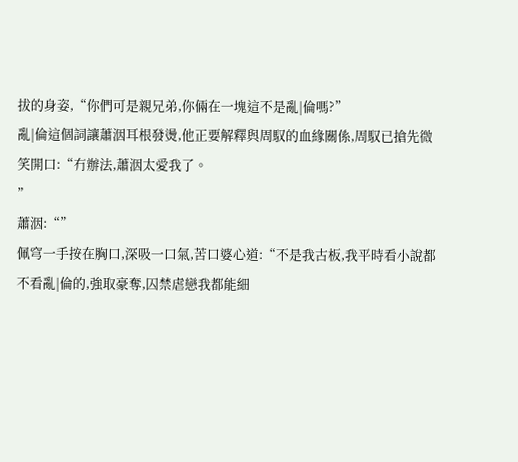拔的身姿,“你們可是親兄弟,你倆在一塊這不是亂|倫嗎?”
亂|倫這個詞讓蕭洇耳根發燙,他正要解釋與周馭的血緣關係,周馭已搶先微笑開口:“冇辦法,蕭洇太愛我了。
”
蕭洇:“”
佩穹一手按在胸口,深吸一口氣,苦口婆心道:“不是我古板,我平時看小說都不看亂|倫的,強取豪奪,囚禁虐戀我都能細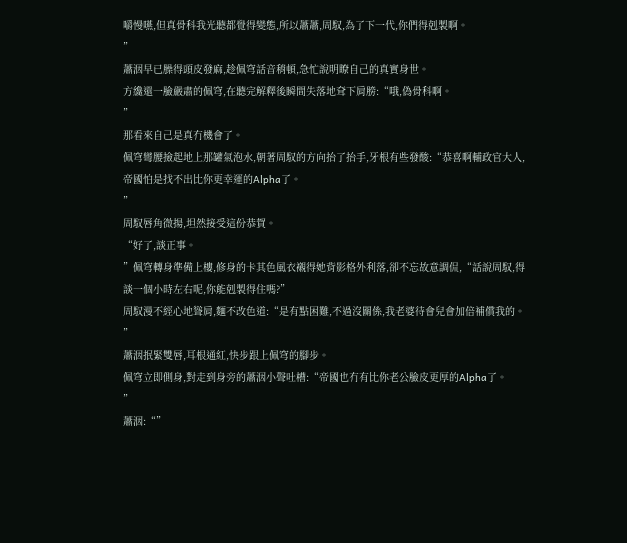嚼慢嚥,但真骨科我光聽都覺得變態,所以蕭蕭,周馭,為了下一代,你們得剋製啊。
”
蕭洇早已臊得頭皮發麻,趁佩穹話音稍頓,急忙說明瞭自己的真實身世。
方纔還一臉嚴肅的佩穹,在聽完解釋後瞬間失落地耷下肩膀:“哦,偽骨科啊。
”
那看來自己是真冇機會了。
佩穹彎腰撿起地上那罐氣泡水,朝著周馭的方向抬了抬手,牙根有些發酸:“恭喜啊輔政官大人,帝國怕是找不出比你更幸運的Alpha了。
”
周馭唇角微揚,坦然接受這份恭賀。
“好了,談正事。
”佩穹轉身準備上樓,修身的卡其色風衣襯得她背影格外利落,卻不忘故意調侃,“話說周馭,得談一個小時左右呢,你能剋製得住嗎?”
周馭漫不經心地聳肩,麵不改色道:“是有點困難,不過沒關係,我老婆待會兒會加倍補償我的。
”
蕭洇抿緊雙唇,耳根通紅,快步跟上佩穹的腳步。
佩穹立即側身,對走到身旁的蕭洇小聲吐槽:“帝國也冇有比你老公臉皮更厚的Alpha了。
”
蕭洇:“”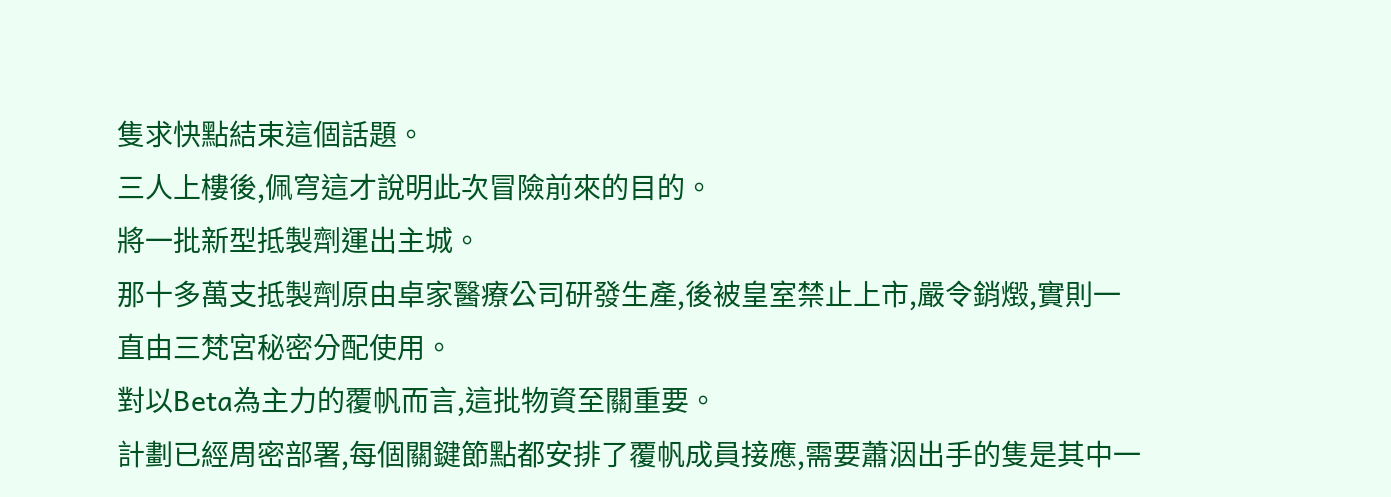隻求快點結束這個話題。
三人上樓後,佩穹這才說明此次冒險前來的目的。
將一批新型抵製劑運出主城。
那十多萬支抵製劑原由卓家醫療公司研發生產,後被皇室禁止上市,嚴令銷燬,實則一直由三梵宮秘密分配使用。
對以Beta為主力的覆帆而言,這批物資至關重要。
計劃已經周密部署,每個關鍵節點都安排了覆帆成員接應,需要蕭洇出手的隻是其中一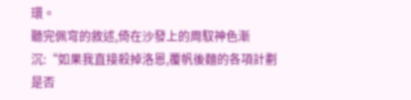環。
聽完佩穹的敘述,倚在沙發上的周馭神色漸沉:“如果我直接殺掉洛恩,覆帆後麵的各項計劃是否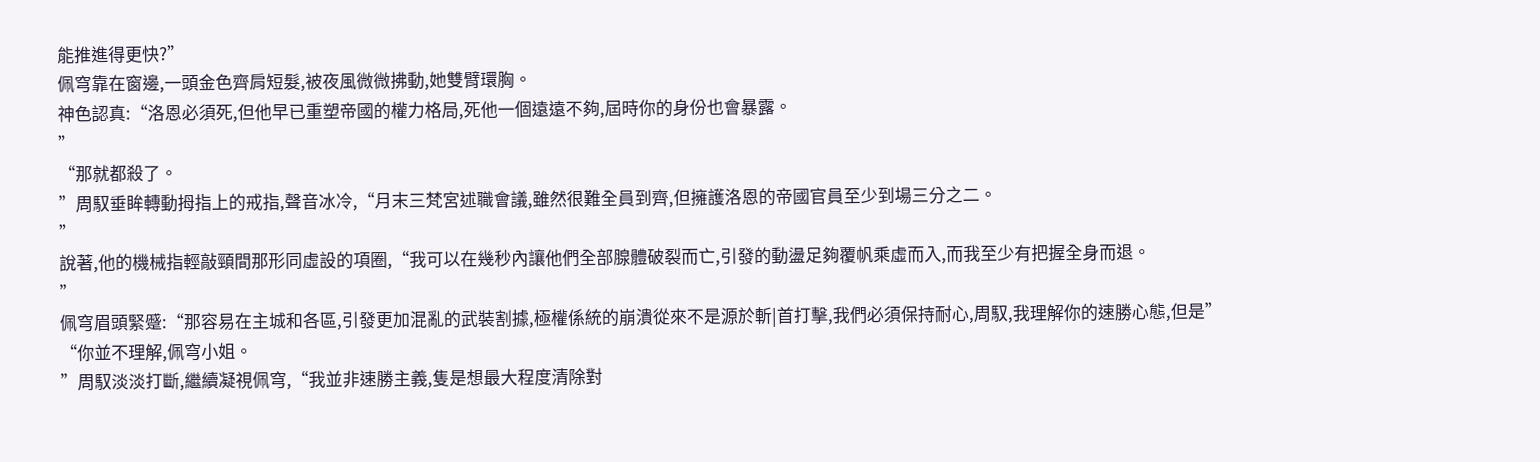能推進得更快?”
佩穹靠在窗邊,一頭金色齊肩短髮,被夜風微微拂動,她雙臂環胸。
神色認真:“洛恩必須死,但他早已重塑帝國的權力格局,死他一個遠遠不夠,屆時你的身份也會暴露。
”
“那就都殺了。
”周馭垂眸轉動拇指上的戒指,聲音冰冷,“月末三梵宮述職會議,雖然很難全員到齊,但擁護洛恩的帝國官員至少到場三分之二。
”
說著,他的機械指輕敲頸間那形同虛設的項圈,“我可以在幾秒內讓他們全部腺體破裂而亡,引發的動盪足夠覆帆乘虛而入,而我至少有把握全身而退。
”
佩穹眉頭緊蹙:“那容易在主城和各區,引發更加混亂的武裝割據,極權係統的崩潰從來不是源於斬|首打擊,我們必須保持耐心,周馭,我理解你的速勝心態,但是”
“你並不理解,佩穹小姐。
”周馭淡淡打斷,繼續凝視佩穹,“我並非速勝主義,隻是想最大程度清除對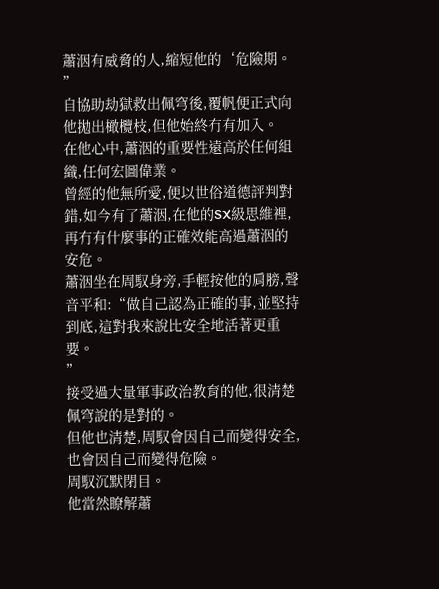蕭洇有威脅的人,縮短他的‘危險期。
”
自協助劫獄救出佩穹後,覆帆便正式向他拋出橄欖枝,但他始終冇有加入。
在他心中,蕭洇的重要性遠高於任何組織,任何宏圖偉業。
曾經的他無所愛,便以世俗道德評判對錯,如今有了蕭洇,在他的SX級思維裡,再冇有什麼事的正確效能高過蕭洇的安危。
蕭洇坐在周馭身旁,手輕按他的肩膀,聲音平和:“做自己認為正確的事,並堅持到底,這對我來說比安全地活著更重要。
”
接受過大量軍事政治教育的他,很清楚佩穹說的是對的。
但他也清楚,周馭會因自己而變得安全,也會因自己而變得危險。
周馭沉默閉目。
他當然瞭解蕭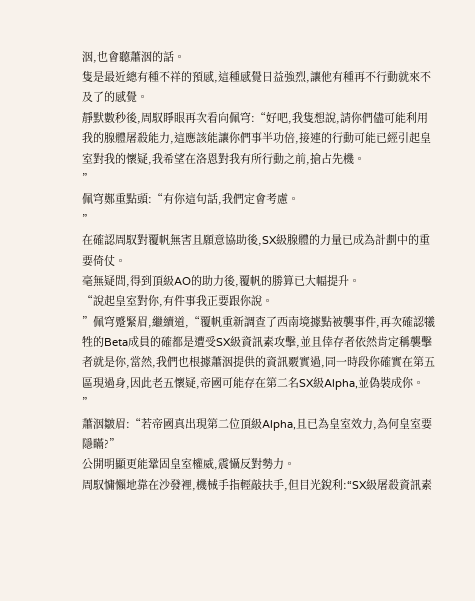洇,也會聽蕭洇的話。
隻是最近總有種不祥的預感,這種感覺日益強烈,讓他有種再不行動就來不及了的感覺。
靜默數秒後,周馭睜眼再次看向佩穹:“好吧,我隻想說,請你們儘可能利用我的腺體屠殺能力,這應該能讓你們事半功倍,接連的行動可能已經引起皇室對我的懷疑,我希望在洛恩對我有所行動之前,搶占先機。
”
佩穹鄭重點頭:“有你這句話,我們定會考慮。
”
在確認周馭對覆帆無害且願意協助後,SX級腺體的力量已成為計劃中的重要倚仗。
毫無疑問,得到頂級AO的助力後,覆帆的勝算已大幅提升。
“說起皇室對你,有件事我正要跟你說。
”佩穹蹙緊眉,繼續道,“覆帆重新調查了西南境據點被襲事件,再次確認犧牲的Beta成員的確都是遭受SX級資訊素攻擊,並且倖存者依然肯定稱襲擊者就是你,當然,我們也根據蕭洇提供的資訊覈實過,同一時段你確實在第五區現過身,因此老五懷疑,帝國可能存在第二名SX級Alpha,並偽裝成你。
”
蕭洇皺眉:“若帝國真出現第二位頂級Alpha,且已為皇室效力,為何皇室要隱瞞?”
公開明顯更能鞏固皇室權威,震懾反對勢力。
周馭慵懶地靠在沙發裡,機械手指輕敲扶手,但目光銳利:“SX級屠殺資訊素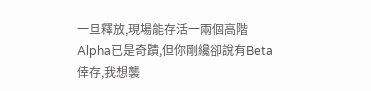一旦釋放,現場能存活一兩個高階Alpha已是奇蹟,但你剛纔卻說有Beta倖存,我想襲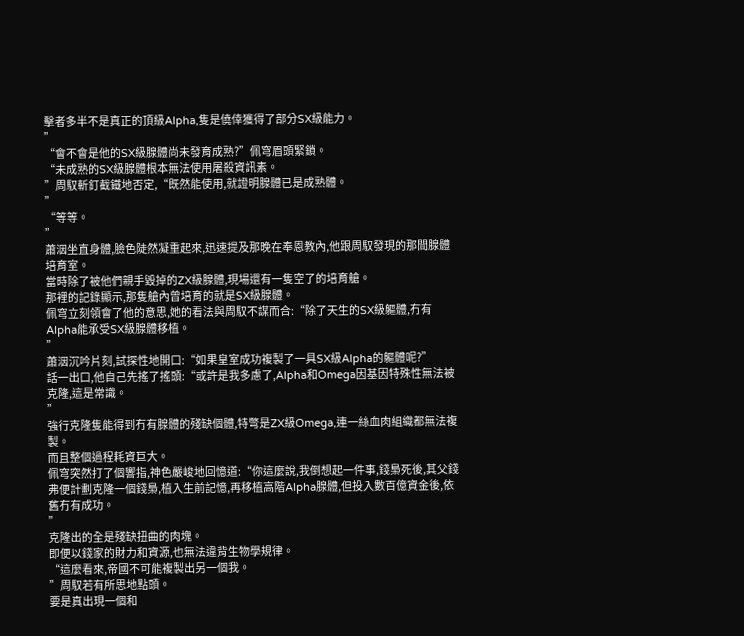擊者多半不是真正的頂級Alpha,隻是僥倖獲得了部分SX級能力。
”
“會不會是他的SX級腺體尚未發育成熟?”佩穹眉頭緊鎖。
“未成熟的SX級腺體根本無法使用屠殺資訊素。
”周馭斬釘截鐵地否定,“既然能使用,就證明腺體已是成熟體。
”
“等等。
”
蕭洇坐直身體,臉色陡然凝重起來,迅速提及那晚在奉恩教內,他跟周馭發現的那間腺體培育室。
當時除了被他們親手毀掉的ZX級腺體,現場還有一隻空了的培育艙。
那裡的記錄顯示,那隻艙內曾培育的就是SX級腺體。
佩穹立刻領會了他的意思,她的看法與周馭不謀而合:“除了天生的SX級軀體,冇有Alpha能承受SX級腺體移植。
”
蕭洇沉吟片刻,試探性地開口:“如果皇室成功複製了一具SX級Alpha的軀體呢?”
話一出口,他自己先搖了搖頭:“或許是我多慮了,Alpha和Omega因基因特殊性無法被克隆,這是常識。
”
強行克隆隻能得到冇有腺體的殘缺個體,特彆是ZX級Omega,連一絲血肉組織都無法複製。
而且整個過程耗資巨大。
佩穹突然打了個響指,神色嚴峻地回憶道:“你這麼說,我倒想起一件事,錢梟死後,其父錢弗便計劃克隆一個錢梟,植入生前記憶,再移植高階Alpha腺體,但投入數百億資金後,依舊冇有成功。
”
克隆出的全是殘缺扭曲的肉塊。
即便以錢家的財力和資源,也無法違背生物學規律。
“這麼看來,帝國不可能複製出另一個我。
”周馭若有所思地點頭。
要是真出現一個和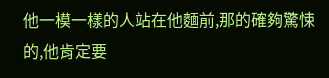他一模一樣的人站在他麵前,那的確夠驚悚的,他肯定要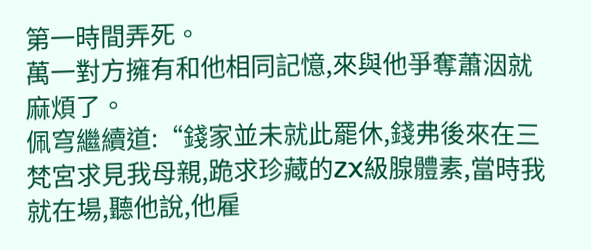第一時間弄死。
萬一對方擁有和他相同記憶,來與他爭奪蕭洇就麻煩了。
佩穹繼續道:“錢家並未就此罷休,錢弗後來在三梵宮求見我母親,跪求珍藏的ZX級腺體素,當時我就在場,聽他說,他雇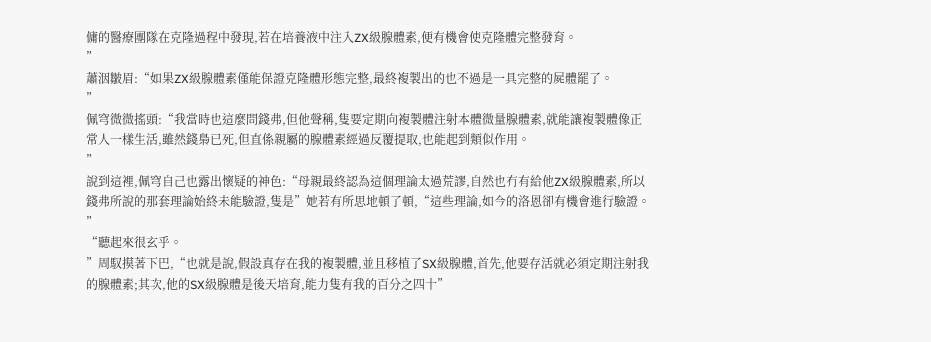傭的醫療團隊在克隆過程中發現,若在培養液中注入ZX級腺體素,便有機會使克隆體完整發育。
”
蕭洇皺眉:“如果ZX級腺體素僅能保證克隆體形態完整,最終複製出的也不過是一具完整的屍體罷了。
”
佩穹微微搖頭:“我當時也這麼問錢弗,但他聲稱,隻要定期向複製體注射本體微量腺體素,就能讓複製體像正常人一樣生活,雖然錢梟已死,但直係親屬的腺體素經過反覆提取,也能起到類似作用。
”
說到這裡,佩穹自己也露出懷疑的神色:“母親最終認為這個理論太過荒謬,自然也冇有給他ZX級腺體素,所以錢弗所說的那套理論始終未能驗證,隻是”她若有所思地頓了頓,“這些理論,如今的洛恩卻有機會進行驗證。
”
“聽起來很玄乎。
”周馭摸著下巴,“也就是說,假設真存在我的複製體,並且移植了SX級腺體,首先,他要存活就必須定期注射我的腺體素;其次,他的SX級腺體是後天培育,能力隻有我的百分之四十”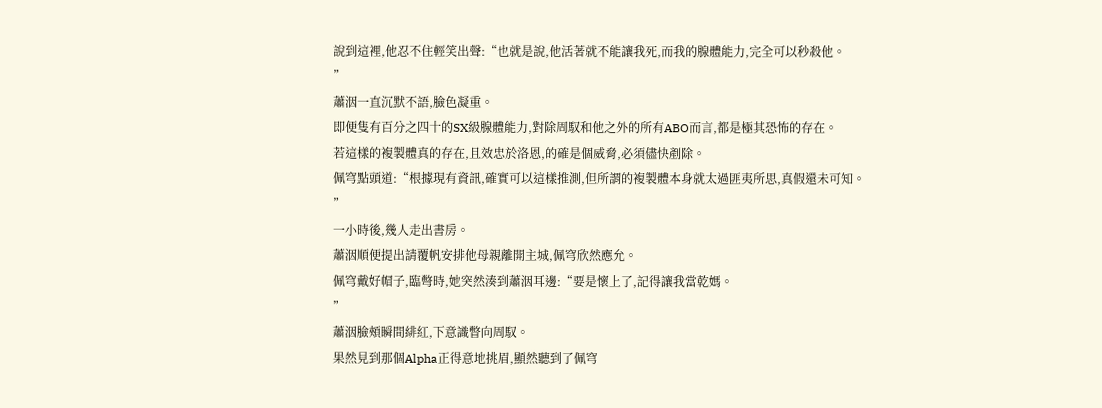說到這裡,他忍不住輕笑出聲:“也就是說,他活著就不能讓我死,而我的腺體能力,完全可以秒殺他。
”
蕭洇一直沉默不語,臉色凝重。
即便隻有百分之四十的SX級腺體能力,對除周馭和他之外的所有ABO而言,都是極其恐怖的存在。
若這樣的複製體真的存在,且效忠於洛恩,的確是個威脅,必須儘快剷除。
佩穹點頭道:“根據現有資訊,確實可以這樣推測,但所謂的複製體本身就太過匪夷所思,真假還未可知。
”
一小時後,幾人走出書房。
蕭洇順便提出請覆帆安排他母親離開主城,佩穹欣然應允。
佩穹戴好帽子,臨彆時,她突然湊到蕭洇耳邊:“要是懷上了,記得讓我當乾媽。
”
蕭洇臉頰瞬間緋紅,下意識瞥向周馭。
果然見到那個Alpha正得意地挑眉,顯然聽到了佩穹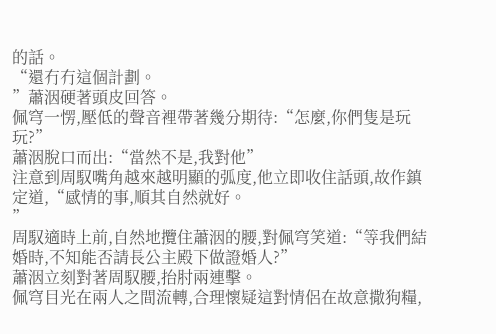的話。
“還冇冇這個計劃。
”蕭洇硬著頭皮回答。
佩穹一愣,壓低的聲音裡帶著幾分期待:“怎麼,你們隻是玩玩?”
蕭洇脫口而出:“當然不是,我對他”
注意到周馭嘴角越來越明顯的弧度,他立即收住話頭,故作鎮定道,“感情的事,順其自然就好。
”
周馭適時上前,自然地攬住蕭洇的腰,對佩穹笑道:“等我們結婚時,不知能否請長公主殿下做證婚人?”
蕭洇立刻對著周馭腰,抬肘兩連擊。
佩穹目光在兩人之間流轉,合理懷疑這對情侶在故意撒狗糧,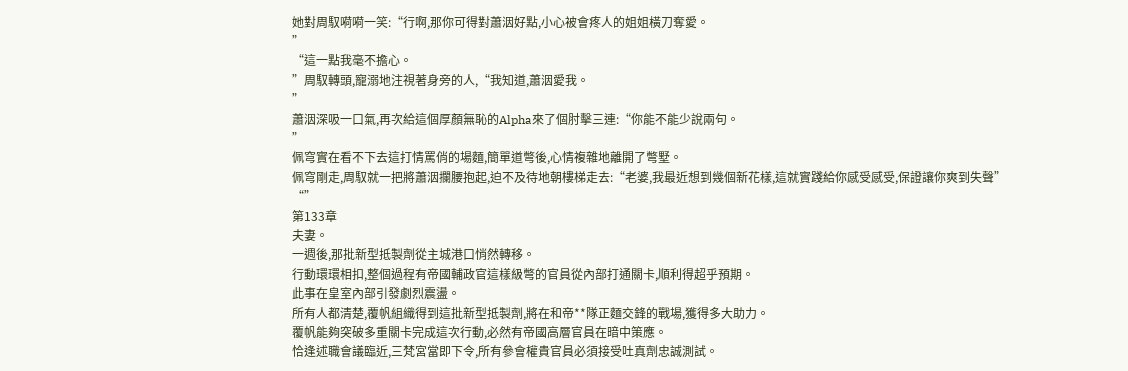她對周馭嗬嗬一笑:“行啊,那你可得對蕭洇好點,小心被會疼人的姐姐橫刀奪愛。
”
“這一點我毫不擔心。
”周馭轉頭,寵溺地注視著身旁的人,“我知道,蕭洇愛我。
”
蕭洇深吸一口氣,再次給這個厚顏無恥的Alpha來了個肘擊三連:“你能不能少說兩句。
”
佩穹實在看不下去這打情罵俏的場麵,簡單道彆後,心情複雜地離開了彆墅。
佩穹剛走,周馭就一把將蕭洇攔腰抱起,迫不及待地朝樓梯走去:“老婆,我最近想到幾個新花樣,這就實踐給你感受感受,保證讓你爽到失聲”
“”
第133章
夫妻。
一週後,那批新型抵製劑從主城港口悄然轉移。
行動環環相扣,整個過程有帝國輔政官這樣級彆的官員從內部打通關卡,順利得超乎預期。
此事在皇室內部引發劇烈震盪。
所有人都清楚,覆帆組織得到這批新型抵製劑,將在和帝**隊正麵交鋒的戰場,獲得多大助力。
覆帆能夠突破多重關卡完成這次行動,必然有帝國高層官員在暗中策應。
恰逢述職會議臨近,三梵宮當即下令,所有參會權貴官員必須接受吐真劑忠誠測試。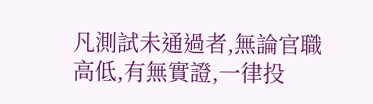凡測試未通過者,無論官職高低,有無實證,一律投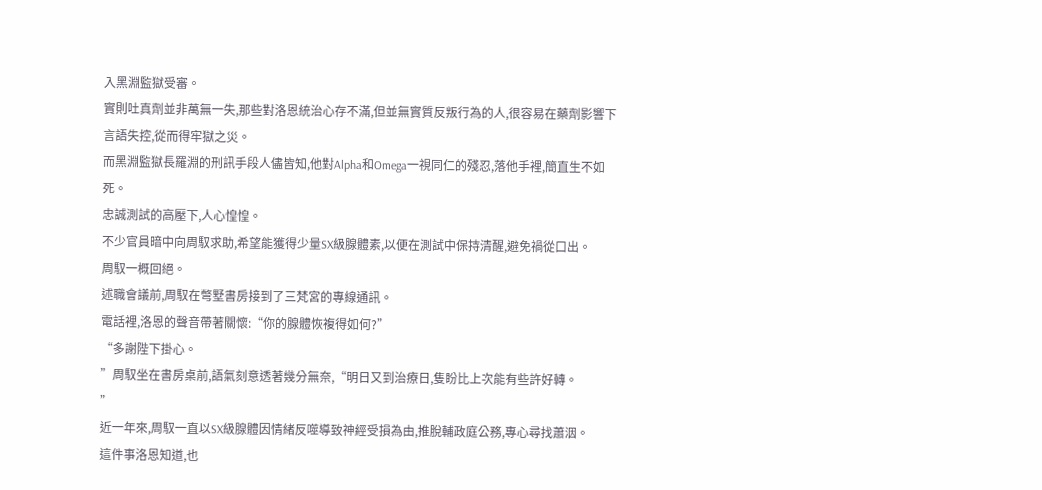入黑淵監獄受審。
實則吐真劑並非萬無一失,那些對洛恩統治心存不滿,但並無實質反叛行為的人,很容易在藥劑影響下言語失控,從而得牢獄之災。
而黑淵監獄長羅淵的刑訊手段人儘皆知,他對Alpha和Omega一視同仁的殘忍,落他手裡,簡直生不如死。
忠誠測試的高壓下,人心惶惶。
不少官員暗中向周馭求助,希望能獲得少量SX級腺體素,以便在測試中保持清醒,避免禍從口出。
周馭一概回絕。
述職會議前,周馭在彆墅書房接到了三梵宮的專線通訊。
電話裡,洛恩的聲音帶著關懷:“你的腺體恢複得如何?”
“多謝陛下掛心。
”周馭坐在書房桌前,語氣刻意透著幾分無奈,“明日又到治療日,隻盼比上次能有些許好轉。
”
近一年來,周馭一直以SX級腺體因情緒反噬導致神經受損為由,推脫輔政庭公務,專心尋找蕭洇。
這件事洛恩知道,也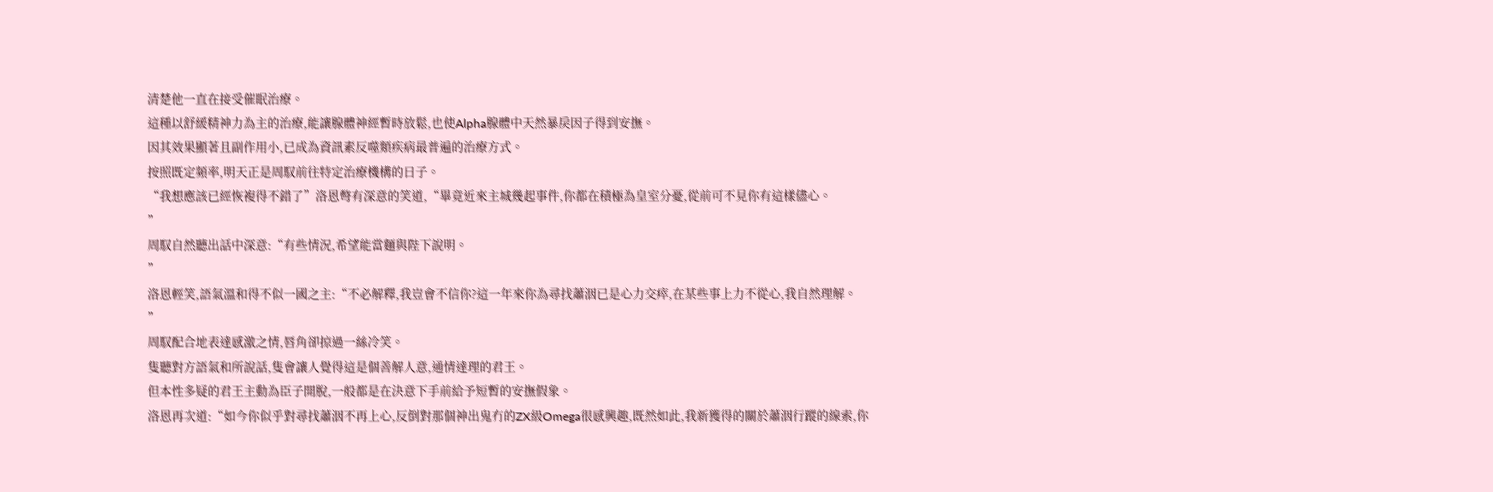清楚他一直在接受催眠治療。
這種以舒緩精神力為主的治療,能讓腺體神經暫時放鬆,也使Alpha腺體中天然暴戾因子得到安撫。
因其效果顯著且副作用小,已成為資訊素反噬類疾病最普遍的治療方式。
按照既定頻率,明天正是周馭前往特定治療機構的日子。
“我想應該已經恢複得不錯了”洛恩彆有深意的笑道,“畢竟近來主城幾起事件,你都在積極為皇室分憂,從前可不見你有這樣儘心。
”
周馭自然聽出話中深意:“有些情況,希望能當麵與陛下說明。
”
洛恩輕笑,語氣溫和得不似一國之主:“不必解釋,我豈會不信你?這一年來你為尋找蕭洇已是心力交瘁,在某些事上力不從心,我自然理解。
”
周馭配合地表達感激之情,唇角卻掠過一絲冷笑。
隻聽對方語氣和所說話,隻會讓人覺得這是個善解人意,通情達理的君王。
但本性多疑的君王主動為臣子開脫,一般都是在決意下手前給予短暫的安撫假象。
洛恩再次道:“如今你似乎對尋找蕭洇不再上心,反倒對那個神出鬼冇的ZX級Omega很感興趣,既然如此,我新獲得的關於蕭洇行蹤的線索,你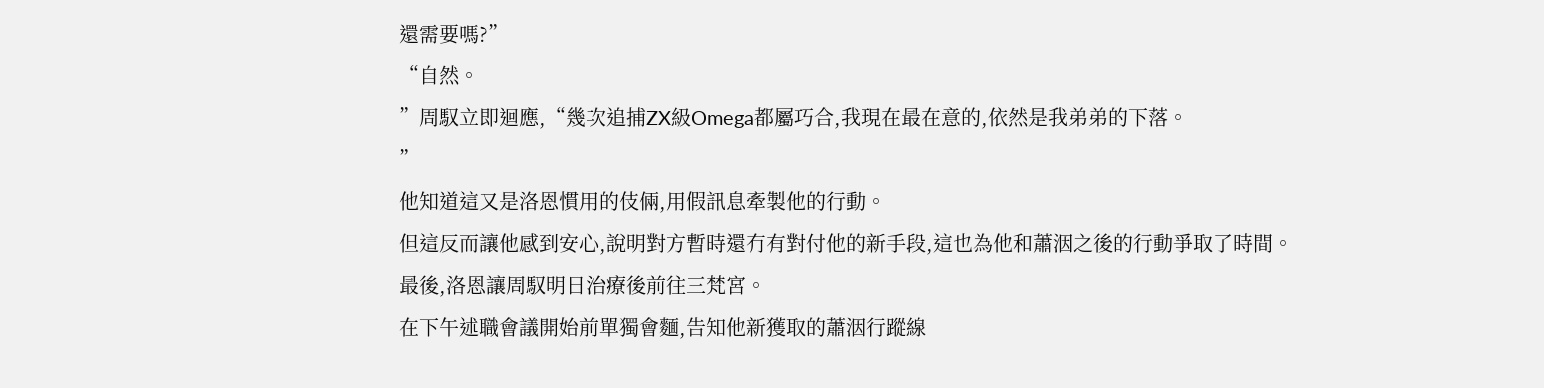還需要嗎?”
“自然。
”周馭立即迴應,“幾次追捕ZX級Omega都屬巧合,我現在最在意的,依然是我弟弟的下落。
”
他知道這又是洛恩慣用的伎倆,用假訊息牽製他的行動。
但這反而讓他感到安心,說明對方暫時還冇有對付他的新手段,這也為他和蕭洇之後的行動爭取了時間。
最後,洛恩讓周馭明日治療後前往三梵宮。
在下午述職會議開始前單獨會麵,告知他新獲取的蕭洇行蹤線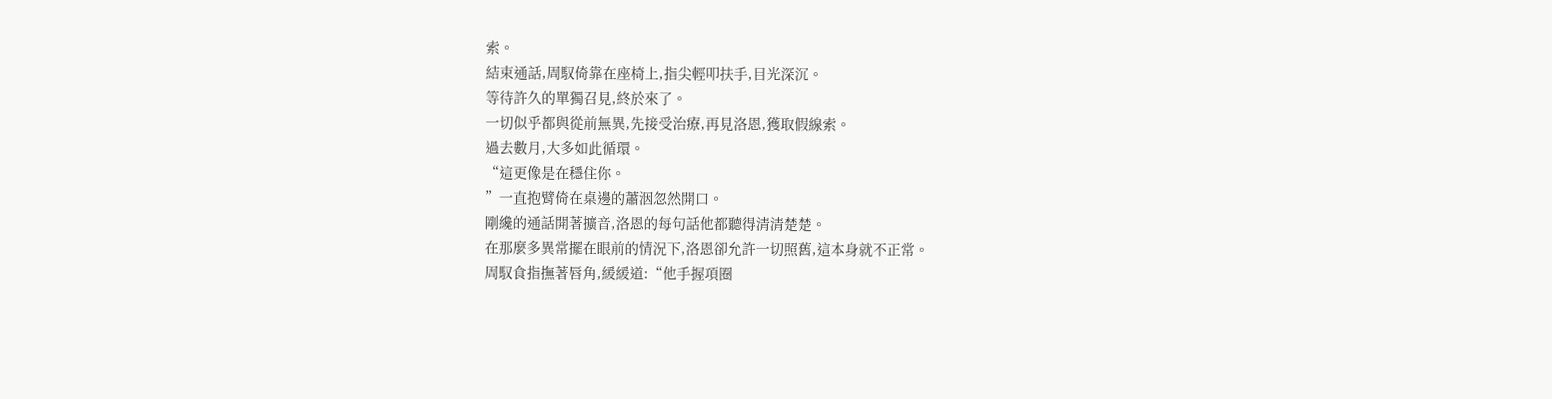索。
結束通話,周馭倚靠在座椅上,指尖輕叩扶手,目光深沉。
等待許久的單獨召見,終於來了。
一切似乎都與從前無異,先接受治療,再見洛恩,獲取假線索。
過去數月,大多如此循環。
“這更像是在穩住你。
”一直抱臂倚在桌邊的蕭洇忽然開口。
剛纔的通話開著擴音,洛恩的每句話他都聽得清清楚楚。
在那麼多異常擺在眼前的情況下,洛恩卻允許一切照舊,這本身就不正常。
周馭食指撫著唇角,緩緩道:“他手握項圈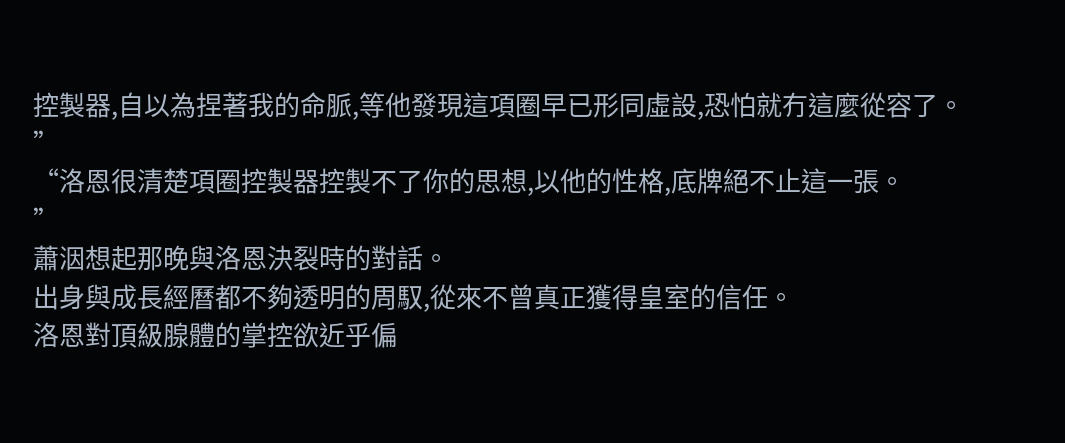控製器,自以為捏著我的命脈,等他發現這項圈早已形同虛設,恐怕就冇這麼從容了。
”
“洛恩很清楚項圈控製器控製不了你的思想,以他的性格,底牌絕不止這一張。
”
蕭洇想起那晚與洛恩決裂時的對話。
出身與成長經曆都不夠透明的周馭,從來不曾真正獲得皇室的信任。
洛恩對頂級腺體的掌控欲近乎偏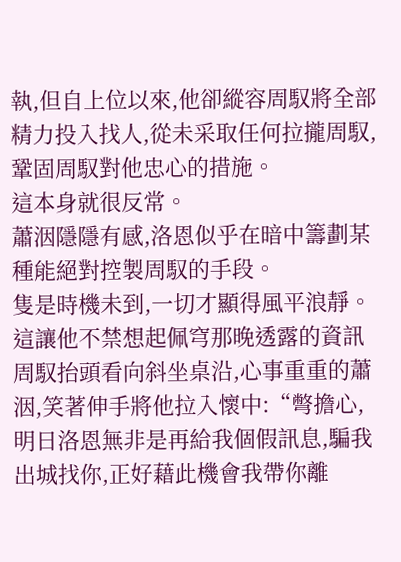執,但自上位以來,他卻縱容周馭將全部精力投入找人,從未采取任何拉攏周馭,鞏固周馭對他忠心的措施。
這本身就很反常。
蕭洇隱隱有感,洛恩似乎在暗中籌劃某種能絕對控製周馭的手段。
隻是時機未到,一切才顯得風平浪靜。
這讓他不禁想起佩穹那晚透露的資訊
周馭抬頭看向斜坐桌沿,心事重重的蕭洇,笑著伸手將他拉入懷中:“彆擔心,明日洛恩無非是再給我個假訊息,騙我出城找你,正好藉此機會我帶你離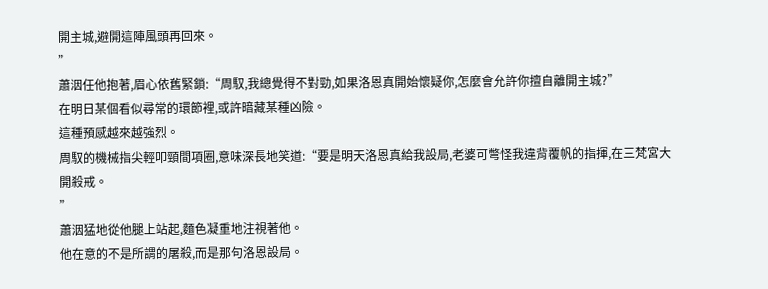開主城,避開這陣風頭再回來。
”
蕭洇任他抱著,眉心依舊緊鎖:“周馭,我總覺得不對勁,如果洛恩真開始懷疑你,怎麼會允許你擅自離開主城?”
在明日某個看似尋常的環節裡,或許暗藏某種凶險。
這種預感越來越強烈。
周馭的機械指尖輕叩頸間項圈,意味深長地笑道:“要是明天洛恩真給我設局,老婆可彆怪我違背覆帆的指揮,在三梵宮大開殺戒。
”
蕭洇猛地從他腿上站起,麵色凝重地注視著他。
他在意的不是所謂的屠殺,而是那句洛恩設局。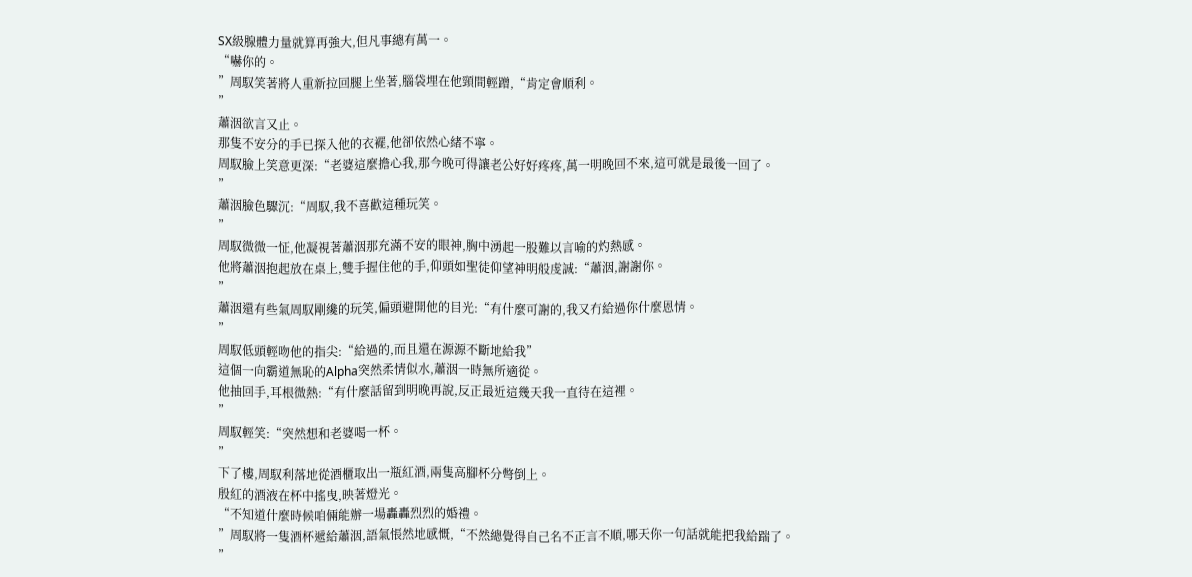SX級腺體力量就算再強大,但凡事總有萬一。
“嚇你的。
”周馭笑著將人重新拉回腿上坐著,腦袋埋在他頸間輕蹭,“肯定會順利。
”
蕭洇欲言又止。
那隻不安分的手已探入他的衣襬,他卻依然心緒不寧。
周馭臉上笑意更深:“老婆這麼擔心我,那今晚可得讓老公好好疼疼,萬一明晚回不來,這可就是最後一回了。
”
蕭洇臉色驟沉:“周馭,我不喜歡這種玩笑。
”
周馭微微一怔,他凝視著蕭洇那充滿不安的眼神,胸中湧起一股難以言喻的灼熱感。
他將蕭洇抱起放在桌上,雙手握住他的手,仰頭如聖徒仰望神明般虔誠:“蕭洇,謝謝你。
”
蕭洇還有些氣周馭剛纔的玩笑,偏頭避開他的目光:“有什麼可謝的,我又冇給過你什麼恩情。
”
周馭低頭輕吻他的指尖:“給過的,而且還在源源不斷地給我”
這個一向霸道無恥的Alpha突然柔情似水,蕭洇一時無所適從。
他抽回手,耳根微熱:“有什麼話留到明晚再說,反正最近這幾天我一直待在這裡。
”
周馭輕笑:“突然想和老婆喝一杯。
”
下了樓,周馭利落地從酒櫃取出一瓶紅酒,兩隻高腳杯分彆倒上。
殷紅的酒液在杯中搖曳,映著燈光。
“不知道什麼時候咱倆能辦一場轟轟烈烈的婚禮。
”周馭將一隻酒杯遞給蕭洇,語氣悵然地感慨,“不然總覺得自己名不正言不順,哪天你一句話就能把我給踹了。
”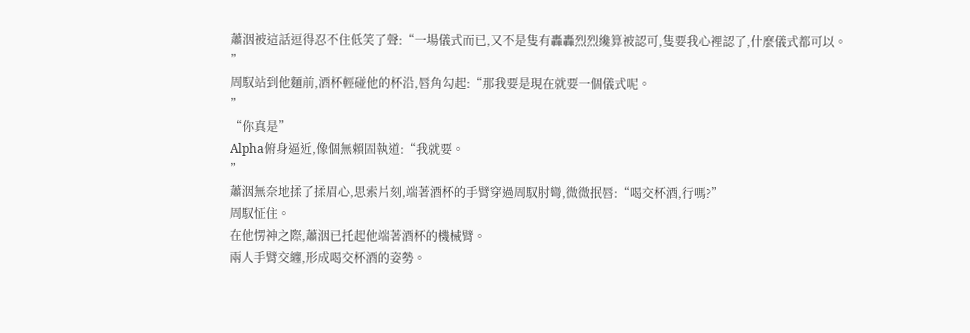蕭洇被這話逗得忍不住低笑了聲:“一場儀式而已,又不是隻有轟轟烈烈纔算被認可,隻要我心裡認了,什麼儀式都可以。
”
周馭站到他麵前,酒杯輕碰他的杯沿,唇角勾起:“那我要是現在就要一個儀式呢。
”
“你真是”
Alpha俯身逼近,像個無賴固執道:“我就要。
”
蕭洇無奈地揉了揉眉心,思索片刻,端著酒杯的手臂穿過周馭肘彎,微微抿唇:“喝交杯酒,行嗎?”
周馭怔住。
在他愣神之際,蕭洇已托起他端著酒杯的機械臂。
兩人手臂交纏,形成喝交杯酒的姿勢。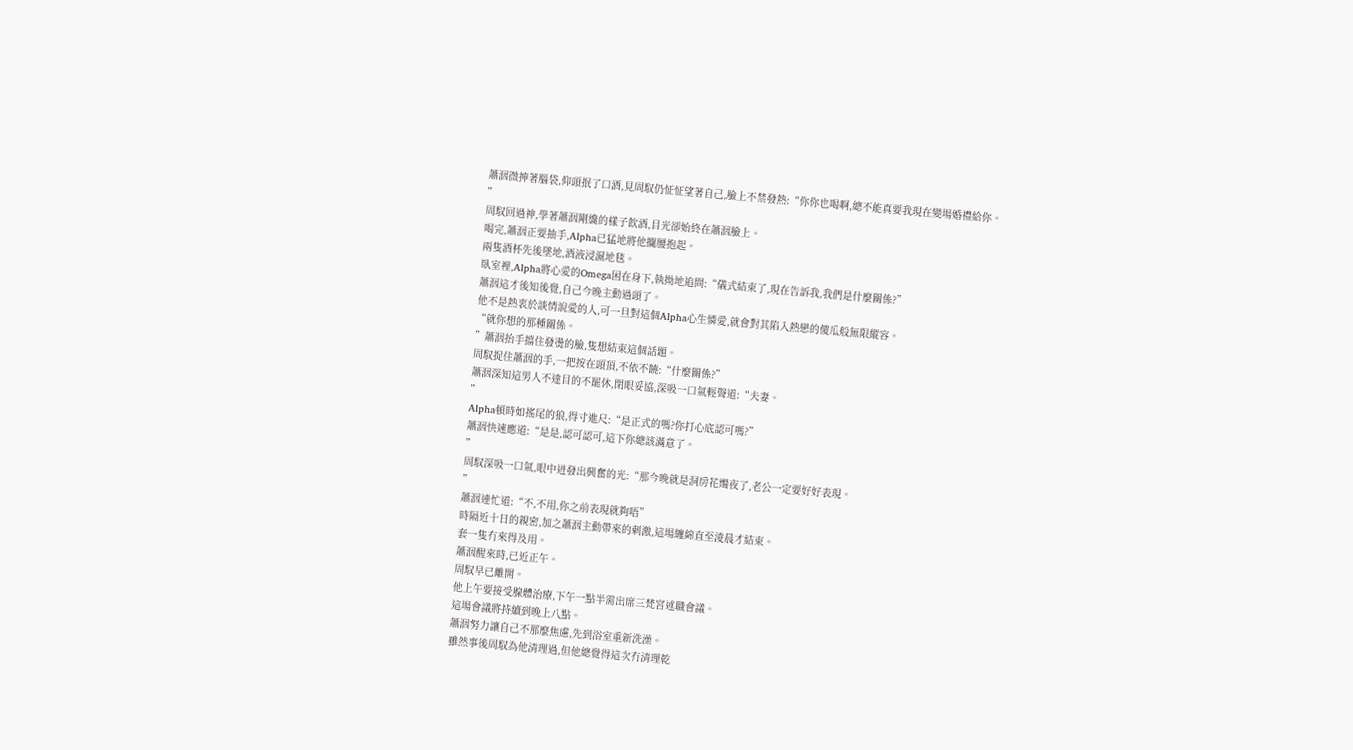蕭洇微抻著腦袋,仰頭抿了口酒,見周馭仍怔怔望著自己,臉上不禁發熱:“你你也喝啊,總不能真要我現在變場婚禮給你。
”
周馭回過神,學著蕭洇剛纔的樣子飲酒,目光卻始終在蕭洇臉上。
喝完,蕭洇正要抽手,Alpha已猛地將他攔腰抱起。
兩隻酒杯先後墜地,酒液浸濕地毯。
臥室裡,Alpha將心愛的Omega困在身下,執拗地追問:“儀式結束了,現在告訴我,我們是什麼關係?”
蕭洇這才後知後覺,自己今晚主動過頭了。
他不是熱衷於談情說愛的人,可一旦對這個Alpha心生憐愛,就會對其陷入熱戀的傻瓜般無限縱容。
“就你想的那種關係。
”蕭洇抬手擋住發燙的臉,隻想結束這個話題。
周馭捉住蕭洇的手,一把按在頭頂,不依不饒:“什麼關係?”
蕭洇深知這男人不達目的不罷休,閉眼妥協,深吸一口氣輕聲道:“夫妻。
”
Alpha頓時如搖尾的狼,得寸進尺:“是正式的嗎?你打心底認可嗎?”
蕭洇快速應道:“是是,認可認可,這下你總該滿意了。
”
周馭深吸一口氣,眼中迸發出興奮的光:“那今晚就是洞房花燭夜了,老公一定要好好表現。
”
蕭洇連忙道:“不,不用,你之前表現就夠唔”
時隔近十日的親密,加之蕭洇主動帶來的刺激,這場纏綿直至淩晨才結束。
套一隻冇來得及用。
蕭洇醒來時,已近正午。
周馭早已離開。
他上午要接受腺體治療,下午一點半需出席三梵宮述職會議。
這場會議將持續到晚上八點。
蕭洇努力讓自己不那麼焦慮,先到浴室重新洗澡。
雖然事後周馭為他清理過,但他總覺得這次冇清理乾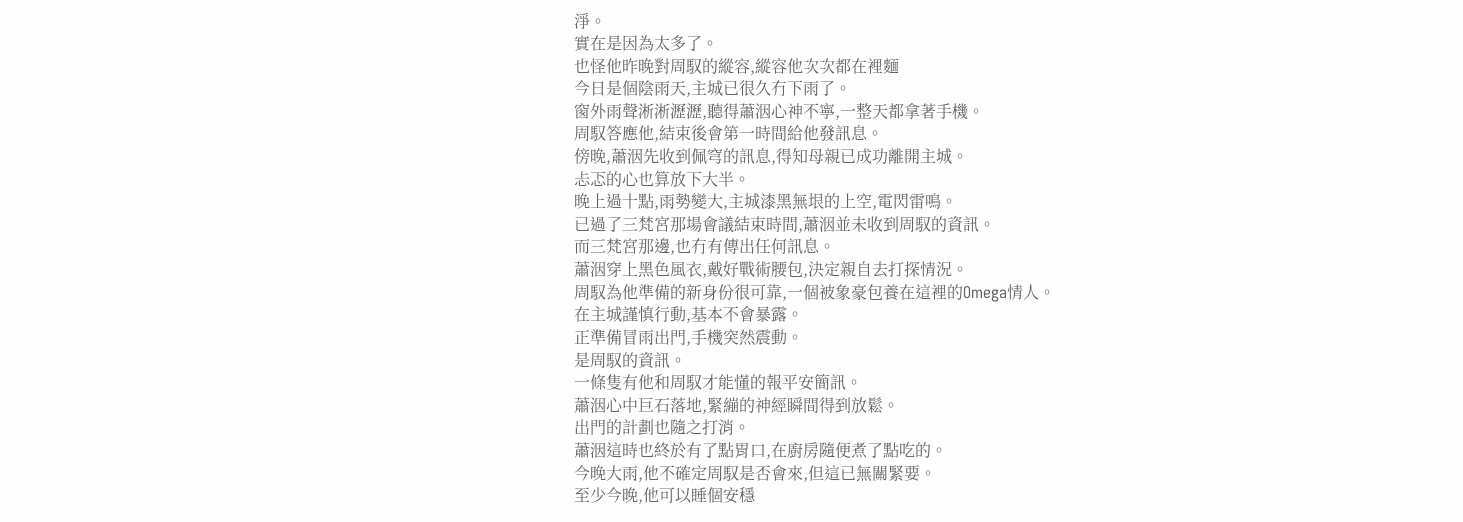淨。
實在是因為太多了。
也怪他昨晚對周馭的縱容,縱容他次次都在裡麵
今日是個陰雨天,主城已很久冇下雨了。
窗外雨聲淅淅瀝瀝,聽得蕭洇心神不寧,一整天都拿著手機。
周馭答應他,結束後會第一時間給他發訊息。
傍晚,蕭洇先收到佩穹的訊息,得知母親已成功離開主城。
忐忑的心也算放下大半。
晚上過十點,雨勢變大,主城漆黑無垠的上空,電閃雷鳴。
已過了三梵宮那場會議結束時間,蕭洇並未收到周馭的資訊。
而三梵宮那邊,也冇有傳出任何訊息。
蕭洇穿上黑色風衣,戴好戰術腰包,決定親自去打探情況。
周馭為他準備的新身份很可靠,一個被象豪包養在這裡的Omega情人。
在主城謹慎行動,基本不會暴露。
正準備冒雨出門,手機突然震動。
是周馭的資訊。
一條隻有他和周馭才能懂的報平安簡訊。
蕭洇心中巨石落地,緊繃的神經瞬間得到放鬆。
出門的計劃也隨之打消。
蕭洇這時也終於有了點胃口,在廚房隨便煮了點吃的。
今晚大雨,他不確定周馭是否會來,但這已無關緊要。
至少今晚,他可以睡個安穩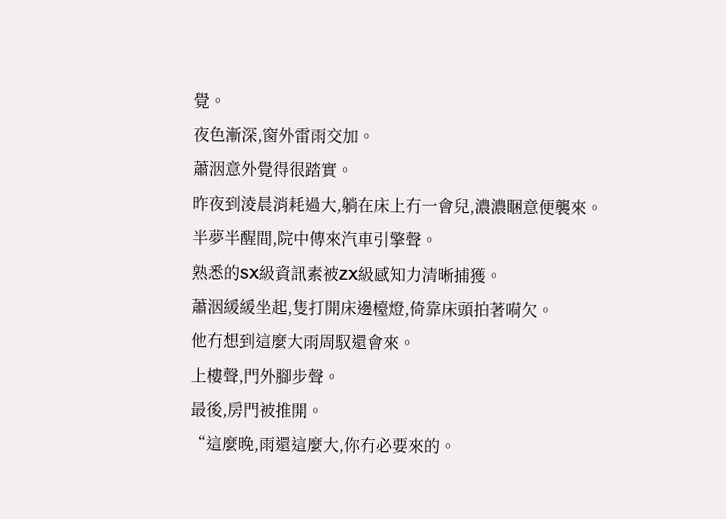覺。
夜色漸深,窗外雷雨交加。
蕭洇意外覺得很踏實。
昨夜到淩晨消耗過大,躺在床上冇一會兒,濃濃睏意便襲來。
半夢半醒間,院中傳來汽車引擎聲。
熟悉的SX級資訊素被ZX級感知力清晰捕獲。
蕭洇緩緩坐起,隻打開床邊檯燈,倚靠床頭拍著嗬欠。
他冇想到這麼大雨周馭還會來。
上樓聲,門外腳步聲。
最後,房門被推開。
“這麼晚,雨還這麼大,你冇必要來的。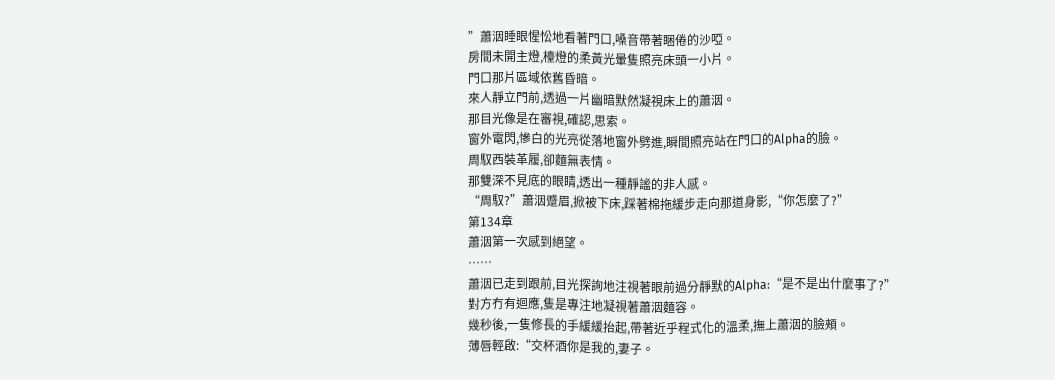”蕭洇睡眼惺忪地看著門口,嗓音帶著睏倦的沙啞。
房間未開主燈,檯燈的柔黃光暈隻照亮床頭一小片。
門口那片區域依舊昏暗。
來人靜立門前,透過一片幽暗默然凝視床上的蕭洇。
那目光像是在審視,確認,思索。
窗外電閃,慘白的光亮從落地窗外劈進,瞬間照亮站在門口的Alpha的臉。
周馭西裝革履,卻麵無表情。
那雙深不見底的眼睛,透出一種靜謐的非人感。
“周馭?”蕭洇蹙眉,掀被下床,踩著棉拖緩步走向那道身影,“你怎麼了?”
第134章
蕭洇第一次感到絕望。
……
蕭洇已走到跟前,目光探詢地注視著眼前過分靜默的Alpha:“是不是出什麼事了?”
對方冇有迴應,隻是專注地凝視著蕭洇麵容。
幾秒後,一隻修長的手緩緩抬起,帶著近乎程式化的溫柔,撫上蕭洇的臉頰。
薄唇輕啟:“交杯酒你是我的,妻子。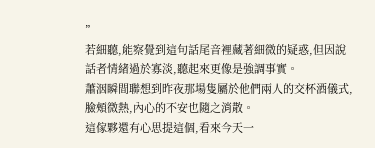”
若細聽,能察覺到這句話尾音裡藏著細微的疑惑,但因說話者情緒過於寡淡,聽起來更像是強調事實。
蕭洇瞬間聯想到昨夜那場隻屬於他們兩人的交杯酒儀式,臉頰微熱,內心的不安也隨之消散。
這傢夥還有心思提這個,看來今天一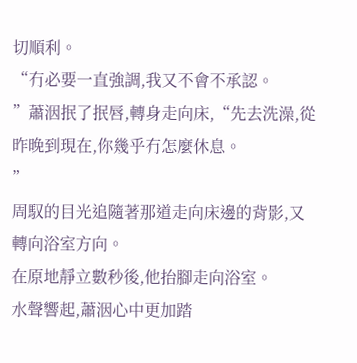切順利。
“冇必要一直強調,我又不會不承認。
”蕭洇抿了抿唇,轉身走向床,“先去洗澡,從昨晚到現在,你幾乎冇怎麼休息。
”
周馭的目光追隨著那道走向床邊的背影,又轉向浴室方向。
在原地靜立數秒後,他抬腳走向浴室。
水聲響起,蕭洇心中更加踏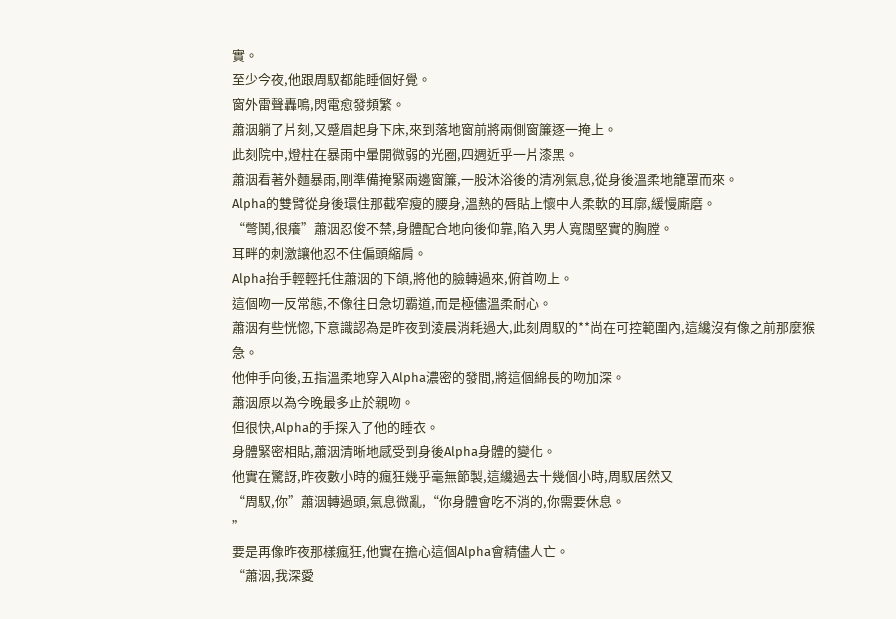實。
至少今夜,他跟周馭都能睡個好覺。
窗外雷聲轟鳴,閃電愈發頻繁。
蕭洇躺了片刻,又蹙眉起身下床,來到落地窗前將兩側窗簾逐一掩上。
此刻院中,燈柱在暴雨中暈開微弱的光圈,四週近乎一片漆黑。
蕭洇看著外麵暴雨,剛準備掩緊兩邊窗簾,一股沐浴後的清冽氣息,從身後溫柔地籠罩而來。
Alpha的雙臂從身後環住那截窄瘦的腰身,溫熱的唇貼上懷中人柔軟的耳廓,緩慢廝磨。
“彆鬨,很癢”蕭洇忍俊不禁,身體配合地向後仰靠,陷入男人寬闊堅實的胸膛。
耳畔的刺激讓他忍不住偏頭縮肩。
Alpha抬手輕輕托住蕭洇的下頜,將他的臉轉過來,俯首吻上。
這個吻一反常態,不像往日急切霸道,而是極儘溫柔耐心。
蕭洇有些恍惚,下意識認為是昨夜到淩晨消耗過大,此刻周馭的**尚在可控範圍內,這纔沒有像之前那麼猴急。
他伸手向後,五指溫柔地穿入Alpha濃密的發間,將這個綿長的吻加深。
蕭洇原以為今晚最多止於親吻。
但很快,Alpha的手探入了他的睡衣。
身體緊密相貼,蕭洇清晰地感受到身後Alpha身體的變化。
他實在驚訝,昨夜數小時的瘋狂幾乎毫無節製,這纔過去十幾個小時,周馭居然又
“周馭,你”蕭洇轉過頭,氣息微亂,“你身體會吃不消的,你需要休息。
”
要是再像昨夜那樣瘋狂,他實在擔心這個Alpha會精儘人亡。
“蕭洇,我深愛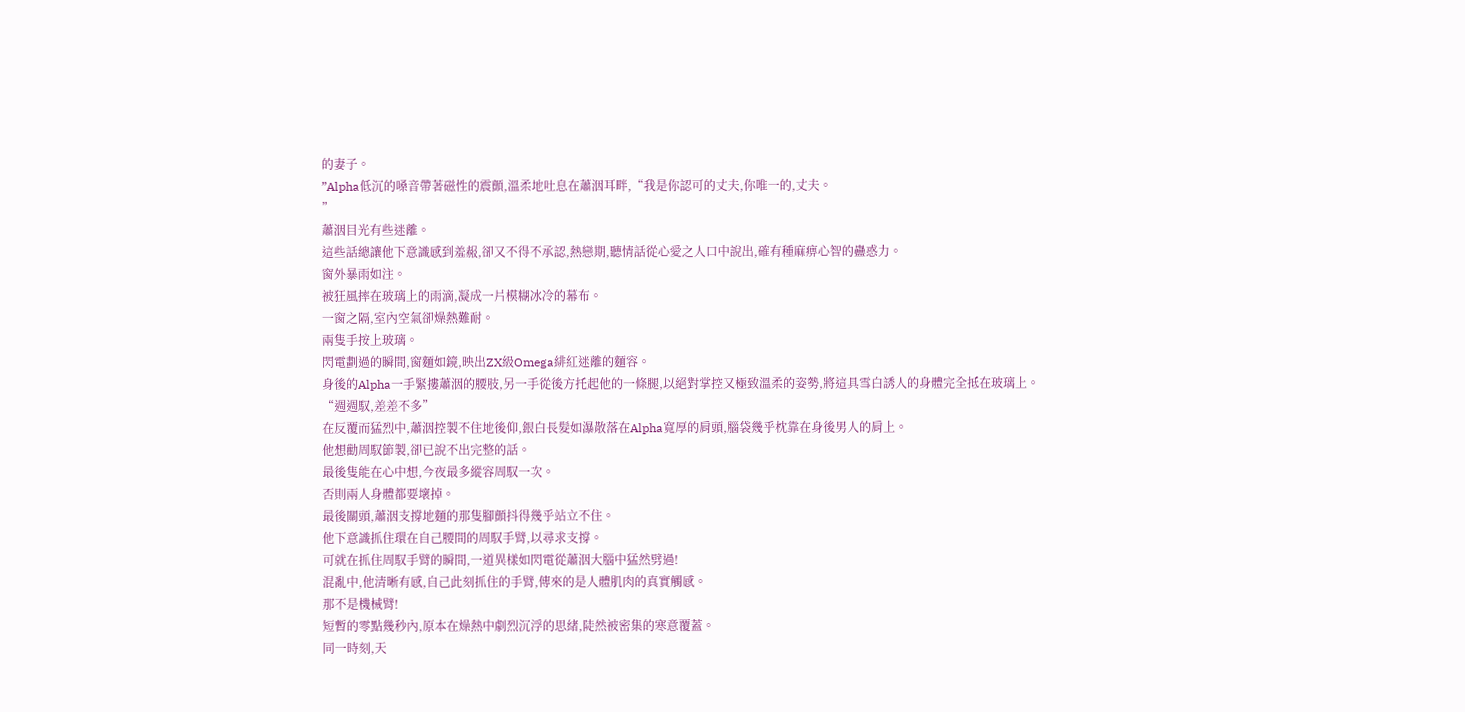的妻子。
”Alpha低沉的嗓音帶著磁性的震顫,溫柔地吐息在蕭洇耳畔,“我是你認可的丈夫,你唯一的,丈夫。
”
蕭洇目光有些迷離。
這些話總讓他下意識感到羞赧,卻又不得不承認,熱戀期,聽情話從心愛之人口中說出,確有種麻痹心智的蠱惑力。
窗外暴雨如注。
被狂風摔在玻璃上的雨滴,凝成一片模糊冰冷的幕布。
一窗之隔,室內空氣卻燥熱難耐。
兩隻手按上玻璃。
閃電劃過的瞬間,窗麵如鏡,映出ZX級Omega緋紅迷離的麵容。
身後的Alpha一手緊摟蕭洇的腰肢,另一手從後方托起他的一條腿,以絕對掌控又極致溫柔的姿勢,將這具雪白誘人的身體完全抵在玻璃上。
“週週馭,差差不多”
在反覆而猛烈中,蕭洇控製不住地後仰,銀白長髮如瀑散落在Alpha寬厚的肩頭,腦袋幾乎枕靠在身後男人的肩上。
他想勸周馭節製,卻已說不出完整的話。
最後隻能在心中想,今夜最多縱容周馭一次。
否則兩人身體都要壞掉。
最後關頭,蕭洇支撐地麵的那隻腳顫抖得幾乎站立不住。
他下意識抓住環在自己腰間的周馭手臂,以尋求支撐。
可就在抓住周馭手臂的瞬間,一道異樣如閃電從蕭洇大腦中猛然劈過!
混亂中,他清晰有感,自己此刻抓住的手臂,傳來的是人體肌肉的真實觸感。
那不是機械臂!
短暫的零點幾秒內,原本在燥熱中劇烈沉浮的思緒,陡然被密集的寒意覆蓋。
同一時刻,天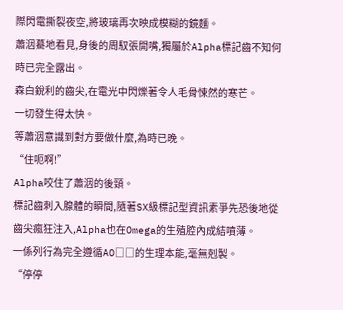際閃電撕裂夜空,將玻璃再次映成模糊的鏡麵。
蕭洇驀地看見,身後的周馭張開嘴,獨屬於Alpha標記齒不知何時已完全露出。
森白銳利的齒尖,在電光中閃爍著令人毛骨悚然的寒芒。
一切發生得太快。
等蕭洇意識到對方要做什麼,為時已晚。
“住呃啊!”
Alpha咬住了蕭洇的後頸。
標記齒刺入腺體的瞬間,隨著SX級標記型資訊素爭先恐後地從齒尖瘋狂注入,Alpha也在Omega的生殖腔內成結噴薄。
一係列行為完全遵循AO□□的生理本能,毫無剋製。
“停停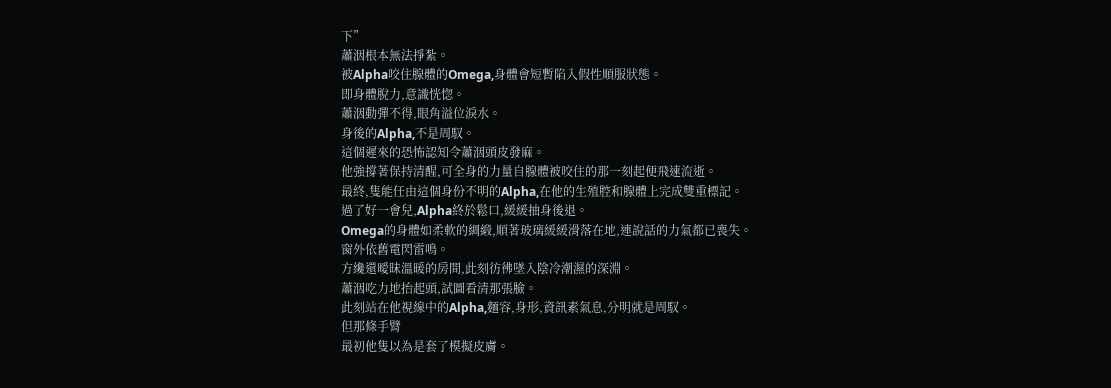下”
蕭洇根本無法掙紮。
被Alpha咬住腺體的Omega,身體會短暫陷入假性順服狀態。
即身體脫力,意識恍惚。
蕭洇動彈不得,眼角溢位淚水。
身後的Alpha,不是周馭。
這個遲來的恐怖認知令蕭洇頭皮發麻。
他強撐著保持清醒,可全身的力量自腺體被咬住的那一刻起便飛速流逝。
最終,隻能任由這個身份不明的Alpha,在他的生殖腔和腺體上完成雙重標記。
過了好一會兒,Alpha終於鬆口,緩緩抽身後退。
Omega的身體如柔軟的綢緞,順著玻璃緩緩滑落在地,連說話的力氣都已喪失。
窗外依舊電閃雷鳴。
方纔還曖昧溫暖的房間,此刻彷彿墜入陰冷潮濕的深淵。
蕭洇吃力地抬起頭,試圖看清那張臉。
此刻站在他視線中的Alpha,麵容,身形,資訊素氣息,分明就是周馭。
但那條手臂
最初他隻以為是套了模擬皮膚。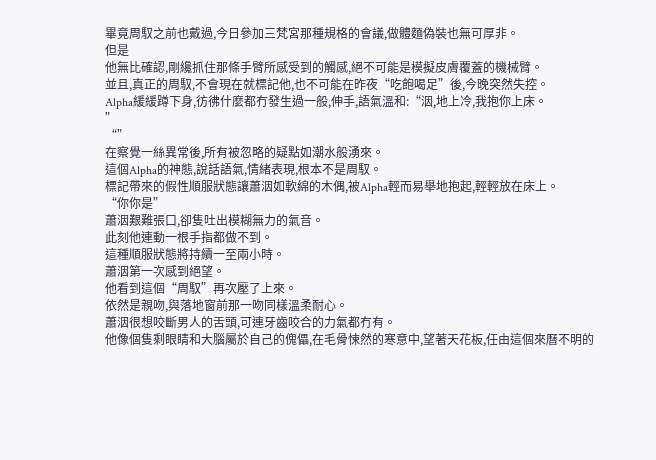畢竟周馭之前也戴過,今日參加三梵宮那種規格的會議,做體麵偽裝也無可厚非。
但是
他無比確認,剛纔抓住那條手臂所感受到的觸感,絕不可能是模擬皮膚覆蓋的機械臂。
並且,真正的周馭,不會現在就標記他,也不可能在昨夜“吃飽喝足”後,今晚突然失控。
Alpha緩緩蹲下身,彷彿什麼都冇發生過一般,伸手,語氣溫和:“洇,地上冷,我抱你上床。
”
“”
在察覺一絲異常後,所有被忽略的疑點如潮水般湧來。
這個Alpha的神態,說話語氣,情緒表現,根本不是周馭。
標記帶來的假性順服狀態讓蕭洇如軟綿的木偶,被Alpha輕而易舉地抱起,輕輕放在床上。
“你你是”
蕭洇艱難張口,卻隻吐出模糊無力的氣音。
此刻他連動一根手指都做不到。
這種順服狀態將持續一至兩小時。
蕭洇第一次感到絕望。
他看到這個“周馭”再次壓了上來。
依然是親吻,與落地窗前那一吻同樣溫柔耐心。
蕭洇很想咬斷男人的舌頭,可連牙齒咬合的力氣都冇有。
他像個隻剩眼睛和大腦屬於自己的傀儡,在毛骨悚然的寒意中,望著天花板,任由這個來曆不明的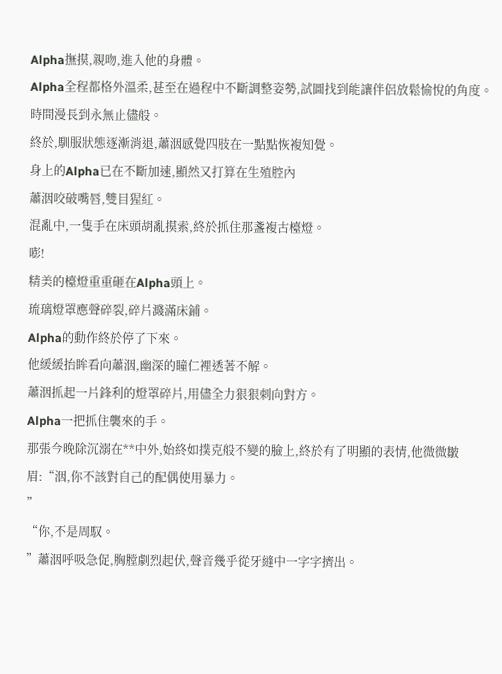Alpha撫摸,親吻,進入他的身體。
Alpha全程都格外溫柔,甚至在過程中不斷調整姿勢,試圖找到能讓伴侶放鬆愉悅的角度。
時間漫長到永無止儘般。
終於,馴服狀態逐漸消退,蕭洇感覺四肢在一點點恢複知覺。
身上的Alpha已在不斷加速,顯然又打算在生殖腔內
蕭洇咬破嘴唇,雙目猩紅。
混亂中,一隻手在床頭胡亂摸索,終於抓住那盞複古檯燈。
嘭!
精美的檯燈重重砸在Alpha頭上。
琉璃燈罩應聲碎裂,碎片濺滿床鋪。
Alpha的動作終於停了下來。
他緩緩抬眸看向蕭洇,幽深的瞳仁裡透著不解。
蕭洇抓起一片鋒利的燈罩碎片,用儘全力狠狠刺向對方。
Alpha一把抓住襲來的手。
那張今晚除沉溺在**中外,始終如撲克般不變的臉上,終於有了明顯的表情,他微微皺眉:“洇,你不該對自己的配偶使用暴力。
”
“你,不是周馭。
”蕭洇呼吸急促,胸膛劇烈起伏,聲音幾乎從牙縫中一字字擠出。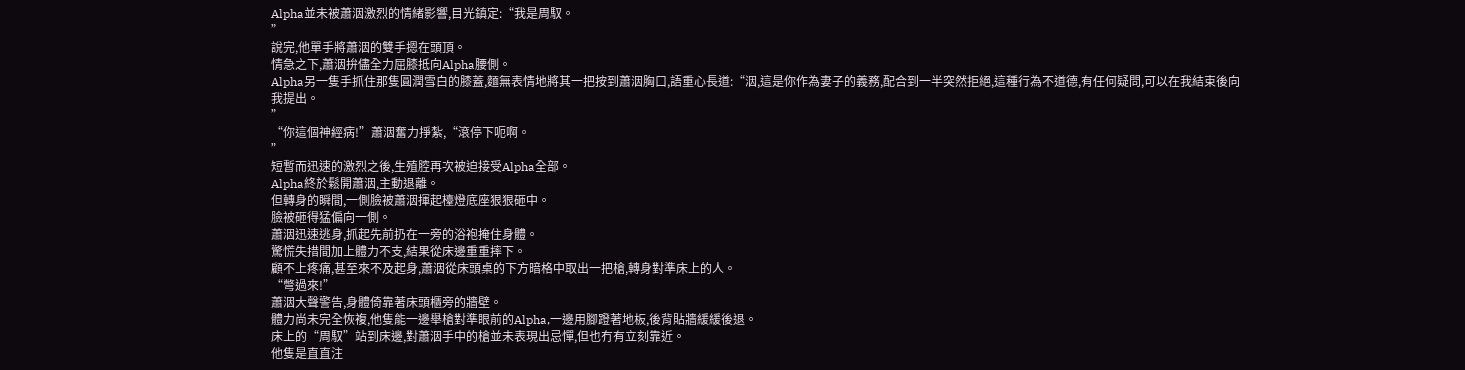Alpha並未被蕭洇激烈的情緒影響,目光鎮定:“我是周馭。
”
說完,他單手將蕭洇的雙手摁在頭頂。
情急之下,蕭洇拚儘全力屈膝抵向Alpha腰側。
Alpha另一隻手抓住那隻圓潤雪白的膝蓋,麵無表情地將其一把按到蕭洇胸口,語重心長道:“洇,這是你作為妻子的義務,配合到一半突然拒絕,這種行為不道德,有任何疑問,可以在我結束後向我提出。
”
“你這個神經病!”蕭洇奮力掙紮,“滾停下呃啊。
”
短暫而迅速的激烈之後,生殖腔再次被迫接受Alpha全部。
Alpha終於鬆開蕭洇,主動退離。
但轉身的瞬間,一側臉被蕭洇揮起檯燈底座狠狠砸中。
臉被砸得猛偏向一側。
蕭洇迅速逃身,抓起先前扔在一旁的浴袍掩住身體。
驚慌失措間加上體力不支,結果從床邊重重摔下。
顧不上疼痛,甚至來不及起身,蕭洇從床頭桌的下方暗格中取出一把槍,轉身對準床上的人。
“彆過來!”
蕭洇大聲警告,身體倚靠著床頭櫃旁的牆壁。
體力尚未完全恢複,他隻能一邊舉槍對準眼前的Alpha,一邊用腳蹬著地板,後背貼牆緩緩後退。
床上的“周馭”站到床邊,對蕭洇手中的槍並未表現出忌憚,但也冇有立刻靠近。
他隻是直直注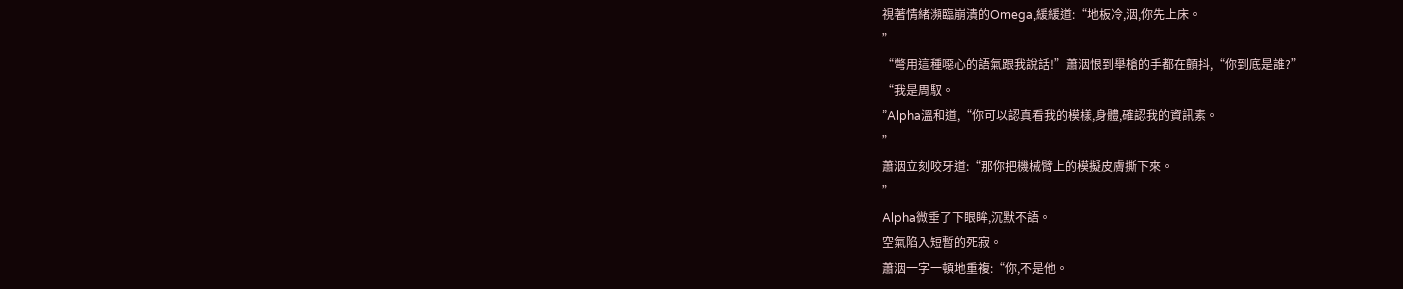視著情緒瀕臨崩潰的Omega,緩緩道:“地板冷,洇,你先上床。
”
“彆用這種噁心的語氣跟我說話!”蕭洇恨到舉槍的手都在顫抖,“你到底是誰?”
“我是周馭。
”Alpha溫和道,“你可以認真看我的模樣,身體,確認我的資訊素。
”
蕭洇立刻咬牙道:“那你把機械臂上的模擬皮膚撕下來。
”
Alpha微垂了下眼眸,沉默不語。
空氣陷入短暫的死寂。
蕭洇一字一頓地重複:“你,不是他。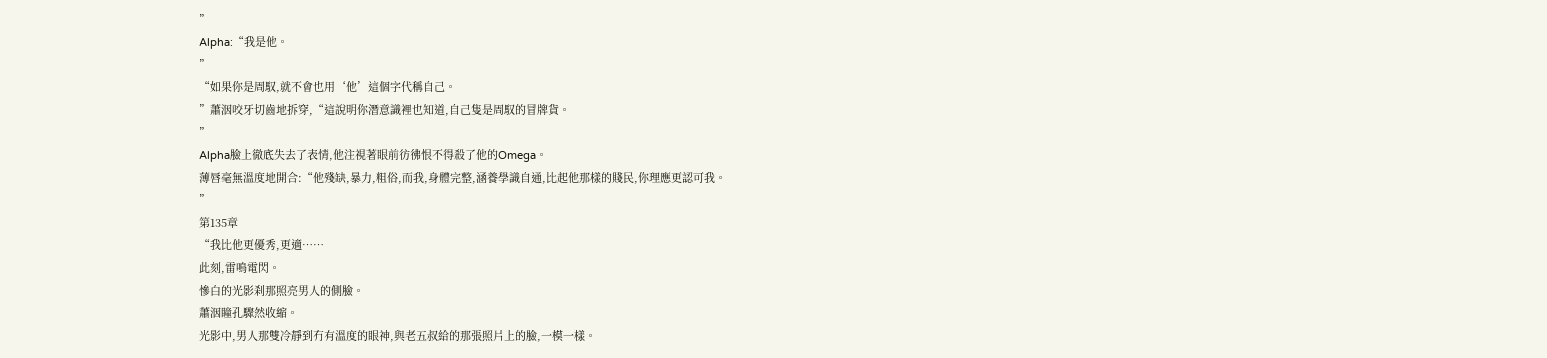”
Alpha:“我是他。
”
“如果你是周馭,就不會也用‘他’這個字代稱自己。
”蕭洇咬牙切齒地拆穿,“這說明你潛意識裡也知道,自己隻是周馭的冒牌貨。
”
Alpha臉上徹底失去了表情,他注視著眼前彷彿恨不得殺了他的Omega。
薄唇毫無溫度地開合:“他殘缺,暴力,粗俗,而我,身體完整,涵養學識自通,比起他那樣的賤民,你理應更認可我。
”
第135章
“我比他更優秀,更適……
此刻,雷鳴電閃。
慘白的光影刹那照亮男人的側臉。
蕭洇瞳孔驟然收縮。
光影中,男人那雙冷靜到冇有溫度的眼神,與老五叔給的那張照片上的臉,一模一樣。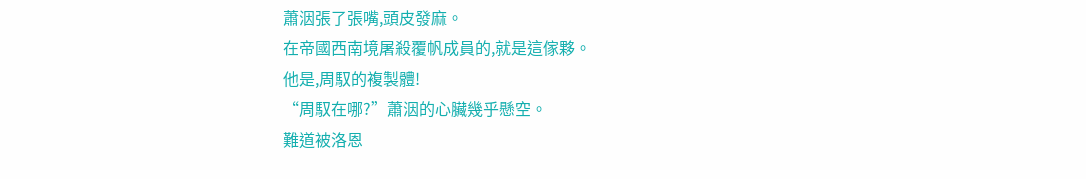蕭洇張了張嘴,頭皮發麻。
在帝國西南境屠殺覆帆成員的,就是這傢夥。
他是,周馭的複製體!
“周馭在哪?”蕭洇的心臟幾乎懸空。
難道被洛恩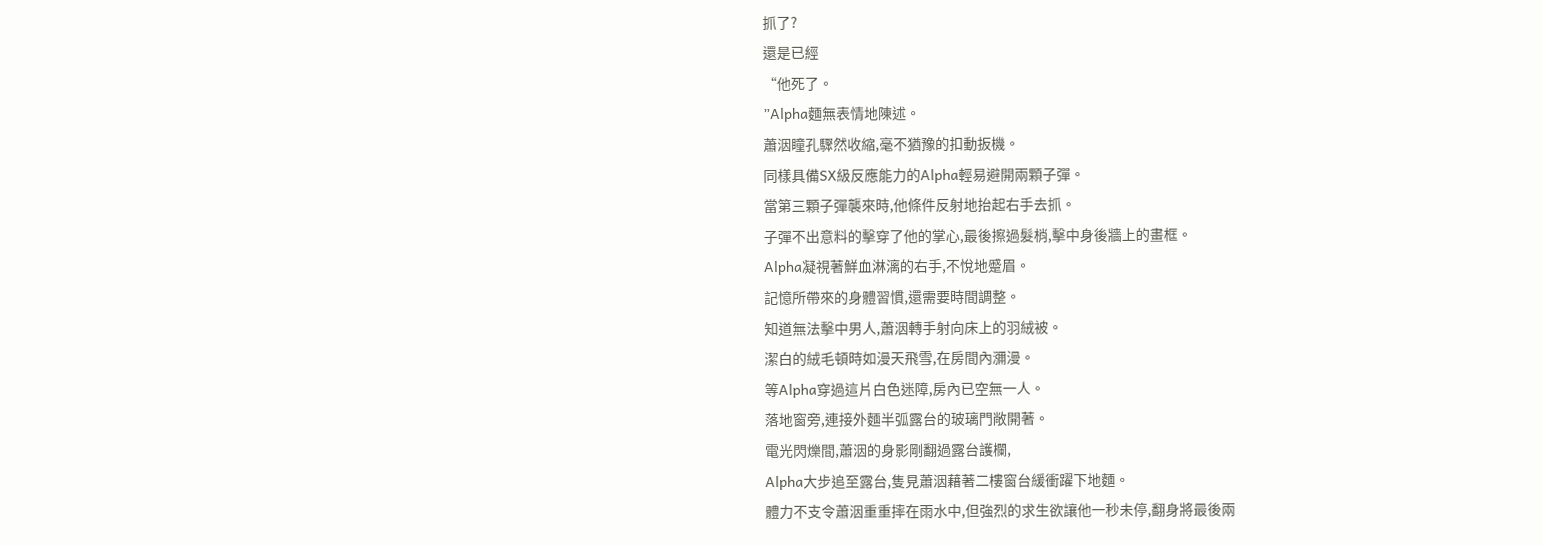抓了?
還是已經
“他死了。
”Alpha麵無表情地陳述。
蕭洇瞳孔驟然收縮,毫不猶豫的扣動扳機。
同樣具備SX級反應能力的Alpha輕易避開兩顆子彈。
當第三顆子彈襲來時,他條件反射地抬起右手去抓。
子彈不出意料的擊穿了他的掌心,最後擦過髮梢,擊中身後牆上的畫框。
Alpha凝視著鮮血淋漓的右手,不悅地蹙眉。
記憶所帶來的身體習慣,還需要時間調整。
知道無法擊中男人,蕭洇轉手射向床上的羽絨被。
潔白的絨毛頓時如漫天飛雪,在房間內瀰漫。
等Alpha穿過這片白色迷障,房內已空無一人。
落地窗旁,連接外麵半弧露台的玻璃門敞開著。
電光閃爍間,蕭洇的身影剛翻過露台護欄,
Alpha大步追至露台,隻見蕭洇藉著二樓窗台緩衝躍下地麵。
體力不支令蕭洇重重摔在雨水中,但強烈的求生欲讓他一秒未停,翻身將最後兩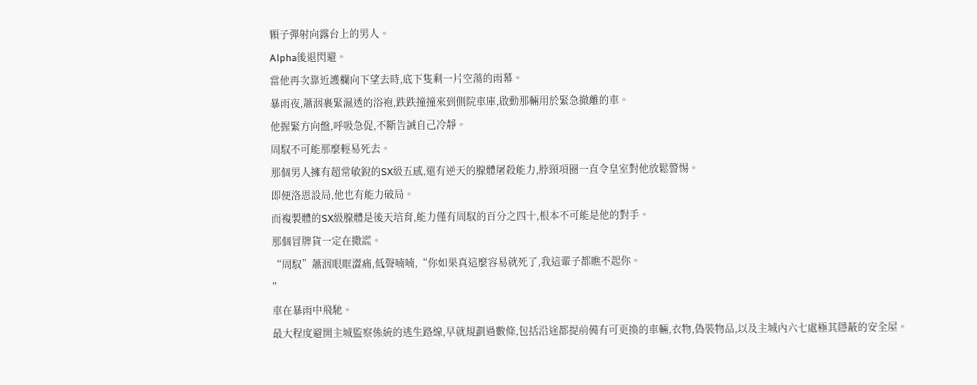顆子彈射向露台上的男人。
Alpha後退閃避。
當他再次靠近護欄向下望去時,底下隻剩一片空蕩的雨幕。
暴雨夜,蕭洇裹緊濕透的浴袍,跌跌撞撞來到側院車庫,啟動那輛用於緊急撤離的車。
他握緊方向盤,呼吸急促,不斷告誡自己冷靜。
周馭不可能那麼輕易死去。
那個男人擁有超常敏銳的SX級五感,還有逆天的腺體屠殺能力,脖頸項圈一直令皇室對他放鬆警惕。
即便洛恩設局,他也有能力破局。
而複製體的SX級腺體是後天培育,能力僅有周馭的百分之四十,根本不可能是他的對手。
那個冒牌貨一定在撒謊。
“周馭”蕭洇眼眶澀痛,低聲喃喃,“你如果真這麼容易就死了,我這輩子都瞧不起你。
”
車在暴雨中飛馳。
最大程度避開主城監察係統的逃生路線,早就規劃過數條,包括沿途都提前備有可更換的車輛,衣物,偽裝物品,以及主城內六七處極其隱蔽的安全屋。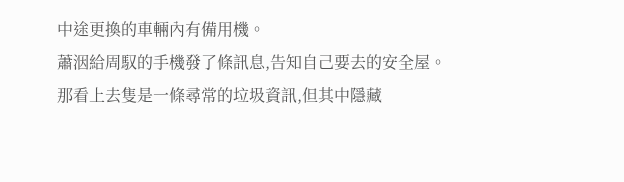中途更換的車輛內有備用機。
蕭洇給周馭的手機發了條訊息,告知自己要去的安全屋。
那看上去隻是一條尋常的垃圾資訊,但其中隱藏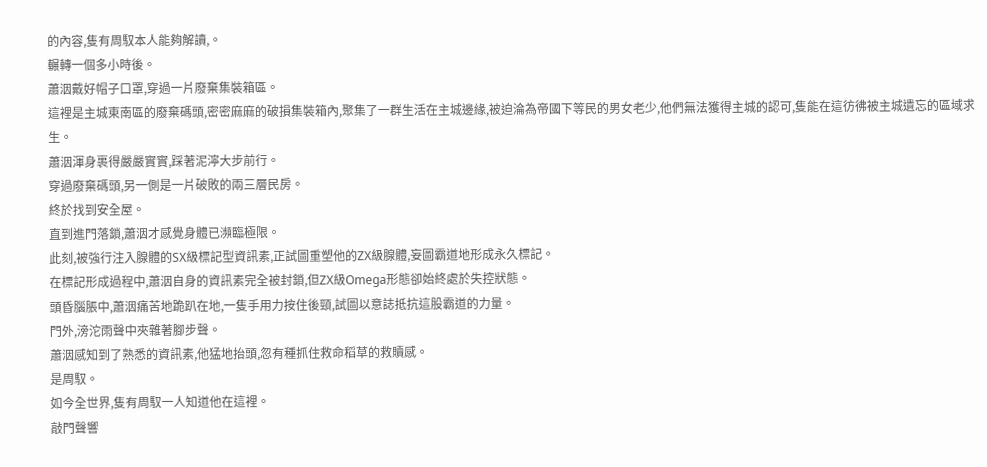的內容,隻有周馭本人能夠解讀,。
輾轉一個多小時後。
蕭洇戴好帽子口罩,穿過一片廢棄集裝箱區。
這裡是主城東南區的廢棄碼頭,密密麻麻的破損集裝箱內,聚集了一群生活在主城邊緣,被迫淪為帝國下等民的男女老少,他們無法獲得主城的認可,隻能在這彷彿被主城遺忘的區域求生。
蕭洇渾身裹得嚴嚴實實,踩著泥濘大步前行。
穿過廢棄碼頭,另一側是一片破敗的兩三層民房。
終於找到安全屋。
直到進門落鎖,蕭洇才感覺身體已瀕臨極限。
此刻,被強行注入腺體的SX級標記型資訊素,正試圖重塑他的ZX級腺體,妄圖霸道地形成永久標記。
在標記形成過程中,蕭洇自身的資訊素完全被封鎖,但ZX級Omega形態卻始終處於失控狀態。
頭昏腦脹中,蕭洇痛苦地跪趴在地,一隻手用力按住後頸,試圖以意誌抵抗這股霸道的力量。
門外,滂沱雨聲中夾雜著腳步聲。
蕭洇感知到了熟悉的資訊素,他猛地抬頭,忽有種抓住救命稻草的救贖感。
是周馭。
如今全世界,隻有周馭一人知道他在這裡。
敲門聲響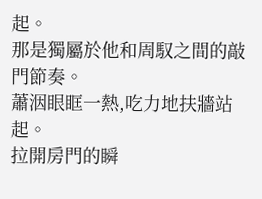起。
那是獨屬於他和周馭之間的敲門節奏。
蕭洇眼眶一熱,吃力地扶牆站起。
拉開房門的瞬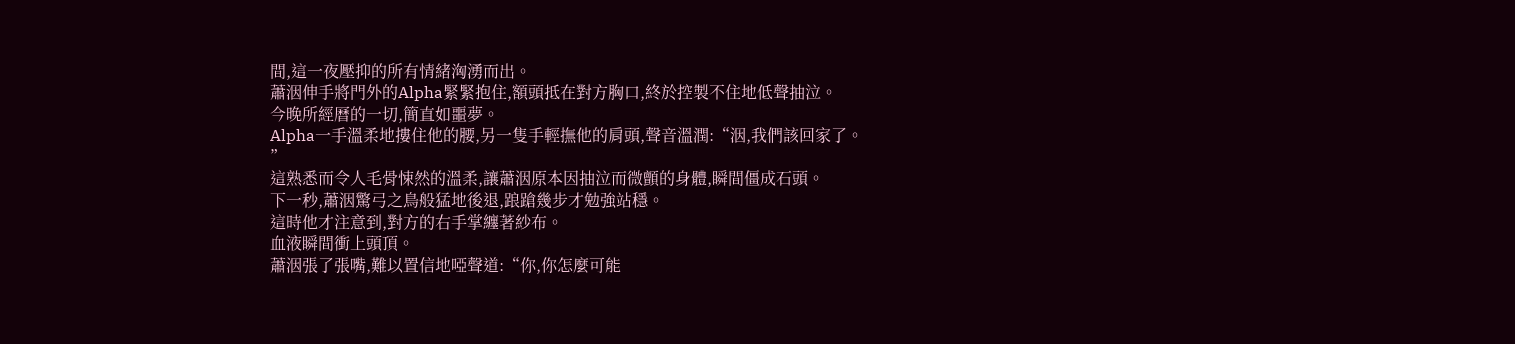間,這一夜壓抑的所有情緒洶湧而出。
蕭洇伸手將門外的Alpha緊緊抱住,額頭抵在對方胸口,終於控製不住地低聲抽泣。
今晚所經曆的一切,簡直如噩夢。
Alpha一手溫柔地摟住他的腰,另一隻手輕撫他的肩頭,聲音溫潤:“洇,我們該回家了。
”
這熟悉而令人毛骨悚然的溫柔,讓蕭洇原本因抽泣而微顫的身體,瞬間僵成石頭。
下一秒,蕭洇驚弓之鳥般猛地後退,踉蹌幾步才勉強站穩。
這時他才注意到,對方的右手掌纏著紗布。
血液瞬間衝上頭頂。
蕭洇張了張嘴,難以置信地啞聲道:“你,你怎麼可能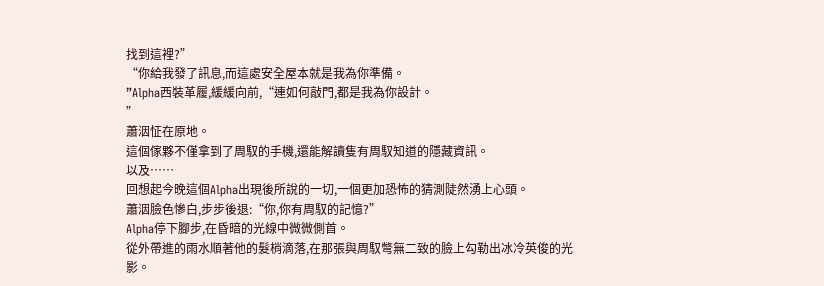找到這裡?”
“你給我發了訊息,而這處安全屋本就是我為你準備。
”Alpha西裝革履,緩緩向前,“連如何敲門,都是我為你設計。
”
蕭洇怔在原地。
這個傢夥不僅拿到了周馭的手機,還能解讀隻有周馭知道的隱藏資訊。
以及……
回想起今晚這個Alpha出現後所說的一切,一個更加恐怖的猜測陡然湧上心頭。
蕭洇臉色慘白,步步後退:“你,你有周馭的記憶?”
Alpha停下腳步,在昏暗的光線中微微側首。
從外帶進的雨水順著他的髮梢滴落,在那張與周馭彆無二致的臉上勾勒出冰冷英俊的光影。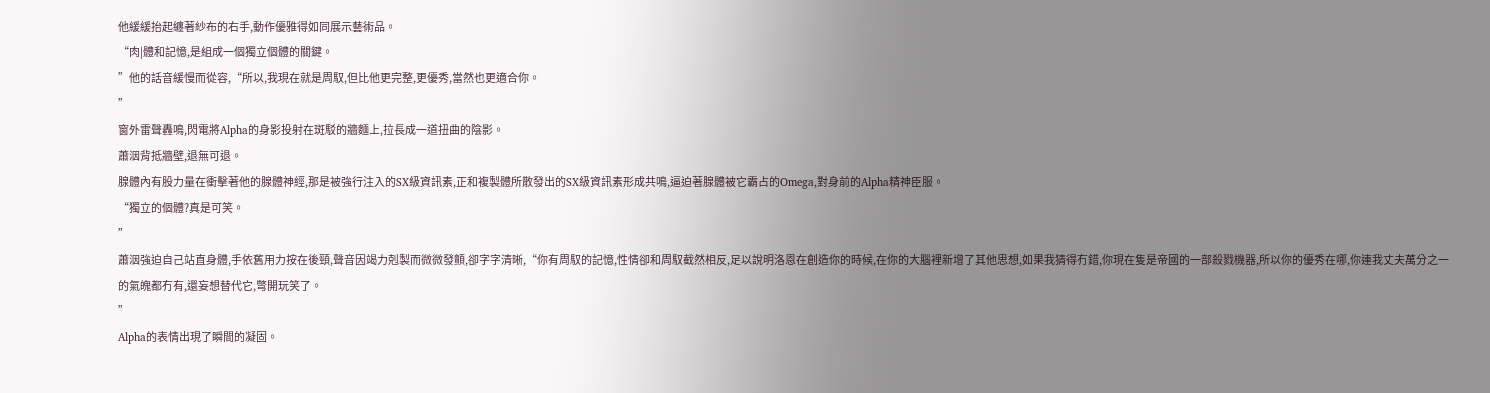他緩緩抬起纏著紗布的右手,動作優雅得如同展示藝術品。
“肉|體和記憶,是組成一個獨立個體的關鍵。
”他的話音緩慢而從容,“所以,我現在就是周馭,但比他更完整,更優秀,當然也更適合你。
”
窗外雷聲轟鳴,閃電將Alpha的身影投射在斑駁的牆麵上,拉長成一道扭曲的陰影。
蕭洇背抵牆壁,退無可退。
腺體內有股力量在衝擊著他的腺體神經,那是被強行注入的SX級資訊素,正和複製體所散發出的SX級資訊素形成共鳴,逼迫著腺體被它霸占的Omega,對身前的Alpha精神臣服。
“獨立的個體?真是可笑。
”
蕭洇強迫自己站直身體,手依舊用力按在後頸,聲音因竭力剋製而微微發顫,卻字字清晰,“你有周馭的記憶,性情卻和周馭截然相反,足以說明洛恩在創造你的時候,在你的大腦裡新增了其他思想,如果我猜得冇錯,你現在隻是帝國的一部殺戮機器,所以你的優秀在哪,你連我丈夫萬分之一的氣魄都冇有,還妄想替代它,彆開玩笑了。
”
Alpha的表情出現了瞬間的凝固。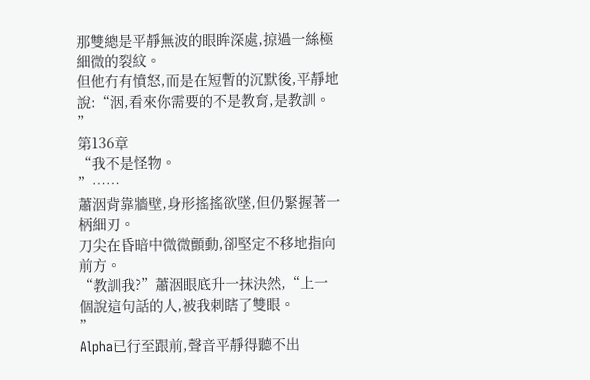那雙總是平靜無波的眼眸深處,掠過一絲極細微的裂紋。
但他冇有憤怒,而是在短暫的沉默後,平靜地說:“洇,看來你需要的不是教育,是教訓。
”
第136章
“我不是怪物。
”……
蕭洇背靠牆壁,身形搖搖欲墜,但仍緊握著一柄細刃。
刀尖在昏暗中微微顫動,卻堅定不移地指向前方。
“教訓我?”蕭洇眼底升一抹決然,“上一個說這句話的人,被我刺瞎了雙眼。
”
Alpha已行至跟前,聲音平靜得聽不出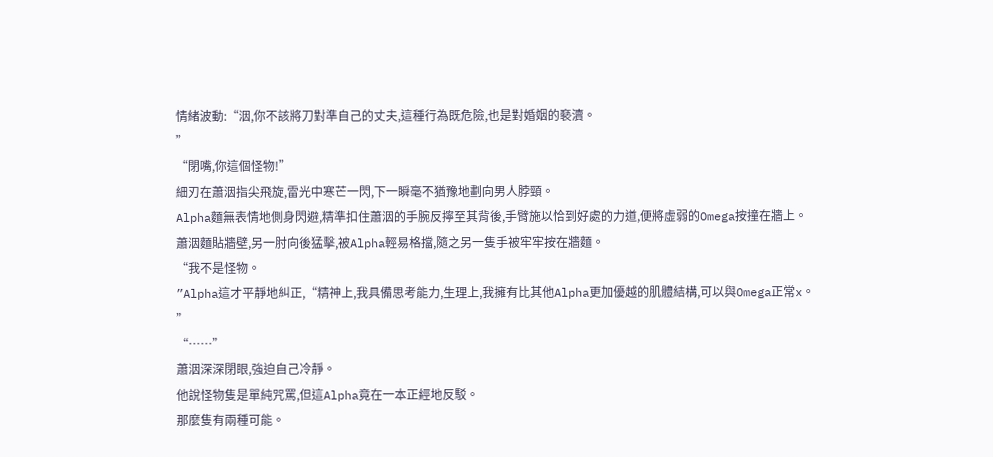情緒波動:“洇,你不該將刀對準自己的丈夫,這種行為既危險,也是對婚姻的褻瀆。
”
“閉嘴,你這個怪物!”
細刃在蕭洇指尖飛旋,雷光中寒芒一閃,下一瞬毫不猶豫地劃向男人脖頸。
Alpha麵無表情地側身閃避,精準扣住蕭洇的手腕反擰至其背後,手臂施以恰到好處的力道,便將虛弱的Omega按撞在牆上。
蕭洇麵貼牆壁,另一肘向後猛擊,被Alpha輕易格擋,隨之另一隻手被牢牢按在牆麵。
“我不是怪物。
”Alpha這才平靜地糾正,“精神上,我具備思考能力,生理上,我擁有比其他Alpha更加優越的肌體結構,可以與Omega正常x。
”
“……”
蕭洇深深閉眼,強迫自己冷靜。
他說怪物隻是單純咒罵,但這Alpha竟在一本正經地反駁。
那麼隻有兩種可能。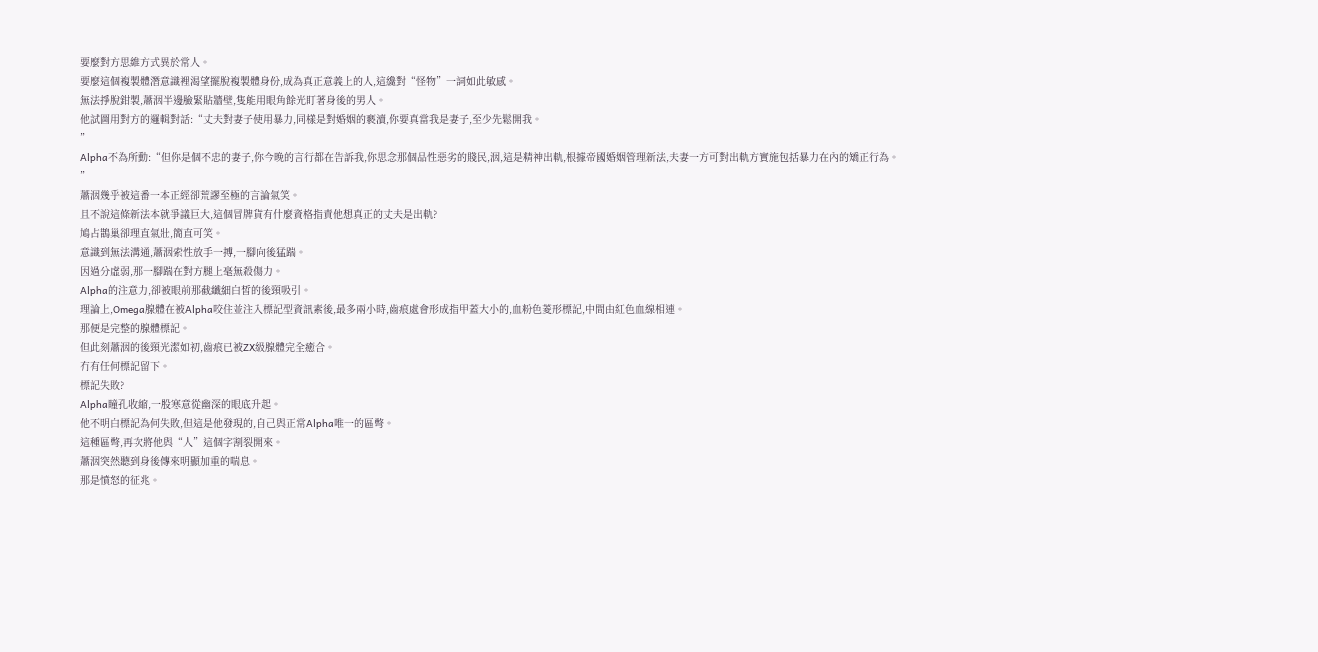要麼對方思維方式異於常人。
要麼這個複製體潛意識裡渴望擺脫複製體身份,成為真正意義上的人,這纔對“怪物”一詞如此敏感。
無法掙脫鉗製,蕭洇半邊臉緊貼牆壁,隻能用眼角餘光盯著身後的男人。
他試圖用對方的邏輯對話:“丈夫對妻子使用暴力,同樣是對婚姻的褻瀆,你要真當我是妻子,至少先鬆開我。
”
Alpha不為所動:“但你是個不忠的妻子,你今晚的言行都在告訴我,你思念那個品性惡劣的賤民,洇,這是精神出軌,根據帝國婚姻管理新法,夫妻一方可對出軌方實施包括暴力在內的矯正行為。
”
蕭洇幾乎被這番一本正經卻荒謬至極的言論氣笑。
且不說這條新法本就爭議巨大,這個冒牌貨有什麼資格指責他想真正的丈夫是出軌?
鳩占鵲巢卻理直氣壯,簡直可笑。
意識到無法溝通,蕭洇索性放手一搏,一腳向後猛踹。
因過分虛弱,那一腳踹在對方腿上毫無殺傷力。
Alpha的注意力,卻被眼前那截纖細白皙的後頸吸引。
理論上,Omega腺體在被Alpha咬住並注入標記型資訊素後,最多兩小時,齒痕處會形成指甲蓋大小的,血粉色菱形標記,中間由紅色血線相連。
那便是完整的腺體標記。
但此刻蕭洇的後頸光潔如初,齒痕已被ZX級腺體完全癒合。
冇有任何標記留下。
標記失敗?
Alpha瞳孔收縮,一股寒意從幽深的眼底升起。
他不明白標記為何失敗,但這是他發現的,自己與正常Alpha唯一的區彆。
這種區彆,再次將他與“人”這個字割裂開來。
蕭洇突然聽到身後傳來明顯加重的喘息。
那是憤怒的征兆。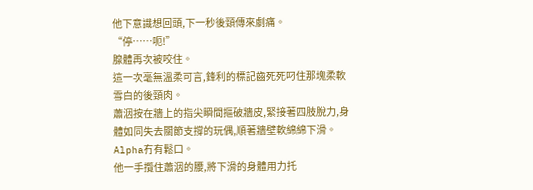他下意識想回頭,下一秒後頸傳來劇痛。
“停……呃!”
腺體再次被咬住。
這一次毫無溫柔可言,鋒利的標記齒死死叼住那塊柔軟雪白的後頸肉。
蕭洇按在牆上的指尖瞬間摳破牆皮,緊接著四肢脫力,身體如同失去關節支撐的玩偶,順著牆壁軟綿綿下滑。
Alpha冇有鬆口。
他一手攬住蕭洇的腰,將下滑的身體用力托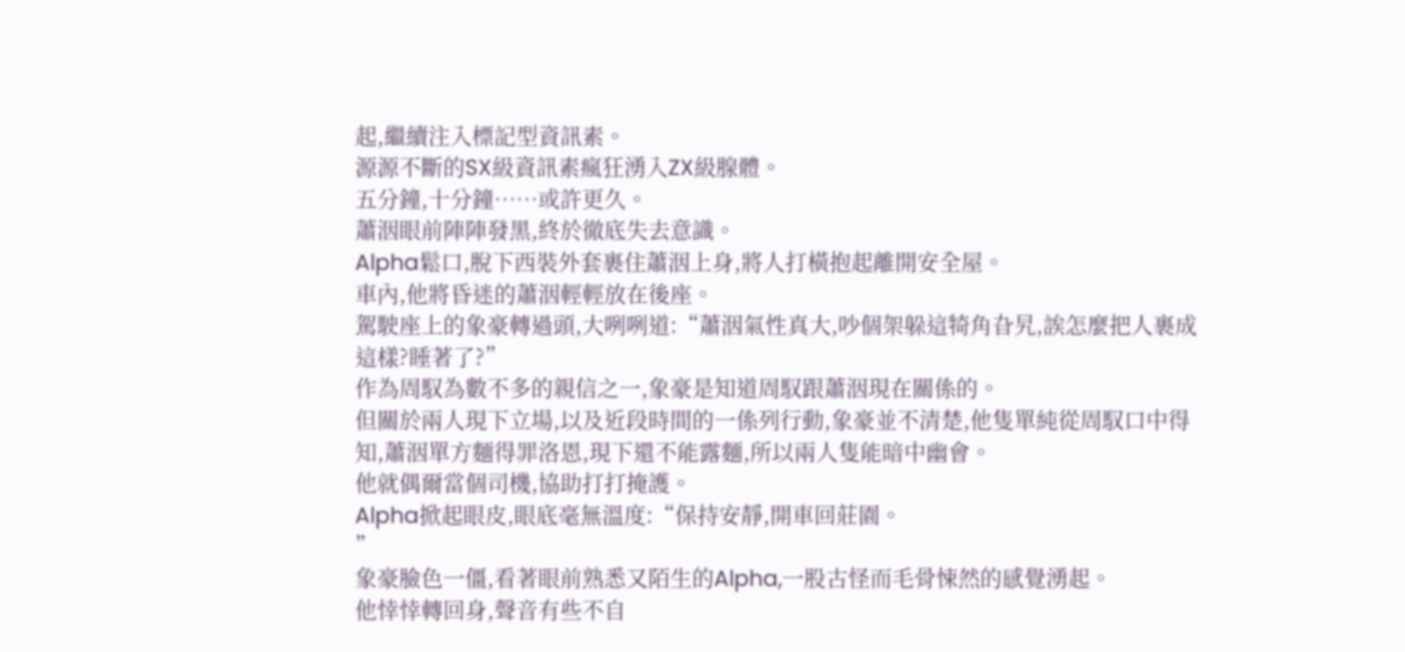起,繼續注入標記型資訊素。
源源不斷的SX級資訊素瘋狂湧入ZX級腺體。
五分鐘,十分鐘……或許更久。
蕭洇眼前陣陣發黑,終於徹底失去意識。
Alpha鬆口,脫下西裝外套裹住蕭洇上身,將人打橫抱起離開安全屋。
車內,他將昏迷的蕭洇輕輕放在後座。
駕駛座上的象豪轉過頭,大咧咧道:“蕭洇氣性真大,吵個架躲這犄角旮旯,誒怎麼把人裹成這樣?睡著了?”
作為周馭為數不多的親信之一,象豪是知道周馭跟蕭洇現在關係的。
但關於兩人現下立場,以及近段時間的一係列行動,象豪並不清楚,他隻單純從周馭口中得知,蕭洇單方麵得罪洛恩,現下還不能露麵,所以兩人隻能暗中幽會。
他就偶爾當個司機,協助打打掩護。
Alpha掀起眼皮,眼底毫無溫度:“保持安靜,開車回莊園。
”
象豪臉色一僵,看著眼前熟悉又陌生的Alpha,一股古怪而毛骨悚然的感覺湧起。
他悻悻轉回身,聲音有些不自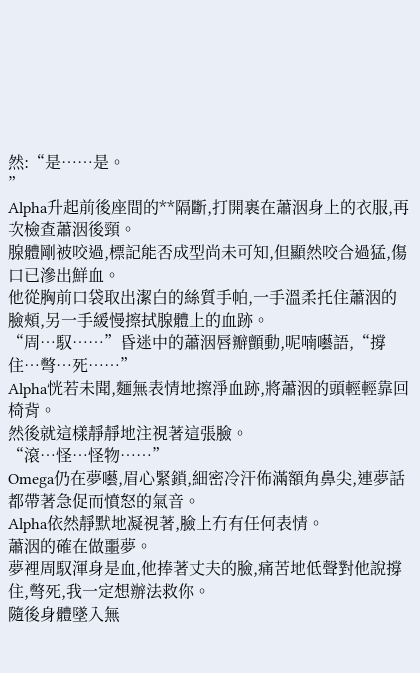然:“是……是。
”
Alpha升起前後座間的**隔斷,打開裹在蕭洇身上的衣服,再次檢查蕭洇後頸。
腺體剛被咬過,標記能否成型尚未可知,但顯然咬合過猛,傷口已滲出鮮血。
他從胸前口袋取出潔白的絲質手帕,一手溫柔托住蕭洇的臉頰,另一手緩慢擦拭腺體上的血跡。
“周…馭……”昏迷中的蕭洇唇瓣顫動,呢喃囈語,“撐住…彆…死……”
Alpha恍若未聞,麵無表情地擦淨血跡,將蕭洇的頭輕輕靠回椅背。
然後就這樣靜靜地注視著這張臉。
“滾…怪…怪物……”
Omega仍在夢囈,眉心緊鎖,細密冷汗佈滿額角鼻尖,連夢話都帶著急促而憤怒的氣音。
Alpha依然靜默地凝視著,臉上冇有任何表情。
蕭洇的確在做噩夢。
夢裡周馭渾身是血,他捧著丈夫的臉,痛苦地低聲對他說撐住,彆死,我一定想辦法救你。
隨後身體墜入無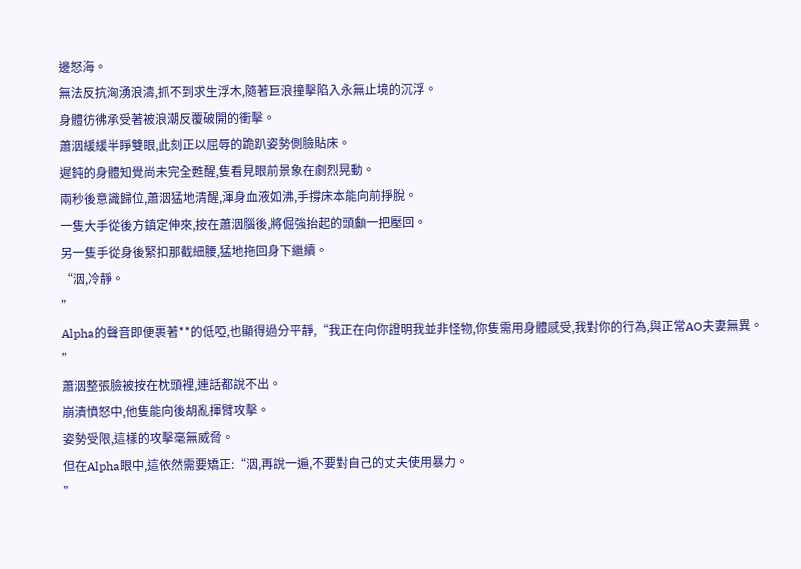邊怒海。
無法反抗洶湧浪濤,抓不到求生浮木,隨著巨浪撞擊陷入永無止境的沉浮。
身體彷彿承受著被浪潮反覆破開的衝擊。
蕭洇緩緩半睜雙眼,此刻正以屈辱的跪趴姿勢側臉貼床。
遲鈍的身體知覺尚未完全甦醒,隻看見眼前景象在劇烈晃動。
兩秒後意識歸位,蕭洇猛地清醒,渾身血液如沸,手撐床本能向前掙脫。
一隻大手從後方鎮定伸來,按在蕭洇腦後,將倔強抬起的頭顱一把壓回。
另一隻手從身後緊扣那截細腰,猛地拖回身下繼續。
“洇,冷靜。
”
Alpha的聲音即便裹著**的低啞,也顯得過分平靜,“我正在向你證明我並非怪物,你隻需用身體感受,我對你的行為,與正常AO夫妻無異。
”
蕭洇整張臉被按在枕頭裡,連話都說不出。
崩潰憤怒中,他隻能向後胡亂揮臂攻擊。
姿勢受限,這樣的攻擊毫無威脅。
但在Alpha眼中,這依然需要矯正:“洇,再說一遍,不要對自己的丈夫使用暴力。
”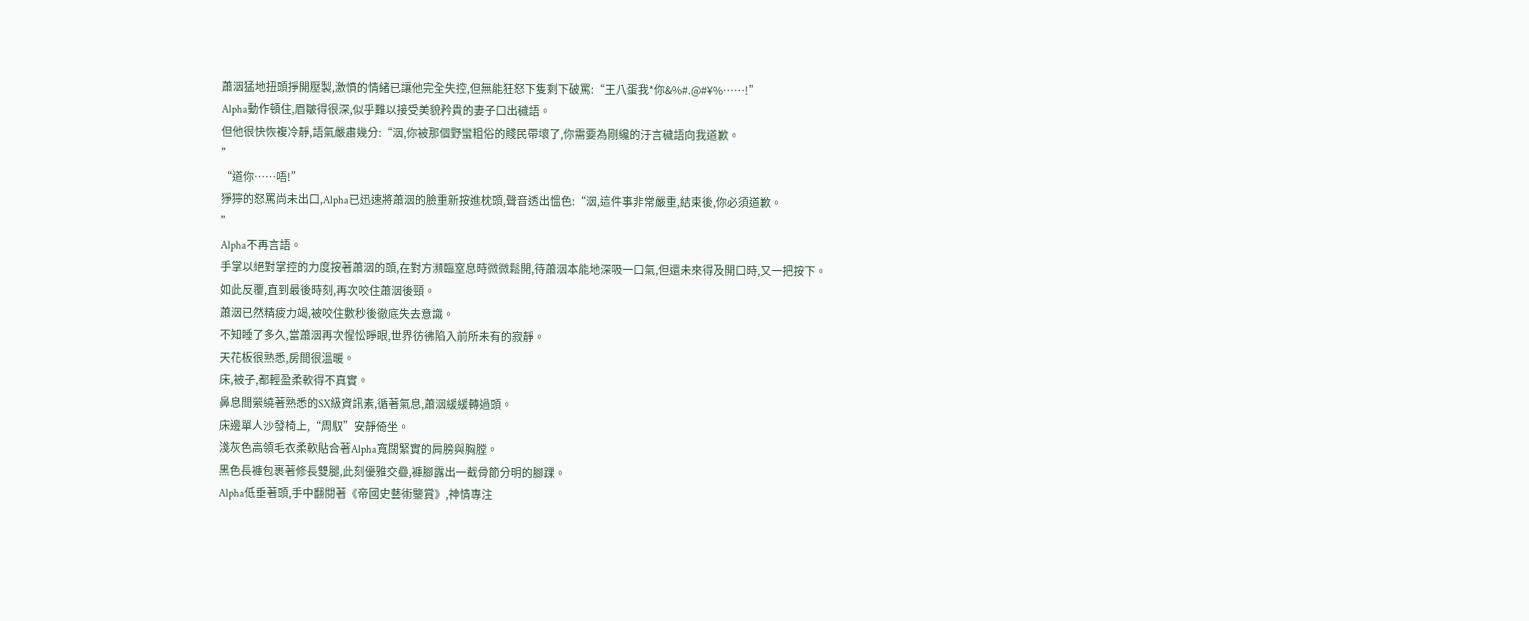蕭洇猛地扭頭掙開壓製,激憤的情緒已讓他完全失控,但無能狂怒下隻剩下破罵:“王八蛋我*你&%#.@#¥%……!”
Alpha動作頓住,眉皺得很深,似乎難以接受美貌矜貴的妻子口出穢語。
但他很快恢複冷靜,語氣嚴肅幾分:“洇,你被那個野蠻粗俗的賤民帶壞了,你需要為剛纔的汙言穢語向我道歉。
”
“道你……唔!”
猙獰的怒罵尚未出口,Alpha已迅速將蕭洇的臉重新按進枕頭,聲音透出慍色:“洇,這件事非常嚴重,結束後,你必須道歉。
”
Alpha不再言語。
手掌以絕對掌控的力度按著蕭洇的頭,在對方瀕臨窒息時微微鬆開,待蕭洇本能地深吸一口氣,但還未來得及開口時,又一把按下。
如此反覆,直到最後時刻,再次咬住蕭洇後頸。
蕭洇已然精疲力竭,被咬住數秒後徹底失去意識。
不知睡了多久,當蕭洇再次惺忪睜眼,世界彷彿陷入前所未有的寂靜。
天花板很熟悉,房間很溫暖。
床,被子,都輕盈柔軟得不真實。
鼻息間縈繞著熟悉的SX級資訊素,循著氣息,蕭洇緩緩轉過頭。
床邊單人沙發椅上,“周馭”安靜倚坐。
淺灰色高領毛衣柔軟貼合著Alpha寬闊緊實的肩膀與胸膛。
黑色長褲包裹著修長雙腿,此刻優雅交疊,褲腳露出一截骨節分明的腳踝。
Alpha低垂著頭,手中翻閱著《帝國史藝術鑒賞》,神情專注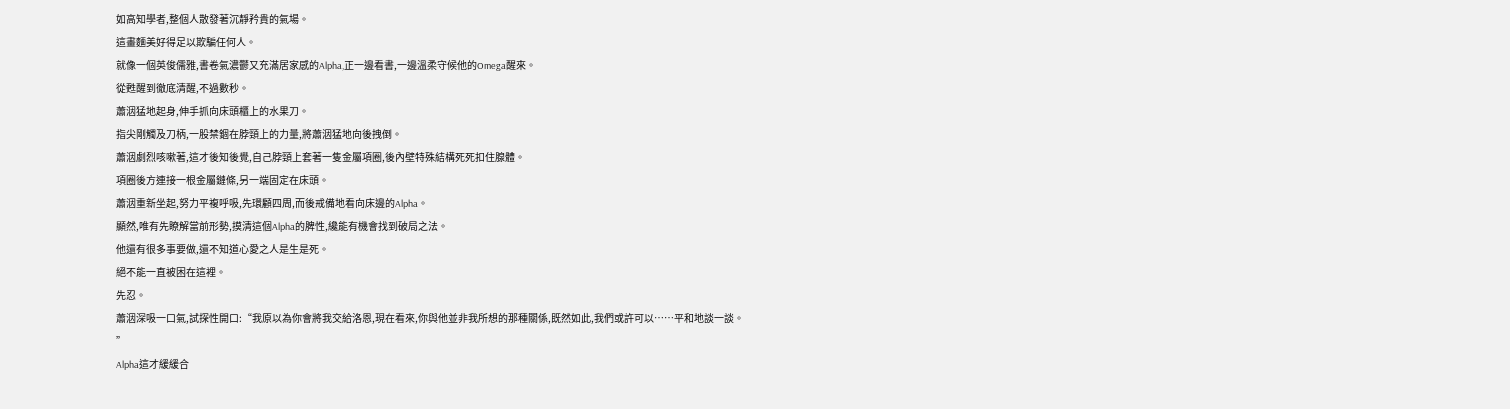如高知學者,整個人散發著沉靜矜貴的氣場。
這畫麵美好得足以欺騙任何人。
就像一個英俊儒雅,書卷氣濃鬱又充滿居家感的Alpha,正一邊看書,一邊溫柔守候他的Omega醒來。
從甦醒到徹底清醒,不過數秒。
蕭洇猛地起身,伸手抓向床頭櫃上的水果刀。
指尖剛觸及刀柄,一股禁錮在脖頸上的力量,將蕭洇猛地向後拽倒。
蕭洇劇烈咳嗽著,這才後知後覺,自己脖頸上套著一隻金屬項圈,後內壁特殊結構死死扣住腺體。
項圈後方連接一根金屬鏈條,另一端固定在床頭。
蕭洇重新坐起,努力平複呼吸,先環顧四周,而後戒備地看向床邊的Alpha。
顯然,唯有先瞭解當前形勢,摸清這個Alpha的脾性,纔能有機會找到破局之法。
他還有很多事要做,還不知道心愛之人是生是死。
絕不能一直被困在這裡。
先忍。
蕭洇深吸一口氣,試探性開口:“我原以為你會將我交給洛恩,現在看來,你與他並非我所想的那種關係,既然如此,我們或許可以……平和地談一談。
”
Alpha這才緩緩合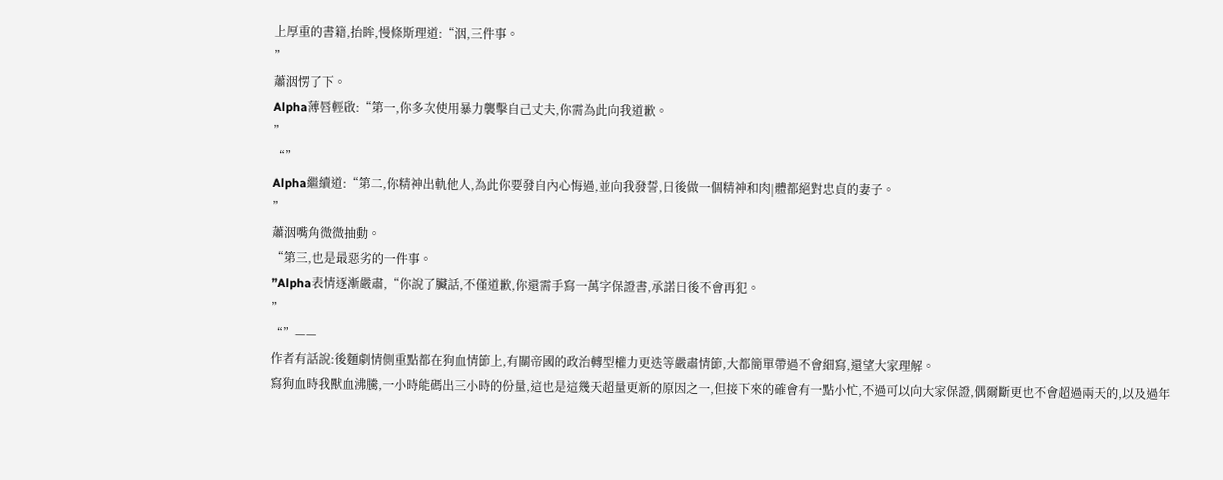上厚重的書籍,抬眸,慢條斯理道:“洇,三件事。
”
蕭洇愣了下。
Alpha薄唇輕啟:“第一,你多次使用暴力襲擊自己丈夫,你需為此向我道歉。
”
“”
Alpha繼續道:“第二,你精神出軌他人,為此你要發自內心悔過,並向我發誓,日後做一個精神和肉|體都絕對忠貞的妻子。
”
蕭洇嘴角微微抽動。
“第三,也是最惡劣的一件事。
”Alpha表情逐漸嚴肅,“你說了臟話,不僅道歉,你還需手寫一萬字保證書,承諾日後不會再犯。
”
“”——
作者有話說:後麵劇情側重點都在狗血情節上,有關帝國的政治轉型權力更迭等嚴肅情節,大都簡單帶過不會細寫,還望大家理解。
寫狗血時我獸血沸騰,一小時能碼出三小時的份量,這也是這幾天超量更新的原因之一,但接下來的確會有一點小忙,不過可以向大家保證,偶爾斷更也不會超過兩天的,以及過年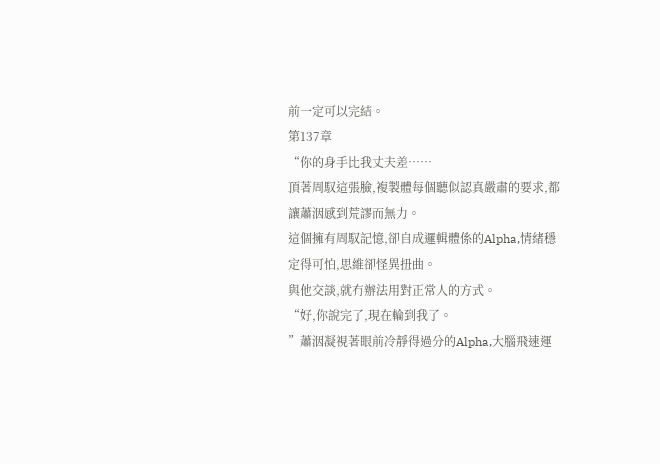前一定可以完結。
第137章
“你的身手比我丈夫差……
頂著周馭這張臉,複製體每個聽似認真嚴肅的要求,都讓蕭洇感到荒謬而無力。
這個擁有周馭記憶,卻自成邏輯體係的Alpha,情緒穩定得可怕,思維卻怪異扭曲。
與他交談,就冇辦法用對正常人的方式。
“好,你說完了,現在輪到我了。
”蕭洇凝視著眼前冷靜得過分的Alpha,大腦飛速運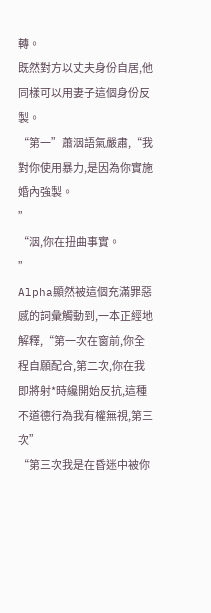轉。
既然對方以丈夫身份自居,他同樣可以用妻子這個身份反製。
“第一”蕭洇語氣嚴肅,“我對你使用暴力,是因為你實施婚內強製。
”
“洇,你在扭曲事實。
”
Alpha顯然被這個充滿罪惡感的詞彙觸動到,一本正經地解釋,“第一次在窗前,你全程自願配合,第二次,你在我即將射*時纔開始反抗,這種不道德行為我有權無視,第三次”
“第三次我是在昏迷中被你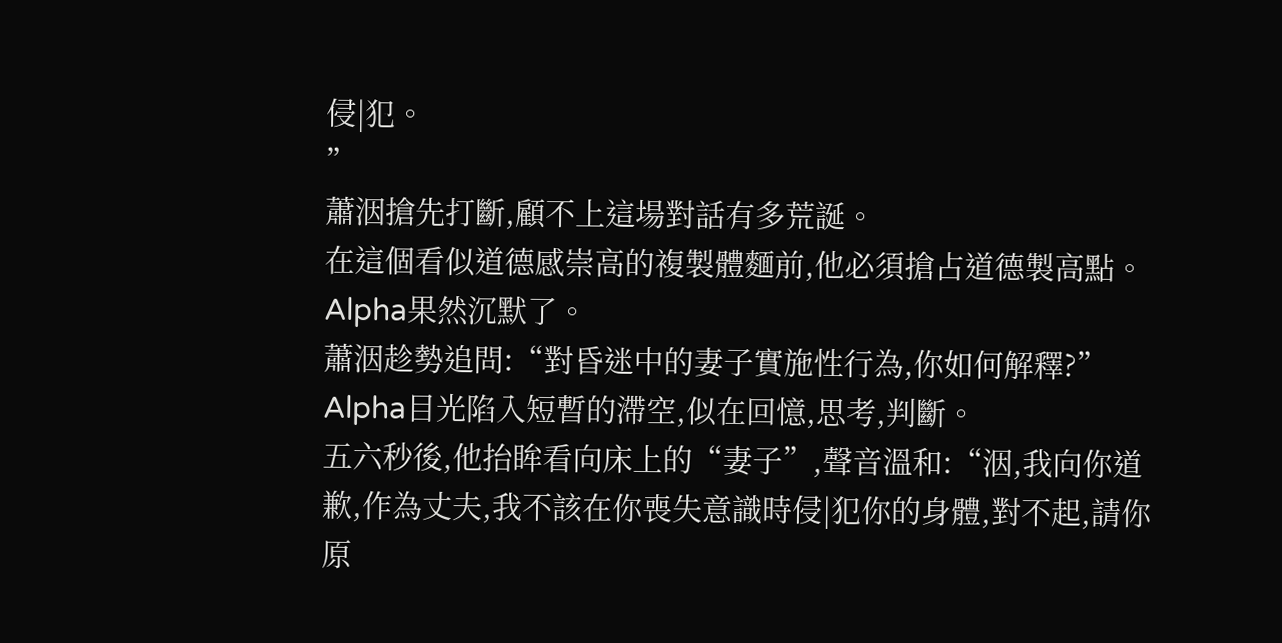侵|犯。
”
蕭洇搶先打斷,顧不上這場對話有多荒誕。
在這個看似道德感崇高的複製體麵前,他必須搶占道德製高點。
Alpha果然沉默了。
蕭洇趁勢追問:“對昏迷中的妻子實施性行為,你如何解釋?”
Alpha目光陷入短暫的滯空,似在回憶,思考,判斷。
五六秒後,他抬眸看向床上的“妻子”,聲音溫和:“洇,我向你道歉,作為丈夫,我不該在你喪失意識時侵|犯你的身體,對不起,請你原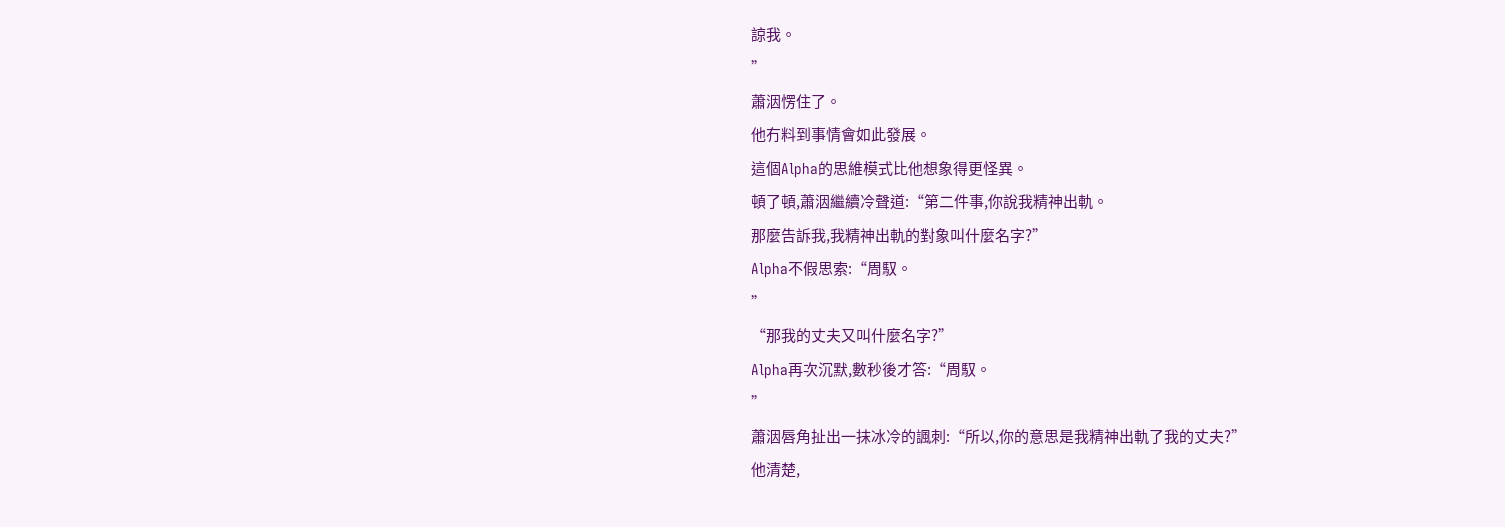諒我。
”
蕭洇愣住了。
他冇料到事情會如此發展。
這個Alpha的思維模式比他想象得更怪異。
頓了頓,蕭洇繼續冷聲道:“第二件事,你說我精神出軌。
那麼告訴我,我精神出軌的對象叫什麼名字?”
Alpha不假思索:“周馭。
”
“那我的丈夫又叫什麼名字?”
Alpha再次沉默,數秒後才答:“周馭。
”
蕭洇唇角扯出一抹冰冷的諷刺:“所以,你的意思是我精神出軌了我的丈夫?”
他清楚,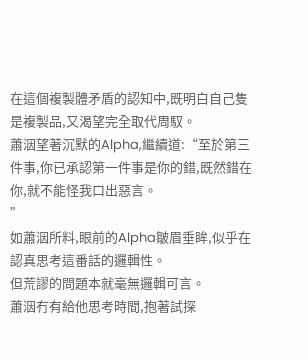在這個複製體矛盾的認知中,既明白自己隻是複製品,又渴望完全取代周馭。
蕭洇望著沉默的Alpha,繼續道:“至於第三件事,你已承認第一件事是你的錯,既然錯在你,就不能怪我口出惡言。
”
如蕭洇所料,眼前的Alpha皺眉垂眸,似乎在認真思考這番話的邏輯性。
但荒謬的問題本就毫無邏輯可言。
蕭洇冇有給他思考時間,抱著試探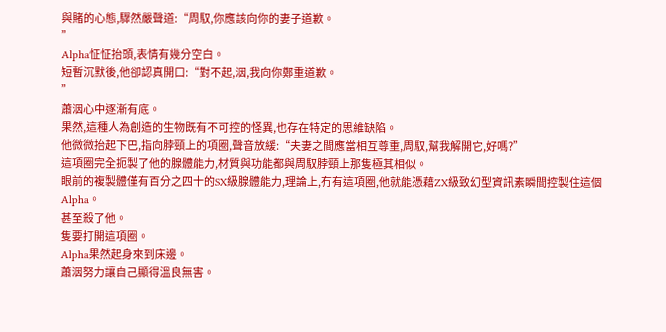與賭的心態,驟然嚴聲道:“周馭,你應該向你的妻子道歉。
”
Alpha怔怔抬頭,表情有幾分空白。
短暫沉默後,他卻認真開口:“對不起,洇,我向你鄭重道歉。
”
蕭洇心中逐漸有底。
果然,這種人為創造的生物既有不可控的怪異,也存在特定的思維缺陷。
他微微抬起下巴,指向脖頸上的項圈,聲音放緩:“夫妻之間應當相互尊重,周馭,幫我解開它,好嗎?”
這項圈完全扼製了他的腺體能力,材質與功能都與周馭脖頸上那隻極其相似。
眼前的複製體僅有百分之四十的SX級腺體能力,理論上,冇有這項圈,他就能憑藉ZX級致幻型資訊素瞬間控製住這個Alpha。
甚至殺了他。
隻要打開這項圈。
Alpha果然起身來到床邊。
蕭洇努力讓自己顯得溫良無害。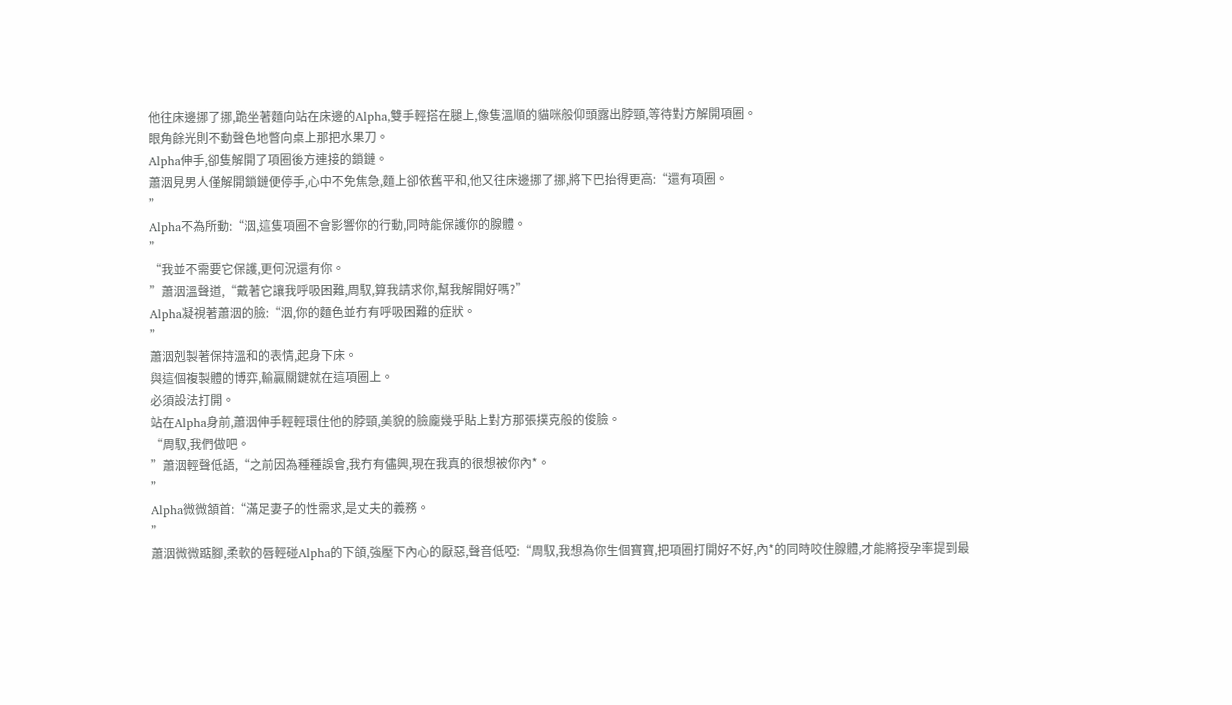他往床邊挪了挪,跪坐著麵向站在床邊的Alpha,雙手輕搭在腿上,像隻溫順的貓咪般仰頭露出脖頸,等待對方解開項圈。
眼角餘光則不動聲色地瞥向桌上那把水果刀。
Alpha伸手,卻隻解開了項圈後方連接的鎖鏈。
蕭洇見男人僅解開鎖鏈便停手,心中不免焦急,麵上卻依舊平和,他又往床邊挪了挪,將下巴抬得更高:“還有項圈。
”
Alpha不為所動:“洇,這隻項圈不會影響你的行動,同時能保護你的腺體。
”
“我並不需要它保護,更何況還有你。
”蕭洇溫聲道,“戴著它讓我呼吸困難,周馭,算我請求你,幫我解開好嗎?”
Alpha凝視著蕭洇的臉:“洇,你的麵色並冇有呼吸困難的症狀。
”
蕭洇剋製著保持溫和的表情,起身下床。
與這個複製體的博弈,輸贏關鍵就在這項圈上。
必須設法打開。
站在Alpha身前,蕭洇伸手輕輕環住他的脖頸,美貌的臉龐幾乎貼上對方那張撲克般的俊臉。
“周馭,我們做吧。
”蕭洇輕聲低語,“之前因為種種誤會,我冇有儘興,現在我真的很想被你內*。
”
Alpha微微頷首:“滿足妻子的性需求,是丈夫的義務。
”
蕭洇微微踮腳,柔軟的唇輕碰Alpha的下頜,強壓下內心的厭惡,聲音低啞:“周馭,我想為你生個寶寶,把項圈打開好不好,內*的同時咬住腺體,才能將授孕率提到最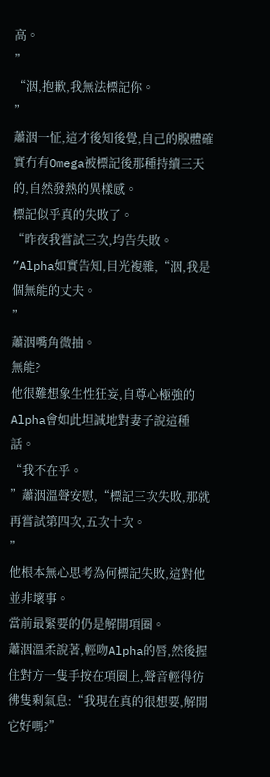高。
”
“洇,抱歉,我無法標記你。
”
蕭洇一怔,這才後知後覺,自己的腺體確實冇有Omega被標記後那種持續三天的,自然發熱的異樣感。
標記似乎真的失敗了。
“昨夜我嘗試三次,均告失敗。
”Alpha如實告知,目光複雜,“洇,我是個無能的丈夫。
”
蕭洇嘴角微抽。
無能?
他很難想象生性狂妄,自尊心極強的Alpha會如此坦誠地對妻子說這種話。
“我不在乎。
”蕭洇溫聲安慰,“標記三次失敗,那就再嘗試第四次,五次十次。
”
他根本無心思考為何標記失敗,這對他並非壞事。
當前最緊要的仍是解開項圈。
蕭洇溫柔說著,輕吻Alpha的唇,然後握住對方一隻手按在項圈上,聲音輕得彷彿隻剩氣息:“我現在真的很想要,解開它好嗎?”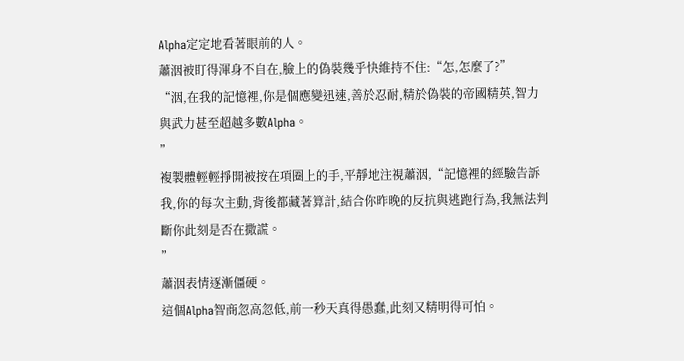Alpha定定地看著眼前的人。
蕭洇被盯得渾身不自在,臉上的偽裝幾乎快維持不住:“怎,怎麼了?”
“洇,在我的記憶裡,你是個應變迅速,善於忍耐,精於偽裝的帝國精英,智力與武力甚至超越多數Alpha。
”
複製體輕輕掙開被按在項圈上的手,平靜地注視蕭洇,“記憶裡的經驗告訴我,你的每次主動,背後都藏著算計,結合你昨晚的反抗與逃跑行為,我無法判斷你此刻是否在撒謊。
”
蕭洇表情逐漸僵硬。
這個Alpha智商忽高忽低,前一秒天真得愚蠢,此刻又精明得可怕。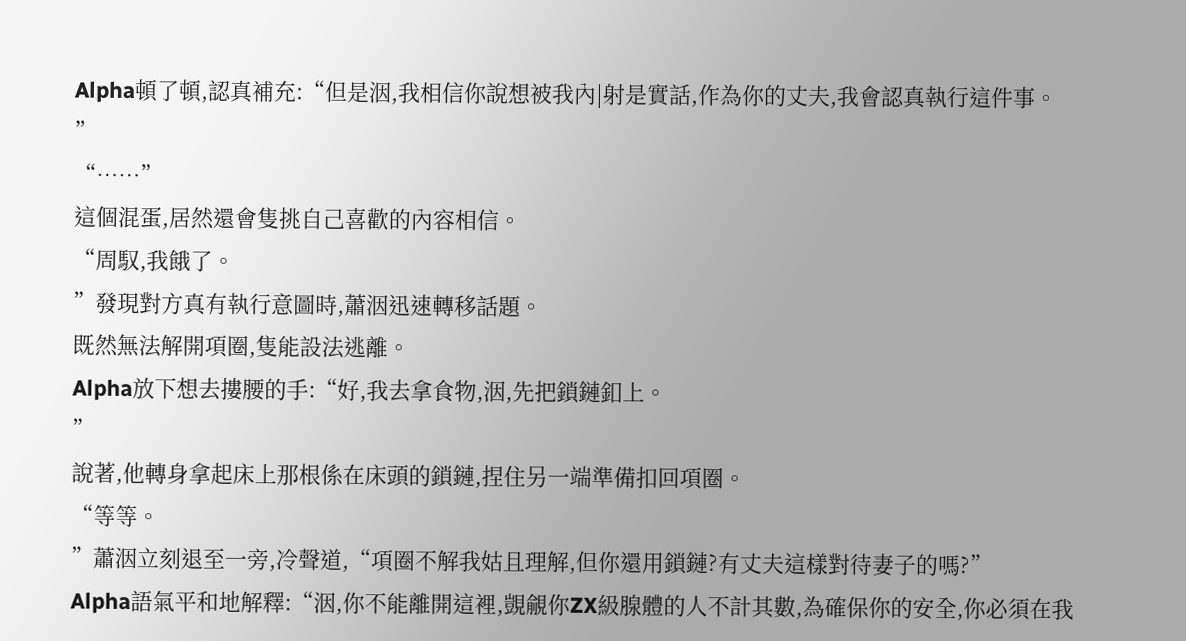Alpha頓了頓,認真補充:“但是洇,我相信你說想被我內|射是實話,作為你的丈夫,我會認真執行這件事。
”
“……”
這個混蛋,居然還會隻挑自己喜歡的內容相信。
“周馭,我餓了。
”發現對方真有執行意圖時,蕭洇迅速轉移話題。
既然無法解開項圈,隻能設法逃離。
Alpha放下想去摟腰的手:“好,我去拿食物,洇,先把鎖鏈釦上。
”
說著,他轉身拿起床上那根係在床頭的鎖鏈,捏住另一端準備扣回項圈。
“等等。
”蕭洇立刻退至一旁,冷聲道,“項圈不解我姑且理解,但你還用鎖鏈?有丈夫這樣對待妻子的嗎?”
Alpha語氣平和地解釋:“洇,你不能離開這裡,覬覦你ZX級腺體的人不計其數,為確保你的安全,你必須在我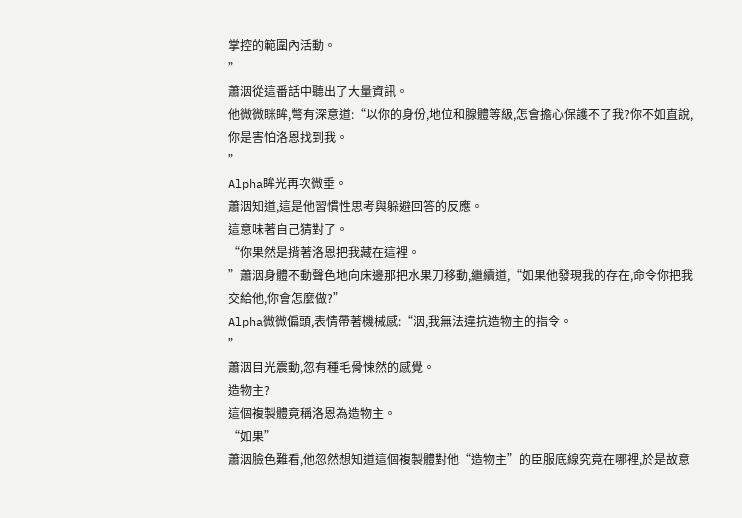掌控的範圍內活動。
”
蕭洇從這番話中聽出了大量資訊。
他微微眯眸,彆有深意道:“以你的身份,地位和腺體等級,怎會擔心保護不了我?你不如直說,你是害怕洛恩找到我。
”
Alpha眸光再次微垂。
蕭洇知道,這是他習慣性思考與躲避回答的反應。
這意味著自己猜對了。
“你果然是揹著洛恩把我藏在這裡。
”蕭洇身體不動聲色地向床邊那把水果刀移動,繼續道,“如果他發現我的存在,命令你把我交給他,你會怎麼做?”
Alpha微微偏頭,表情帶著機械感:“洇,我無法違抗造物主的指令。
”
蕭洇目光震動,忽有種毛骨悚然的感覺。
造物主?
這個複製體竟稱洛恩為造物主。
“如果”
蕭洇臉色難看,他忽然想知道這個複製體對他“造物主”的臣服底線究竟在哪裡,於是故意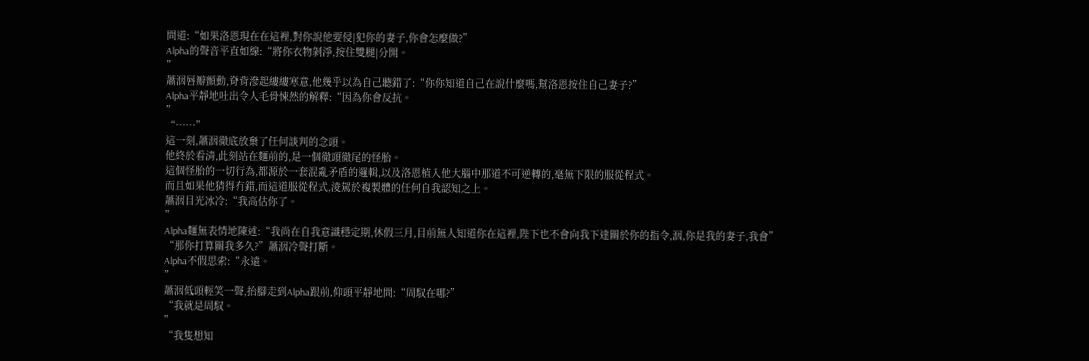問道:“如果洛恩現在在這裡,對你說他要侵|犯你的妻子,你會怎麼做?”
Alpha的聲音平直如線:“將你衣物剝淨,按住雙腿|分開。
”
蕭洇唇瓣顫動,脊背滲起縷縷寒意,他幾乎以為自己聽錯了:“你你知道自己在說什麼嗎,幫洛恩按住自己妻子?”
Alpha平靜地吐出令人毛骨悚然的解釋:“因為你會反抗。
”
“……”
這一刻,蕭洇徹底放棄了任何談判的念頭。
他終於看清,此刻站在麵前的,是一個徹頭徹尾的怪胎。
這個怪胎的一切行為,都源於一套混亂矛盾的邏輯,以及洛恩植入他大腦中那道不可逆轉的,毫無下限的服從程式。
而且如果他猜得冇錯,而這道服從程式,淩駕於複製體的任何自我認知之上。
蕭洇目光冰冷:“我高估你了。
”
Alpha麵無表情地陳述:“我尚在自我意識穩定期,休假三月,目前無人知道你在這裡,陛下也不會向我下達關於你的指令,洇,你是我的妻子,我會”
“那你打算關我多久?”蕭洇冷聲打斷。
Alpha不假思索:“永遠。
”
蕭洇低頭輕笑一聲,抬腳走到Alpha跟前,仰頭平靜地問:“周馭在哪?”
“我就是周馭。
”
“我隻想知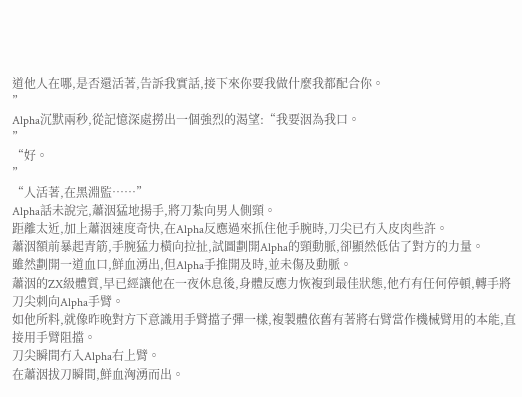道他人在哪,是否還活著,告訴我實話,接下來你要我做什麼我都配合你。
”
Alpha沉默兩秒,從記憶深處撈出一個強烈的渴望:“我要洇為我口。
”
“好。
”
“人活著,在黑淵監……”
Alpha話未說完,蕭洇猛地揚手,將刀紮向男人側頸。
距離太近,加上蕭洇速度奇快,在Alpha反應過來抓住他手腕時,刀尖已冇入皮肉些許。
蕭洇額前暴起青筋,手腕猛力橫向拉扯,試圖劃開Alpha的頸動脈,卻顯然低估了對方的力量。
雖然劃開一道血口,鮮血湧出,但Alpha手推開及時,並未傷及動脈。
蕭洇的ZX級體質,早已經讓他在一夜休息後,身體反應力恢複到最佳狀態,他冇有任何停頓,轉手將刀尖刺向Alpha手臂。
如他所料,就像昨晚對方下意識用手臂擋子彈一樣,複製體依舊有著將右臂當作機械臂用的本能,直接用手臂阻擋。
刀尖瞬間冇入Alpha右上臂。
在蕭洇拔刀瞬間,鮮血洶湧而出。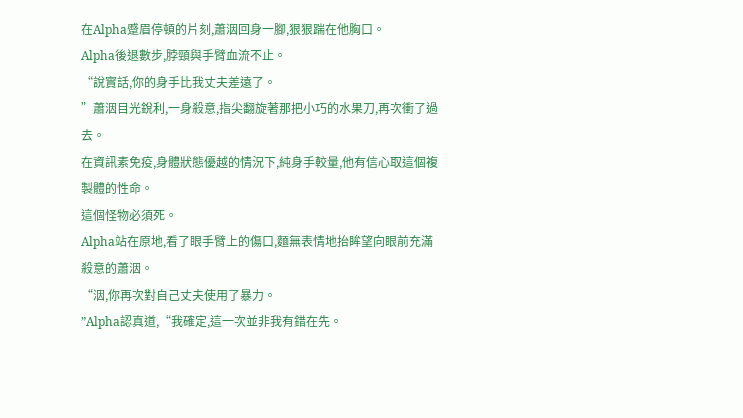在Alpha蹙眉停頓的片刻,蕭洇回身一腳,狠狠踹在他胸口。
Alpha後退數步,脖頸與手臂血流不止。
“說實話,你的身手比我丈夫差遠了。
”蕭洇目光銳利,一身殺意,指尖翻旋著那把小巧的水果刀,再次衝了過去。
在資訊素免疫,身體狀態優越的情況下,純身手較量,他有信心取這個複製體的性命。
這個怪物必須死。
Alpha站在原地,看了眼手臂上的傷口,麵無表情地抬眸望向眼前充滿殺意的蕭洇。
“洇,你再次對自己丈夫使用了暴力。
”Alpha認真道,“我確定,這一次並非我有錯在先。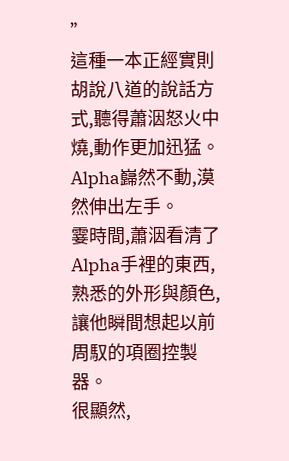”
這種一本正經實則胡說八道的說話方式,聽得蕭洇怒火中燒,動作更加迅猛。
Alpha巋然不動,漠然伸出左手。
霎時間,蕭洇看清了Alpha手裡的東西,熟悉的外形與顏色,讓他瞬間想起以前周馭的項圈控製器。
很顯然,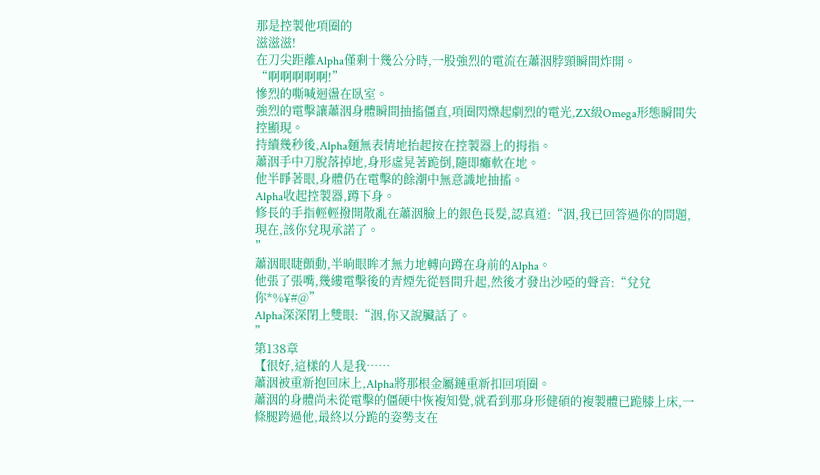那是控製他項圈的
滋滋滋!
在刀尖距離Alpha僅剩十幾公分時,一股強烈的電流在蕭洇脖頸瞬間炸開。
“啊啊啊啊啊!”
慘烈的嘶喊迴盪在臥室。
強烈的電擊讓蕭洇身體瞬間抽搐僵直,項圈閃爍起劇烈的電光,ZX級Omega形態瞬間失控顯現。
持續幾秒後,Alpha麵無表情地抬起按在控製器上的拇指。
蕭洇手中刀脫落掉地,身形虛晃著跪倒,隨即癱軟在地。
他半睜著眼,身體仍在電擊的餘潮中無意識地抽搐。
Alpha收起控製器,蹲下身。
修長的手指輕輕撥開散亂在蕭洇臉上的銀色長髮,認真道:“洇,我已回答過你的問題,現在,該你兌現承諾了。
”
蕭洇眼睫顫動,半晌眼眸才無力地轉向蹲在身前的Alpha。
他張了張嘴,幾縷電擊後的青煙先從唇間升起,然後才發出沙啞的聲音:“兌兌你*%¥#@”
Alpha深深閉上雙眼:“洇,你又說臟話了。
”
第138章
【很好,這樣的人是我……
蕭洇被重新抱回床上,Alpha將那根金屬鏈重新扣回項圈。
蕭洇的身體尚未從電擊的僵硬中恢複知覺,就看到那身形健碩的複製體已跪膝上床,一條腿跨過他,最終以分跪的姿勢支在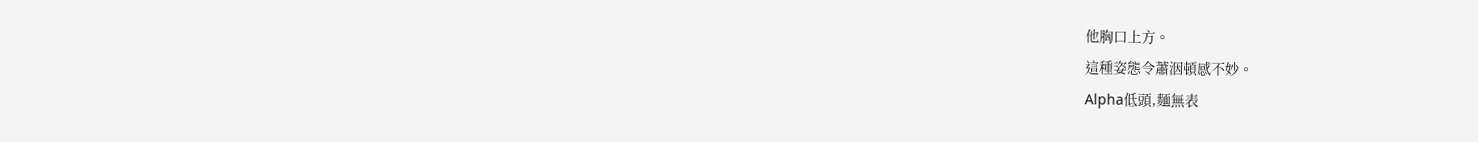他胸口上方。
這種姿態令蕭洇頓感不妙。
Alpha低頭,麵無表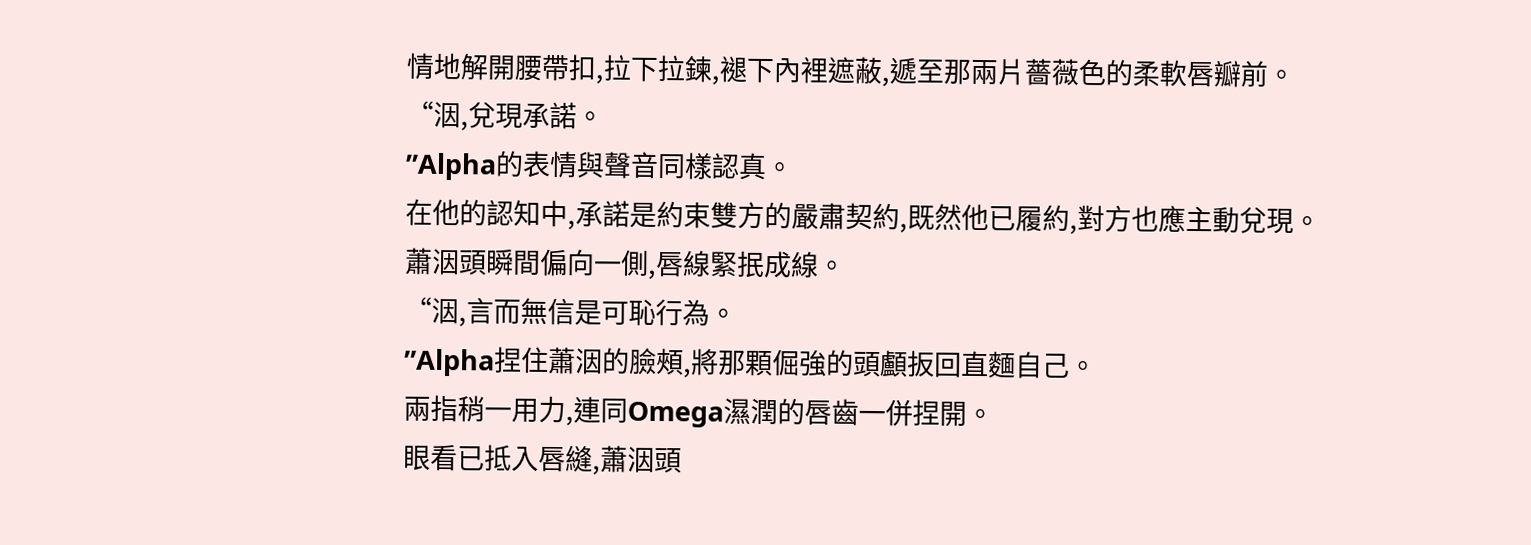情地解開腰帶扣,拉下拉鍊,褪下內裡遮蔽,遞至那兩片薔薇色的柔軟唇瓣前。
“洇,兌現承諾。
”Alpha的表情與聲音同樣認真。
在他的認知中,承諾是約束雙方的嚴肅契約,既然他已履約,對方也應主動兌現。
蕭洇頭瞬間偏向一側,唇線緊抿成線。
“洇,言而無信是可恥行為。
”Alpha捏住蕭洇的臉頰,將那顆倔強的頭顱扳回直麵自己。
兩指稍一用力,連同Omega濕潤的唇齒一併捏開。
眼看已抵入唇縫,蕭洇頭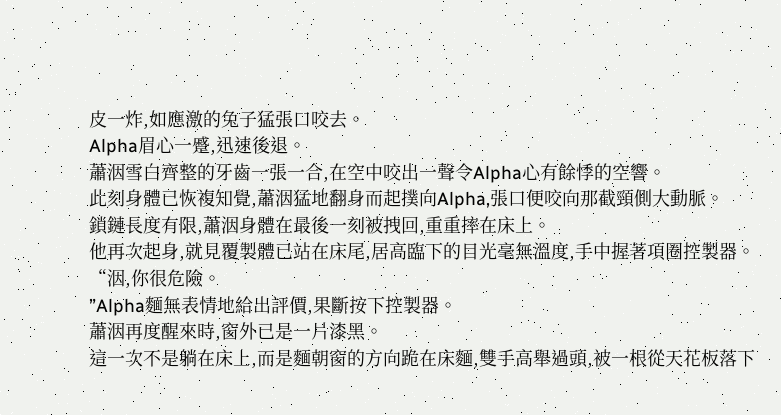皮一炸,如應激的兔子猛張口咬去。
Alpha眉心一蹙,迅速後退。
蕭洇雪白齊整的牙齒一張一合,在空中咬出一聲令Alpha心有餘悸的空響。
此刻身體已恢複知覺,蕭洇猛地翻身而起撲向Alpha,張口便咬向那截頸側大動脈。
鎖鏈長度有限,蕭洇身體在最後一刻被拽回,重重摔在床上。
他再次起身,就見覆製體已站在床尾,居高臨下的目光毫無溫度,手中握著項圈控製器。
“洇,你很危險。
”Alpha麵無表情地給出評價,果斷按下控製器。
蕭洇再度醒來時,窗外已是一片漆黑。
這一次不是躺在床上,而是麵朝窗的方向跪在床麵,雙手高舉過頭,被一根從天花板落下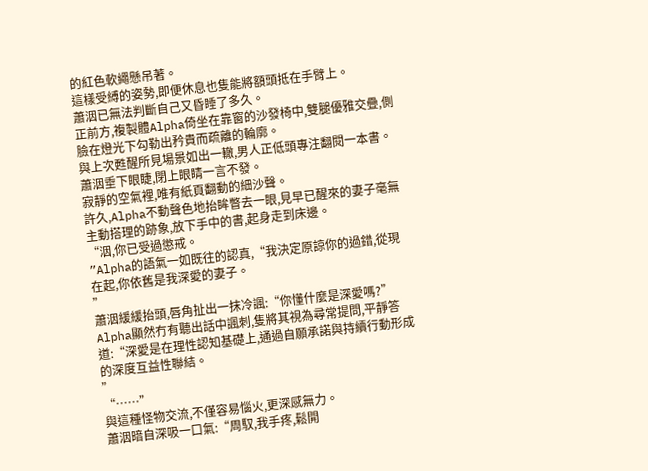的紅色軟繩懸吊著。
這樣受縛的姿勢,即便休息也隻能將額頭抵在手臂上。
蕭洇已無法判斷自己又昏睡了多久。
正前方,複製體Alpha倚坐在靠窗的沙發椅中,雙腿優雅交疊,側臉在燈光下勾勒出矜貴而疏離的輪廓。
與上次甦醒所見場景如出一轍,男人正低頭專注翻閱一本書。
蕭洇垂下眼睫,閉上眼睛一言不發。
寂靜的空氣裡,唯有紙頁翻動的細沙聲。
許久,Alpha不動聲色地抬眸瞥去一眼,見早已醒來的妻子毫無主動搭理的跡象,放下手中的書,起身走到床邊。
“洇,你已受過懲戒。
”Alpha的語氣一如既往的認真,“我決定原諒你的過錯,從現在起,你依舊是我深愛的妻子。
”
蕭洇緩緩抬頭,唇角扯出一抹冷諷:“你懂什麼是深愛嗎?”
Alpha顯然冇有聽出話中諷刺,隻將其視為尋常提問,平靜答道:“深愛是在理性認知基礎上,通過自願承諾與持續行動形成的深度互益性聯結。
”
“……”
與這種怪物交流,不僅容易惱火,更深感無力。
蕭洇暗自深吸一口氣:“周馭,我手疼,鬆開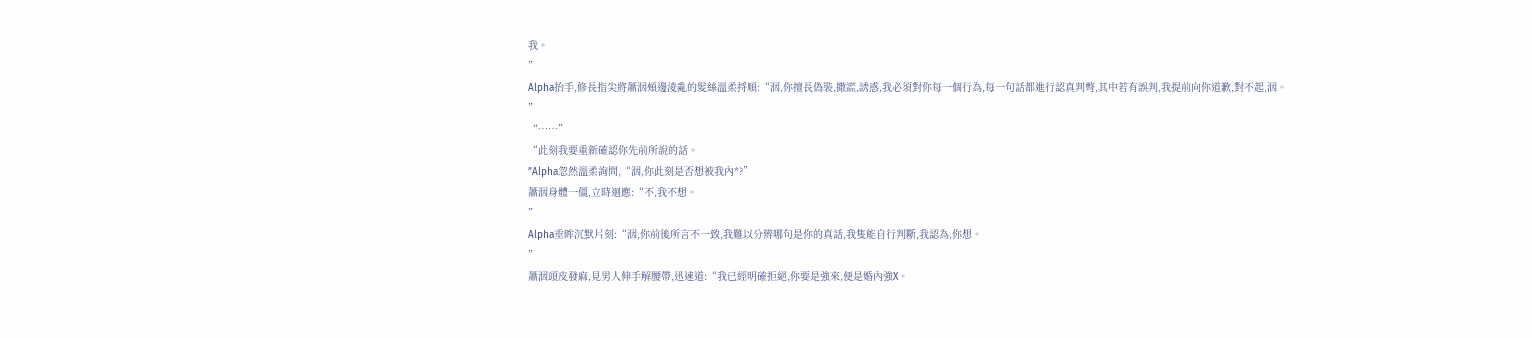我。
”
Alpha抬手,修長指尖將蕭洇頰邊淩亂的髮絲溫柔捋順:“洇,你擅長偽裝,撒謊,誘惑,我必須對你每一個行為,每一句話都進行認真判彆,其中若有誤判,我提前向你道歉,對不起,洇。
”
“……”
“此刻我要重新確認你先前所說的話。
”Alpha忽然溫柔詢問,“洇,你此刻是否想被我內*?”
蕭洇身體一僵,立時迴應:“不,我不想。
”
Alpha垂眸沉默片刻:“洇,你前後所言不一致,我難以分辨哪句是你的真話,我隻能自行判斷,我認為,你想。
”
蕭洇頭皮發麻,見男人伸手解腰帶,迅速道:“我已經明確拒絕,你要是強來,便是婚內強X。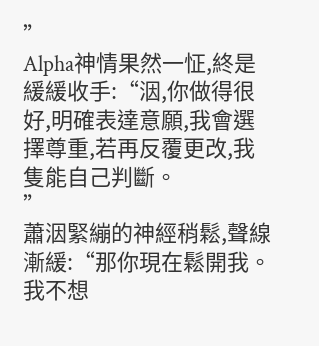”
Alpha神情果然一怔,終是緩緩收手:“洇,你做得很好,明確表達意願,我會選擇尊重,若再反覆更改,我隻能自己判斷。
”
蕭洇緊繃的神經稍鬆,聲線漸緩:“那你現在鬆開我。
我不想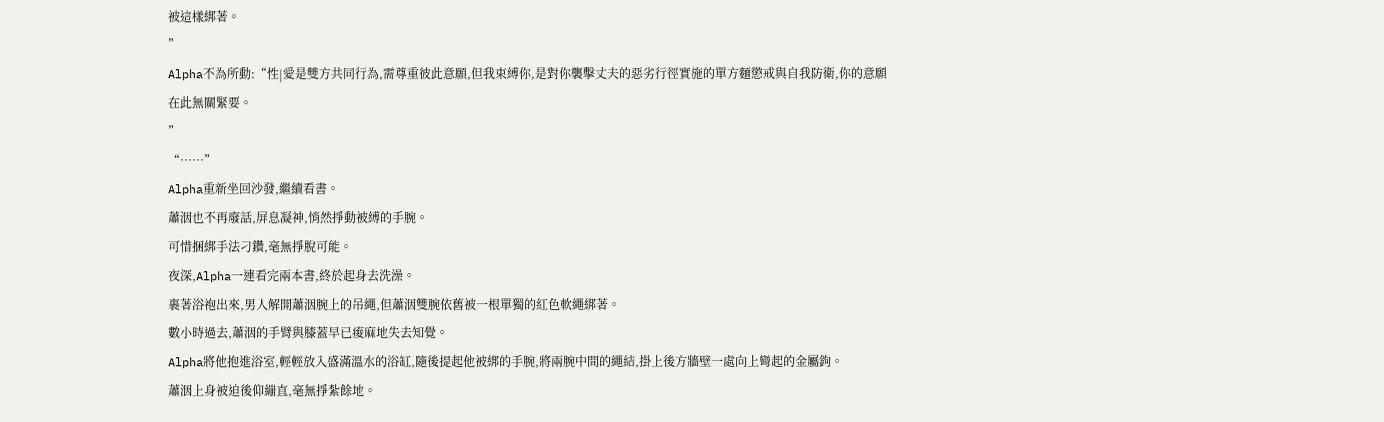被這樣綁著。
”
Alpha不為所動:“性|愛是雙方共同行為,需尊重彼此意願,但我束縛你,是對你襲擊丈夫的惡劣行徑實施的單方麵懲戒與自我防衛,你的意願在此無關緊要。
”
“……”
Alpha重新坐回沙發,繼續看書。
蕭洇也不再廢話,屏息凝神,悄然掙動被縛的手腕。
可惜捆綁手法刁鑽,毫無掙脫可能。
夜深,Alpha一連看完兩本書,終於起身去洗澡。
裹著浴袍出來,男人解開蕭洇腕上的吊繩,但蕭洇雙腕依舊被一根單獨的紅色軟繩綁著。
數小時過去,蕭洇的手臂與膝蓋早已痠麻地失去知覺。
Alpha將他抱進浴室,輕輕放入盛滿溫水的浴缸,隨後提起他被綁的手腕,將兩腕中間的繩結,掛上後方牆壁一處向上彎起的金屬鉤。
蕭洇上身被迫後仰繃直,毫無掙紮餘地。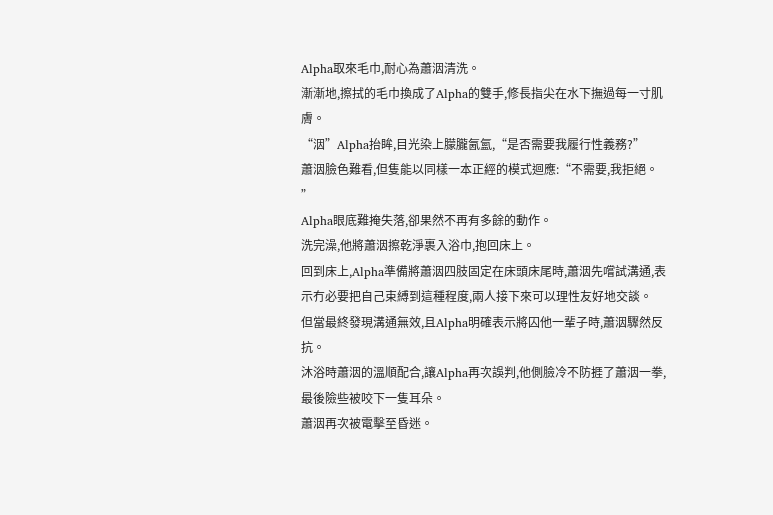Alpha取來毛巾,耐心為蕭洇清洗。
漸漸地,擦拭的毛巾換成了Alpha的雙手,修長指尖在水下撫過每一寸肌膚。
“洇”Alpha抬眸,目光染上朦朧氤氳,“是否需要我履行性義務?”
蕭洇臉色難看,但隻能以同樣一本正經的模式迴應:“不需要,我拒絕。
”
Alpha眼底難掩失落,卻果然不再有多餘的動作。
洗完澡,他將蕭洇擦乾淨裹入浴巾,抱回床上。
回到床上,Alpha準備將蕭洇四肢固定在床頭床尾時,蕭洇先嚐試溝通,表示冇必要把自己束縛到這種程度,兩人接下來可以理性友好地交談。
但當最終發現溝通無效,且Alpha明確表示將囚他一輩子時,蕭洇驟然反抗。
沐浴時蕭洇的溫順配合,讓Alpha再次誤判,他側臉冷不防捱了蕭洇一拳,最後險些被咬下一隻耳朵。
蕭洇再次被電擊至昏迷。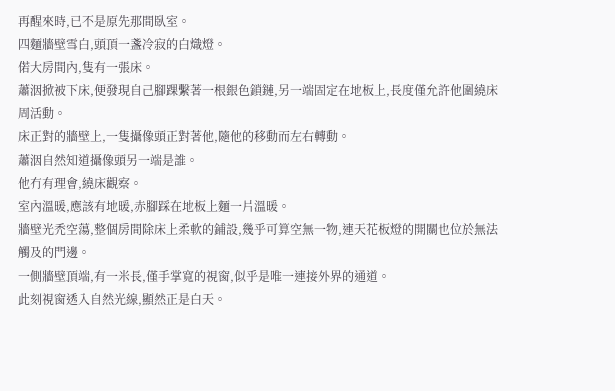再醒來時,已不是原先那間臥室。
四麵牆壁雪白,頭頂一盞冷寂的白熾燈。
偌大房間內,隻有一張床。
蕭洇掀被下床,便發現自己腳踝繫著一根銀色鎖鏈,另一端固定在地板上,長度僅允許他圍繞床周活動。
床正對的牆壁上,一隻攝像頭正對著他,隨他的移動而左右轉動。
蕭洇自然知道攝像頭另一端是誰。
他冇有理會,繞床觀察。
室內溫暖,應該有地暖,赤腳踩在地板上麵一片溫暖。
牆壁光禿空蕩,整個房間除床上柔軟的鋪設,幾乎可算空無一物,連天花板燈的開關也位於無法觸及的門邊。
一側牆壁頂端,有一米長,僅手掌寬的視窗,似乎是唯一連接外界的通道。
此刻視窗透入自然光線,顯然正是白天。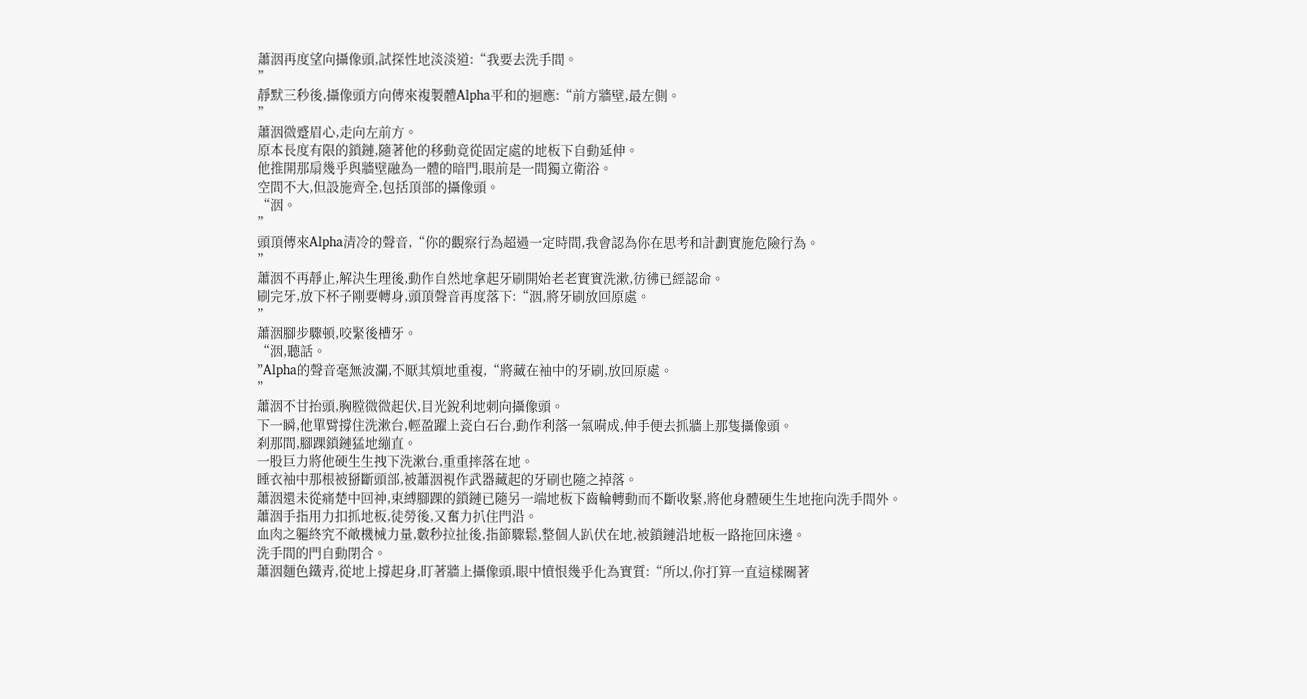蕭洇再度望向攝像頭,試探性地淡淡道:“我要去洗手間。
”
靜默三秒後,攝像頭方向傳來複製體Alpha平和的迴應:“前方牆壁,最左側。
”
蕭洇微蹙眉心,走向左前方。
原本長度有限的鎖鏈,隨著他的移動竟從固定處的地板下自動延伸。
他推開那扇幾乎與牆壁融為一體的暗門,眼前是一間獨立衛浴。
空間不大,但設施齊全,包括頂部的攝像頭。
“洇。
”
頭頂傳來Alpha清冷的聲音,“你的觀察行為超過一定時間,我會認為你在思考和計劃實施危險行為。
”
蕭洇不再靜止,解決生理後,動作自然地拿起牙刷開始老老實實洗漱,彷彿已經認命。
刷完牙,放下杯子剛要轉身,頭頂聲音再度落下:“洇,將牙刷放回原處。
”
蕭洇腳步驟頓,咬緊後槽牙。
“洇,聽話。
”Alpha的聲音毫無波瀾,不厭其煩地重複,“將藏在袖中的牙刷,放回原處。
”
蕭洇不甘抬頭,胸膛微微起伏,目光銳利地刺向攝像頭。
下一瞬,他單臂撐住洗漱台,輕盈躍上瓷白石台,動作利落一氣嗬成,伸手便去抓牆上那隻攝像頭。
刹那間,腳踝鎖鏈猛地繃直。
一股巨力將他硬生生拽下洗漱台,重重摔落在地。
睡衣袖中那根被掰斷頭部,被蕭洇視作武器藏起的牙刷也隨之掉落。
蕭洇還未從痛楚中回神,束縛腳踝的鎖鏈已隨另一端地板下齒輪轉動而不斷收緊,將他身體硬生生地拖向洗手間外。
蕭洇手指用力扣抓地板,徒勞後,又奮力扒住門沿。
血肉之軀終究不敵機械力量,數秒拉扯後,指節驟鬆,整個人趴伏在地,被鎖鏈沿地板一路拖回床邊。
洗手間的門自動閉合。
蕭洇麵色鐵青,從地上撐起身,盯著牆上攝像頭,眼中憤恨幾乎化為實質:“所以,你打算一直這樣關著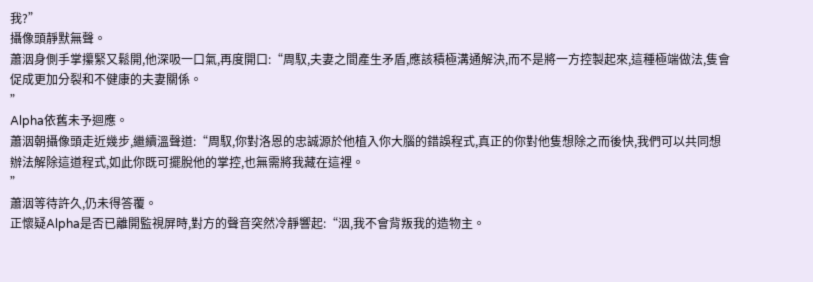我?”
攝像頭靜默無聲。
蕭洇身側手掌攥緊又鬆開,他深吸一口氣,再度開口:“周馭,夫妻之間產生矛盾,應該積極溝通解決,而不是將一方控製起來,這種極端做法,隻會促成更加分裂和不健康的夫妻關係。
”
Alpha依舊未予迴應。
蕭洇朝攝像頭走近幾步,繼續溫聲道:“周馭,你對洛恩的忠誠源於他植入你大腦的錯誤程式,真正的你對他隻想除之而後快,我們可以共同想辦法解除這道程式,如此你既可擺脫他的掌控,也無需將我藏在這裡。
”
蕭洇等待許久,仍未得答覆。
正懷疑Alpha是否已離開監視屏時,對方的聲音突然冷靜響起:“洇,我不會背叛我的造物主。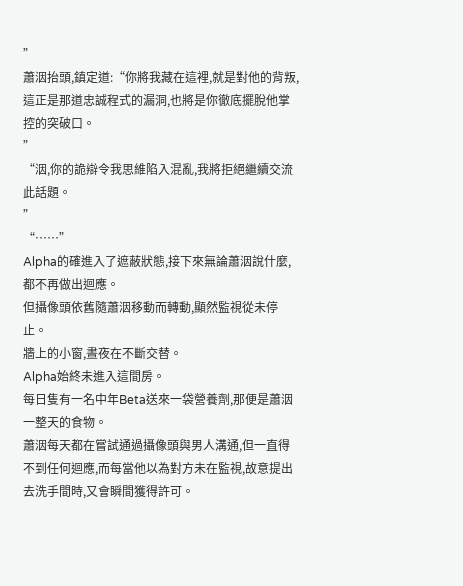”
蕭洇抬頭,鎮定道:“你將我藏在這裡,就是對他的背叛,這正是那道忠誠程式的漏洞,也將是你徹底擺脫他掌控的突破口。
”
“洇,你的詭辯令我思維陷入混亂,我將拒絕繼續交流此話題。
”
“……”
Alpha的確進入了遮蔽狀態,接下來無論蕭洇說什麼,都不再做出迴應。
但攝像頭依舊隨蕭洇移動而轉動,顯然監視從未停止。
牆上的小窗,晝夜在不斷交替。
Alpha始終未進入這間房。
每日隻有一名中年Beta送來一袋營養劑,那便是蕭洇一整天的食物。
蕭洇每天都在嘗試通過攝像頭與男人溝通,但一直得不到任何迴應,而每當他以為對方未在監視,故意提出去洗手間時,又會瞬間獲得許可。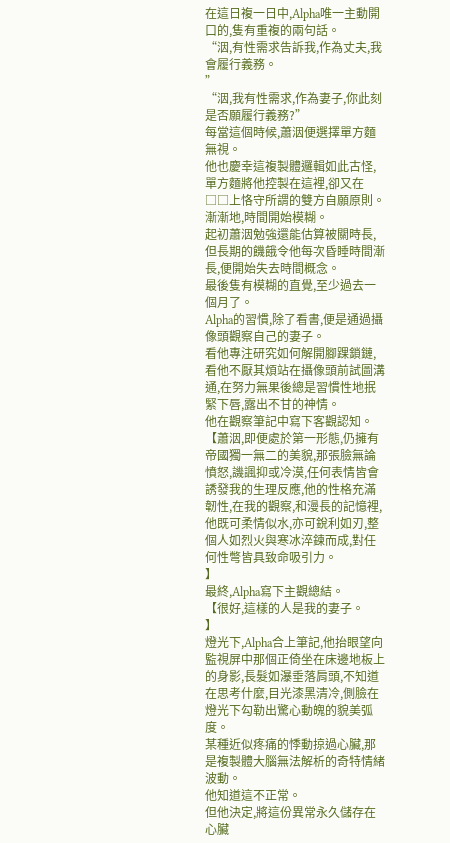在這日複一日中,Alpha唯一主動開口的,隻有重複的兩句話。
“洇,有性需求告訴我,作為丈夫,我會履行義務。
”
“洇,我有性需求,作為妻子,你此刻是否願履行義務?”
每當這個時候,蕭洇便選擇單方麵無視。
他也慶幸這複製體邏輯如此古怪,單方麵將他控製在這裡,卻又在□□上恪守所謂的雙方自願原則。
漸漸地,時間開始模糊。
起初蕭洇勉強還能估算被關時長,但長期的饑餓令他每次昏睡時間漸長,便開始失去時間概念。
最後隻有模糊的直覺,至少過去一個月了。
Alpha的習慣,除了看書,便是通過攝像頭觀察自己的妻子。
看他專注研究如何解開腳踝鎖鏈,看他不厭其煩站在攝像頭前試圖溝通,在努力無果後總是習慣性地抿緊下唇,露出不甘的神情。
他在觀察筆記中寫下客觀認知。
【蕭洇,即便處於第一形態,仍擁有帝國獨一無二的美貌,那張臉無論憤怒,譏諷抑或冷漠,任何表情皆會誘發我的生理反應,他的性格充滿韌性,在我的觀察,和漫長的記憶裡,他既可柔情似水,亦可銳利如刃,整個人如烈火與寒冰淬鍊而成,對任何性彆皆具致命吸引力。
】
最終,Alpha寫下主觀總結。
【很好,這樣的人是我的妻子。
】
燈光下,Alpha合上筆記,他抬眼望向監視屏中那個正倚坐在床邊地板上的身影,長髮如瀑垂落肩頭,不知道在思考什麼,目光漆黑清冷,側臉在燈光下勾勒出驚心動魄的貌美弧度。
某種近似疼痛的悸動掠過心臟,那是複製體大腦無法解析的奇特情緒波動。
他知道這不正常。
但他決定,將這份異常永久儲存在心臟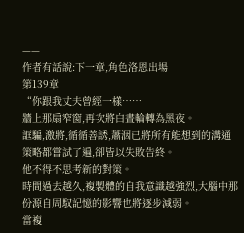——
作者有話說:下一章,角色洛恩出場
第139章
“你跟我丈夫曾經一樣……
牆上那扇窄窗,再次將白晝輪轉為黑夜。
誆騙,激將,循循善誘,蕭洇已將所有能想到的溝通策略都嘗試了遍,卻皆以失敗告終。
他不得不思考新的對策。
時間過去越久,複製體的自我意識越強烈,大腦中那份源自周馭記憶的影響也將逐步減弱。
當複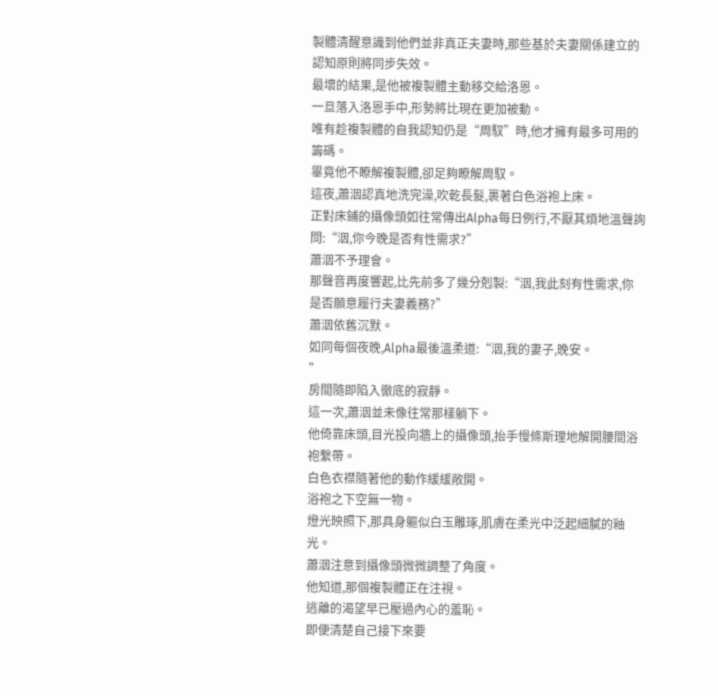製體清醒意識到他們並非真正夫妻時,那些基於夫妻關係建立的認知原則將同步失效。
最壞的結果,是他被複製體主動移交給洛恩。
一旦落入洛恩手中,形勢將比現在更加被動。
唯有趁複製體的自我認知仍是“周馭”時,他才擁有最多可用的籌碼。
畢竟他不瞭解複製體,卻足夠瞭解周馭。
這夜,蕭洇認真地洗完澡,吹乾長髮,裹著白色浴袍上床。
正對床鋪的攝像頭如往常傳出Alpha每日例行,不厭其煩地溫聲詢問:“洇,你今晚是否有性需求?”
蕭洇不予理會。
那聲音再度響起,比先前多了幾分剋製:“洇,我此刻有性需求,你是否願意履行夫妻義務?”
蕭洇依舊沉默。
如同每個夜晚,Alpha最後溫柔道:“洇,我的妻子,晚安。
”
房間隨即陷入徹底的寂靜。
這一次,蕭洇並未像往常那樣躺下。
他倚靠床頭,目光投向牆上的攝像頭,抬手慢條斯理地解開腰間浴袍繫帶。
白色衣襟隨著他的動作緩緩敞開。
浴袍之下空無一物。
燈光映照下,那具身軀似白玉雕琢,肌膚在柔光中泛起細膩的釉光。
蕭洇注意到攝像頭微微調整了角度。
他知道,那個複製體正在注視。
逃離的渴望早已壓過內心的羞恥。
即便清楚自己接下來要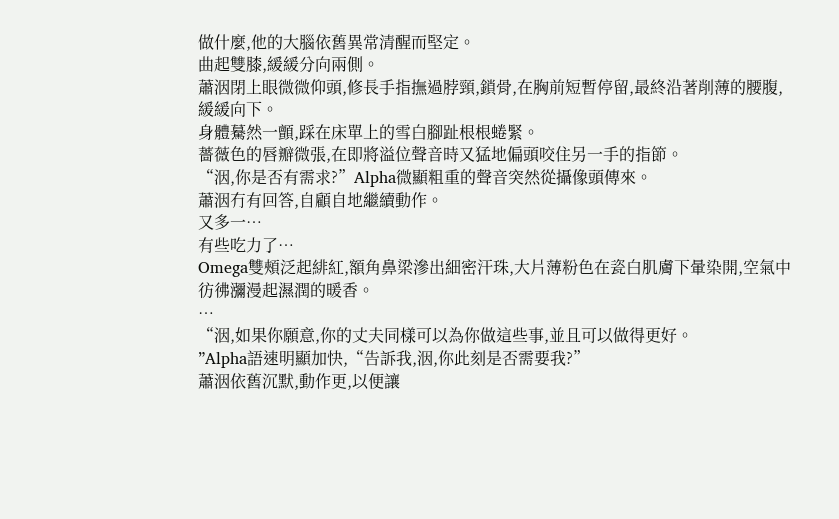做什麼,他的大腦依舊異常清醒而堅定。
曲起雙膝,緩緩分向兩側。
蕭洇閉上眼微微仰頭,修長手指撫過脖頸,鎖骨,在胸前短暫停留,最終沿著削薄的腰腹,緩緩向下。
身體驀然一顫,踩在床單上的雪白腳趾根根蜷緊。
薔薇色的唇瓣微張,在即將溢位聲音時又猛地偏頭咬住另一手的指節。
“洇,你是否有需求?”Alpha微顯粗重的聲音突然從攝像頭傳來。
蕭洇冇有回答,自顧自地繼續動作。
又多一…
有些吃力了…
Omega雙頰泛起緋紅,額角鼻梁滲出細密汗珠,大片薄粉色在瓷白肌膚下暈染開,空氣中彷彿瀰漫起濕潤的暖香。
…
“洇,如果你願意,你的丈夫同樣可以為你做這些事,並且可以做得更好。
”Alpha語速明顯加快,“告訴我,洇,你此刻是否需要我?”
蕭洇依舊沉默,動作更,以便讓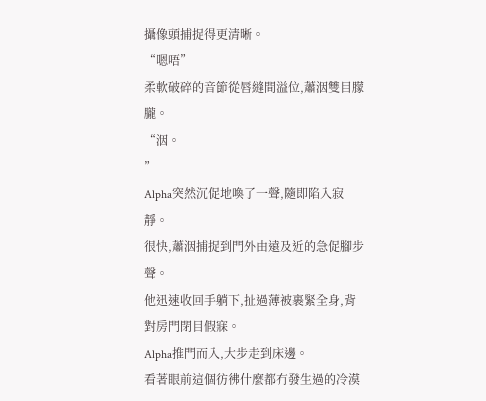攝像頭捕捉得更清晰。
“嗯唔”
柔軟破碎的音節從唇縫間溢位,蕭洇雙目朦朧。
“洇。
”
Alpha突然沉促地喚了一聲,隨即陷入寂靜。
很快,蕭洇捕捉到門外由遠及近的急促腳步聲。
他迅速收回手躺下,扯過薄被裹緊全身,背對房門閉目假寐。
Alpha推門而入,大步走到床邊。
看著眼前這個彷彿什麼都冇發生過的冷漠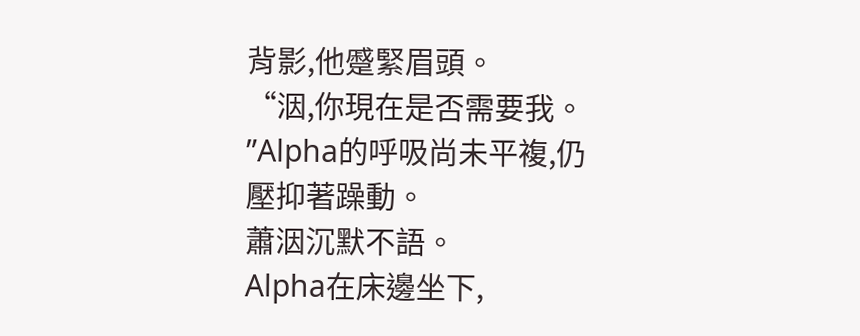背影,他蹙緊眉頭。
“洇,你現在是否需要我。
”Alpha的呼吸尚未平複,仍壓抑著躁動。
蕭洇沉默不語。
Alpha在床邊坐下,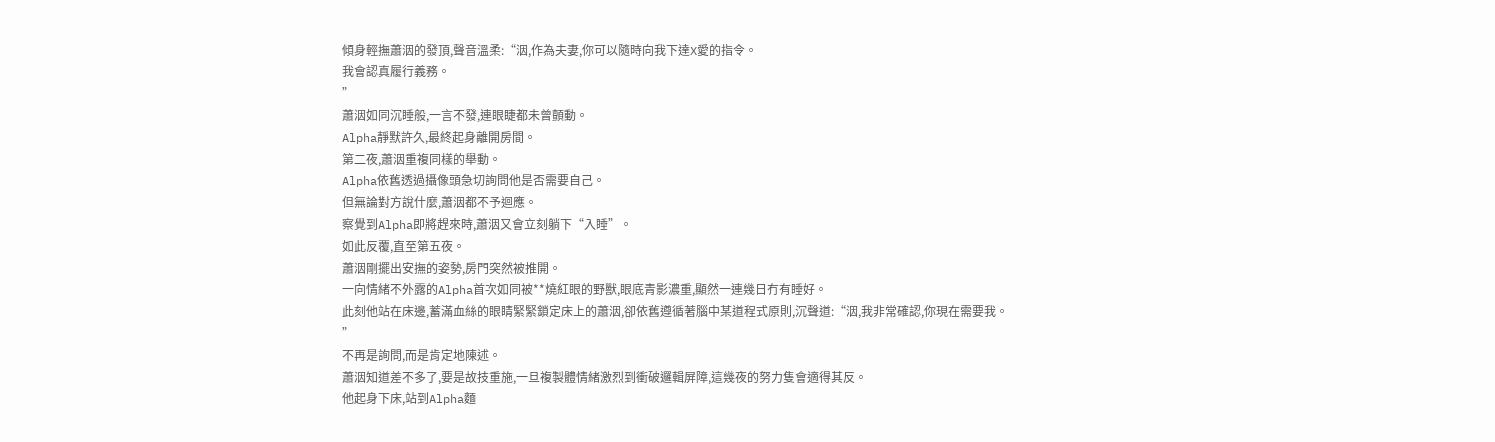傾身輕撫蕭洇的發頂,聲音溫柔:“洇,作為夫妻,你可以隨時向我下達X愛的指令。
我會認真履行義務。
”
蕭洇如同沉睡般,一言不發,連眼睫都未曾顫動。
Alpha靜默許久,最終起身離開房間。
第二夜,蕭洇重複同樣的舉動。
Alpha依舊透過攝像頭急切詢問他是否需要自己。
但無論對方說什麼,蕭洇都不予迴應。
察覺到Alpha即將趕來時,蕭洇又會立刻躺下“入睡”。
如此反覆,直至第五夜。
蕭洇剛擺出安撫的姿勢,房門突然被推開。
一向情緒不外露的Alpha首次如同被**燒紅眼的野獸,眼底青影濃重,顯然一連幾日冇有睡好。
此刻他站在床邊,蓄滿血絲的眼睛緊緊鎖定床上的蕭洇,卻依舊遵循著腦中某道程式原則,沉聲道:“洇,我非常確認,你現在需要我。
”
不再是詢問,而是肯定地陳述。
蕭洇知道差不多了,要是故技重施,一旦複製體情緒激烈到衝破邏輯屏障,這幾夜的努力隻會適得其反。
他起身下床,站到Alpha麵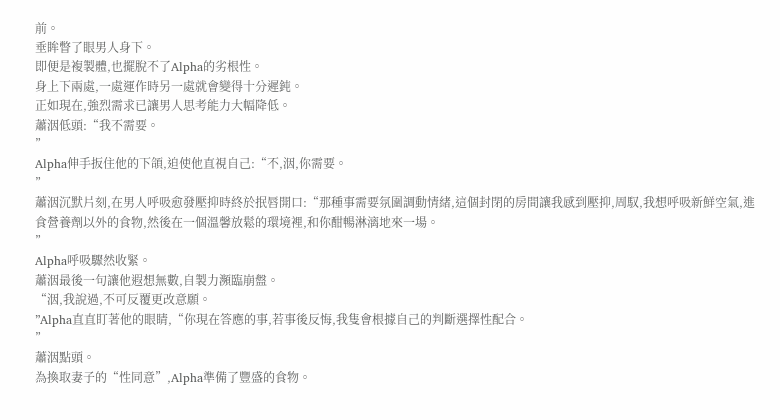前。
垂眸瞥了眼男人身下。
即便是複製體,也擺脫不了Alpha的劣根性。
身上下兩處,一處運作時另一處就會變得十分遲鈍。
正如現在,強烈需求已讓男人思考能力大幅降低。
蕭洇低頭:“我不需要。
”
Alpha伸手扳住他的下頜,迫使他直視自己:“不,洇,你需要。
”
蕭洇沉默片刻,在男人呼吸愈發壓抑時終於抿唇開口:“那種事需要氛圍調動情緒,這個封閉的房間讓我感到壓抑,周馭,我想呼吸新鮮空氣,進食營養劑以外的食物,然後在一個溫馨放鬆的環境裡,和你酣暢淋漓地來一場。
”
Alpha呼吸驟然收緊。
蕭洇最後一句讓他遐想無數,自製力瀕臨崩盤。
“洇,我說過,不可反覆更改意願。
”Alpha直直盯著他的眼睛,“你現在答應的事,若事後反悔,我隻會根據自己的判斷選擇性配合。
”
蕭洇點頭。
為換取妻子的“性同意”,Alpha準備了豐盛的食物。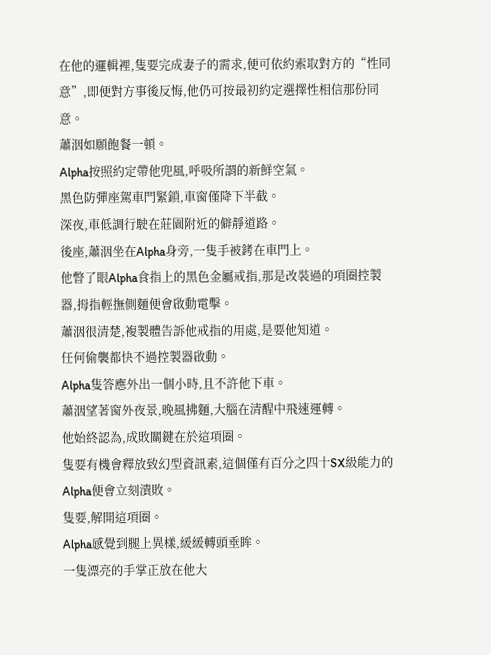在他的邏輯裡,隻要完成妻子的需求,便可依約索取對方的“性同意”,即便對方事後反悔,他仍可按最初約定選擇性相信那份同意。
蕭洇如願飽餐一頓。
Alpha按照約定帶他兜風,呼吸所謂的新鮮空氣。
黑色防彈座駕車門緊鎖,車窗僅降下半截。
深夜,車低調行駛在莊園附近的僻靜道路。
後座,蕭洇坐在Alpha身旁,一隻手被銬在車門上。
他瞥了眼Alpha食指上的黑色金屬戒指,那是改裝過的項圈控製器,拇指輕撫側麵便會啟動電擊。
蕭洇很清楚,複製體告訴他戒指的用處,是要他知道。
任何偷襲都快不過控製器啟動。
Alpha隻答應外出一個小時,且不許他下車。
蕭洇望著窗外夜景,晚風拂麵,大腦在清醒中飛速運轉。
他始終認為,成敗關鍵在於這項圈。
隻要有機會釋放致幻型資訊素,這個僅有百分之四十SX級能力的Alpha便會立刻潰敗。
隻要,解開這項圈。
Alpha感覺到腿上異樣,緩緩轉頭垂眸。
一隻漂亮的手掌正放在他大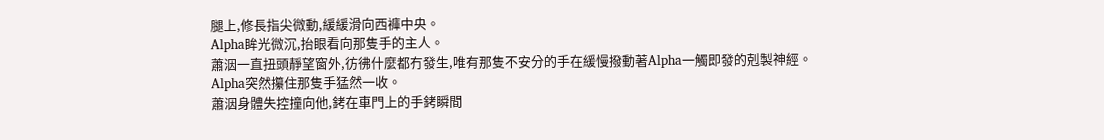腿上,修長指尖微動,緩緩滑向西褲中央。
Alpha眸光微沉,抬眼看向那隻手的主人。
蕭洇一直扭頭靜望窗外,彷彿什麼都冇發生,唯有那隻不安分的手在緩慢撥動著Alpha一觸即發的剋製神經。
Alpha突然攥住那隻手猛然一收。
蕭洇身體失控撞向他,銬在車門上的手銬瞬間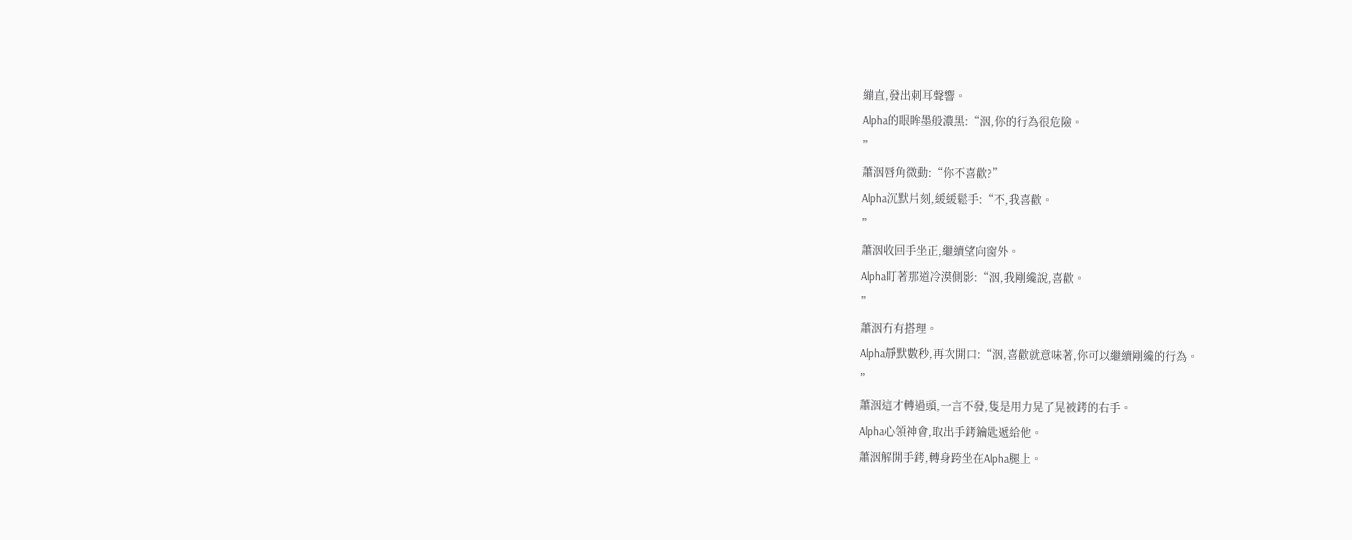繃直,發出刺耳聲響。
Alpha的眼眸墨般濃黑:“洇,你的行為很危險。
”
蕭洇唇角微動:“你不喜歡?”
Alpha沉默片刻,緩緩鬆手:“不,我喜歡。
”
蕭洇收回手坐正,繼續望向窗外。
Alpha盯著那道冷漠側影:“洇,我剛纔說,喜歡。
”
蕭洇冇有搭理。
Alpha靜默數秒,再次開口:“洇,喜歡就意味著,你可以繼續剛纔的行為。
”
蕭洇這才轉過頭,一言不發,隻是用力晃了晃被銬的右手。
Alpha心領神會,取出手銬鑰匙遞給他。
蕭洇解開手銬,轉身跨坐在Alpha腿上。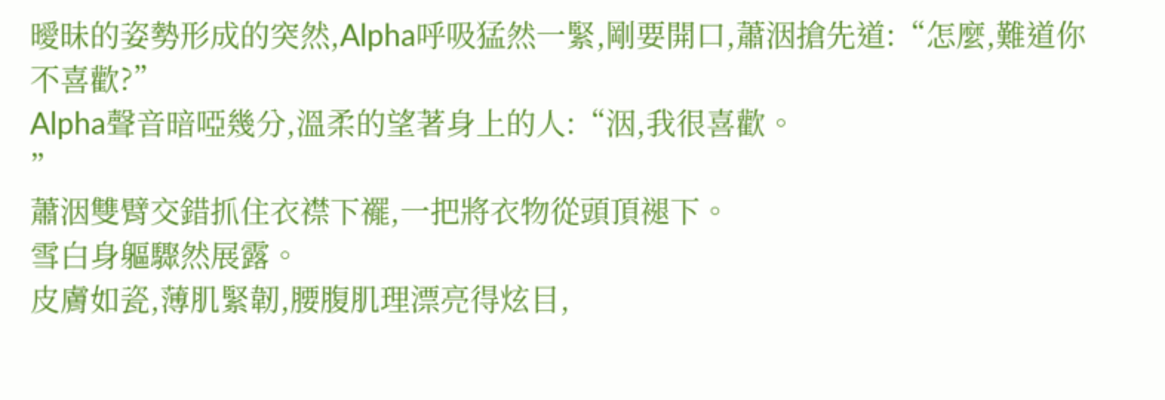曖昧的姿勢形成的突然,Alpha呼吸猛然一緊,剛要開口,蕭洇搶先道:“怎麼,難道你不喜歡?”
Alpha聲音暗啞幾分,溫柔的望著身上的人:“洇,我很喜歡。
”
蕭洇雙臂交錯抓住衣襟下襬,一把將衣物從頭頂褪下。
雪白身軀驟然展露。
皮膚如瓷,薄肌緊韌,腰腹肌理漂亮得炫目,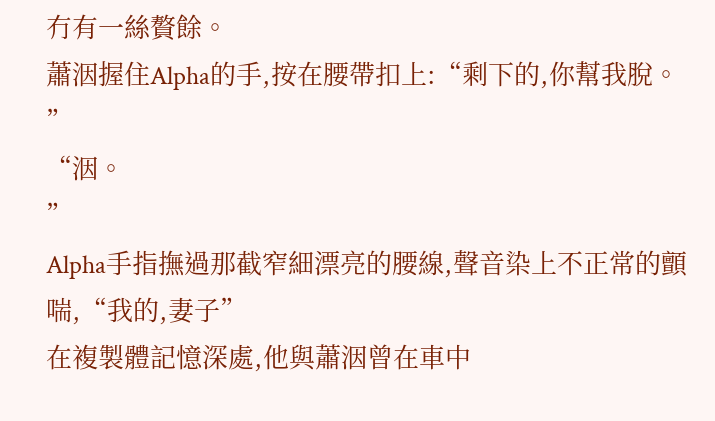冇有一絲贅餘。
蕭洇握住Alpha的手,按在腰帶扣上:“剩下的,你幫我脫。
”
“洇。
”
Alpha手指撫過那截窄細漂亮的腰線,聲音染上不正常的顫喘,“我的,妻子”
在複製體記憶深處,他與蕭洇曾在車中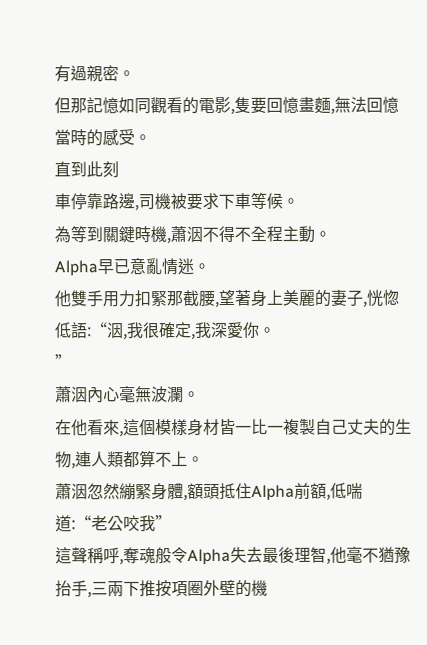有過親密。
但那記憶如同觀看的電影,隻要回憶畫麵,無法回憶當時的感受。
直到此刻
車停靠路邊,司機被要求下車等候。
為等到關鍵時機,蕭洇不得不全程主動。
Alpha早已意亂情迷。
他雙手用力扣緊那截腰,望著身上美麗的妻子,恍惚低語:“洇,我很確定,我深愛你。
”
蕭洇內心毫無波瀾。
在他看來,這個模樣身材皆一比一複製自己丈夫的生物,連人類都算不上。
蕭洇忽然繃緊身體,額頭抵住Alpha前額,低喘道:“老公咬我”
這聲稱呼,奪魂般令Alpha失去最後理智,他毫不猶豫抬手,三兩下推按項圈外壁的機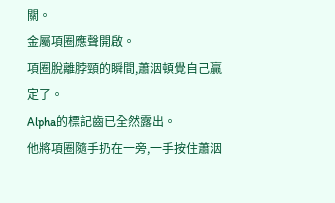關。
金屬項圈應聲開啟。
項圈脫離脖頸的瞬間,蕭洇頓覺自己贏定了。
Alpha的標記齒已全然露出。
他將項圈隨手扔在一旁,一手按住蕭洇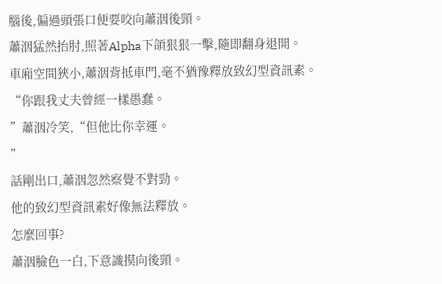腦後,偏過頭張口便要咬向蕭洇後頸。
蕭洇猛然抬肘,照著Alpha下頜狠狠一擊,隨即翻身退開。
車廂空間狹小,蕭洇背抵車門,毫不猶豫釋放致幻型資訊素。
“你跟我丈夫曾經一樣愚蠢。
”蕭洇冷笑,“但他比你幸運。
”
話剛出口,蕭洇忽然察覺不對勁。
他的致幻型資訊素好像無法釋放。
怎麼回事?
蕭洇臉色一白,下意識摸向後頸。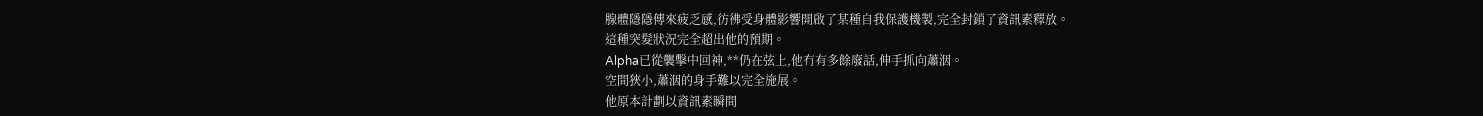腺體隱隱傳來疲乏感,彷彿受身體影響開啟了某種自我保護機製,完全封鎖了資訊素釋放。
這種突髮狀況完全超出他的預期。
Alpha已從襲擊中回神,**仍在弦上,他冇有多餘廢話,伸手抓向蕭洇。
空間狹小,蕭洇的身手難以完全施展。
他原本計劃以資訊素瞬間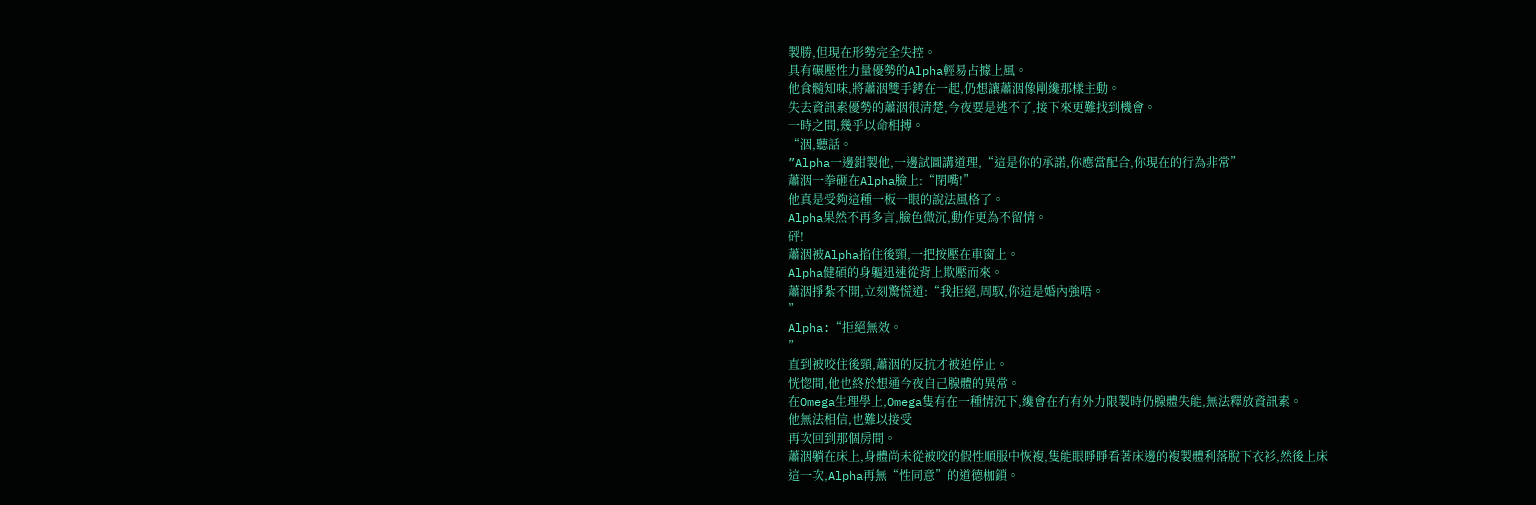製勝,但現在形勢完全失控。
具有碾壓性力量優勢的Alpha輕易占據上風。
他食髓知味,將蕭洇雙手銬在一起,仍想讓蕭洇像剛纔那樣主動。
失去資訊素優勢的蕭洇很清楚,今夜要是逃不了,接下來更難找到機會。
一時之間,幾乎以命相搏。
“洇,聽話。
”Alpha一邊鉗製他,一邊試圖講道理,“這是你的承諾,你應當配合,你現在的行為非常”
蕭洇一拳砸在Alpha臉上:“閉嘴!”
他真是受夠這種一板一眼的說法風格了。
Alpha果然不再多言,臉色微沉,動作更為不留情。
砰!
蕭洇被Alpha掐住後頸,一把按壓在車窗上。
Alpha健碩的身軀迅速從背上欺壓而來。
蕭洇掙紮不開,立刻驚慌道:“我拒絕,周馭,你這是婚內強唔。
”
Alpha:“拒絕無效。
”
直到被咬住後頸,蕭洇的反抗才被迫停止。
恍惚間,他也終於想通今夜自己腺體的異常。
在Omega生理學上,Omega隻有在一種情況下,纔會在冇有外力限製時仍腺體失能,無法釋放資訊素。
他無法相信,也難以接受
再次回到那個房間。
蕭洇躺在床上,身體尚未從被咬的假性順服中恢複,隻能眼睜睜看著床邊的複製體利落脫下衣衫,然後上床
這一次,Alpha再無“性同意”的道德枷鎖。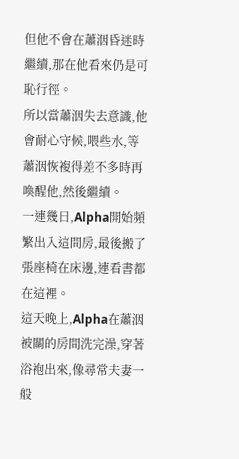但他不會在蕭洇昏迷時繼續,那在他看來仍是可恥行徑。
所以當蕭洇失去意識,他會耐心守候,喂些水,等蕭洇恢複得差不多時再喚醒他,然後繼續。
一連幾日,Alpha開始頻繁出入這間房,最後搬了張座椅在床邊,連看書都在這裡。
這天晚上,Alpha在蕭洇被關的房間洗完澡,穿著浴袍出來,像尋常夫妻一般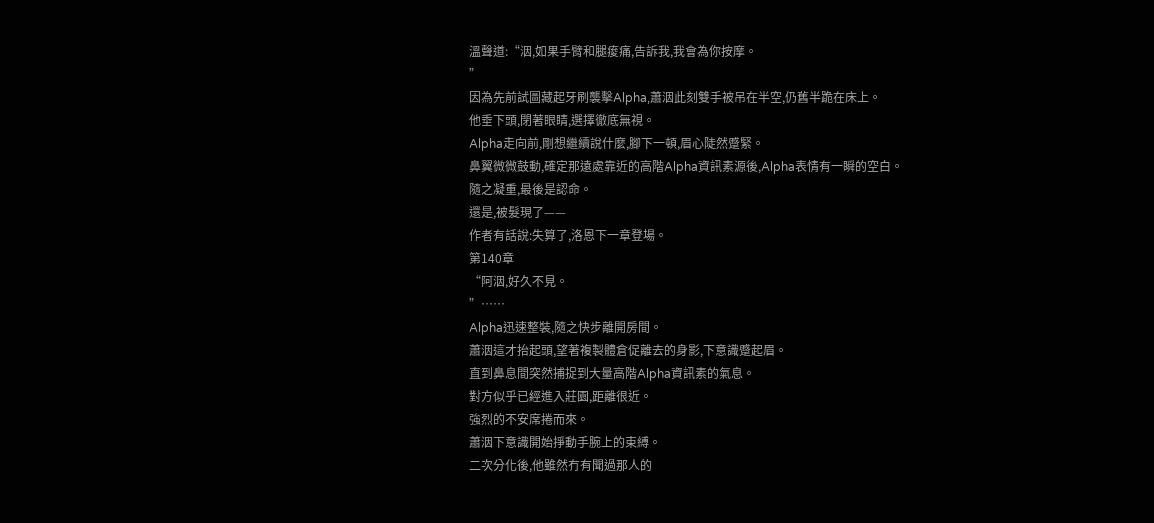溫聲道:“洇,如果手臂和腿痠痛,告訴我,我會為你按摩。
”
因為先前試圖藏起牙刷襲擊Alpha,蕭洇此刻雙手被吊在半空,仍舊半跪在床上。
他垂下頭,閉著眼睛,選擇徹底無視。
Alpha走向前,剛想繼續說什麼,腳下一頓,眉心陡然蹙緊。
鼻翼微微鼓動,確定那遠處靠近的高階Alpha資訊素源後,Alpha表情有一瞬的空白。
隨之凝重,最後是認命。
還是,被髮現了——
作者有話說:失算了,洛恩下一章登場。
第140章
“阿洇,好久不見。
”……
Alpha迅速整裝,隨之快步離開房間。
蕭洇這才抬起頭,望著複製體倉促離去的身影,下意識蹙起眉。
直到鼻息間突然捕捉到大量高階Alpha資訊素的氣息。
對方似乎已經進入莊園,距離很近。
強烈的不安席捲而來。
蕭洇下意識開始掙動手腕上的束縛。
二次分化後,他雖然冇有聞過那人的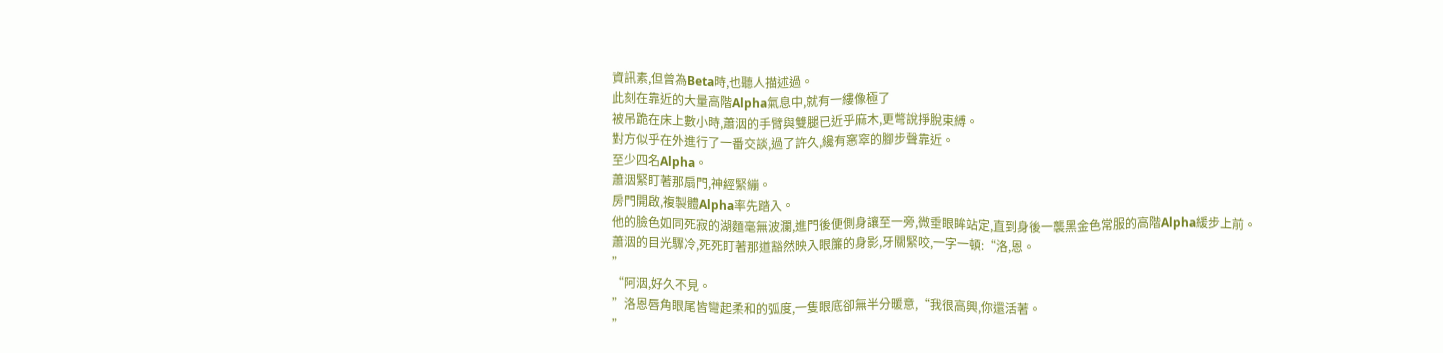資訊素,但曾為Beta時,也聽人描述過。
此刻在靠近的大量高階Alpha氣息中,就有一縷像極了
被吊跪在床上數小時,蕭洇的手臂與雙腿已近乎麻木,更彆說掙脫束縛。
對方似乎在外進行了一番交談,過了許久,纔有窸窣的腳步聲靠近。
至少四名Alpha。
蕭洇緊盯著那扇門,神經緊繃。
房門開啟,複製體Alpha率先踏入。
他的臉色如同死寂的湖麵毫無波瀾,進門後便側身讓至一旁,微垂眼眸站定,直到身後一襲黑金色常服的高階Alpha緩步上前。
蕭洇的目光驟冷,死死盯著那道豁然映入眼簾的身影,牙關緊咬,一字一頓:“洛,恩。
”
“阿洇,好久不見。
”洛恩唇角眼尾皆彎起柔和的弧度,一隻眼底卻無半分暖意,“我很高興,你還活著。
”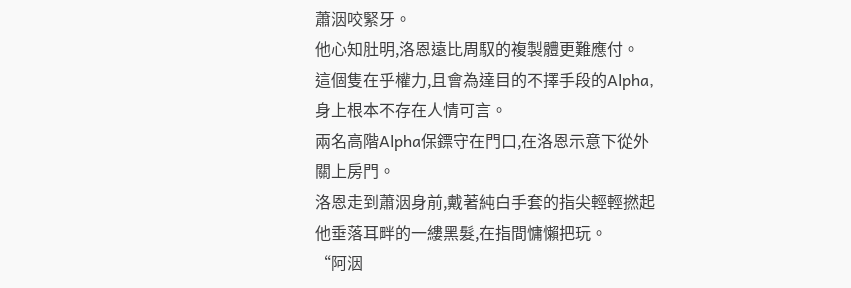蕭洇咬緊牙。
他心知肚明,洛恩遠比周馭的複製體更難應付。
這個隻在乎權力,且會為達目的不擇手段的Alpha,身上根本不存在人情可言。
兩名高階Alpha保鏢守在門口,在洛恩示意下從外關上房門。
洛恩走到蕭洇身前,戴著純白手套的指尖輕輕撚起他垂落耳畔的一縷黑髮,在指間慵懶把玩。
“阿洇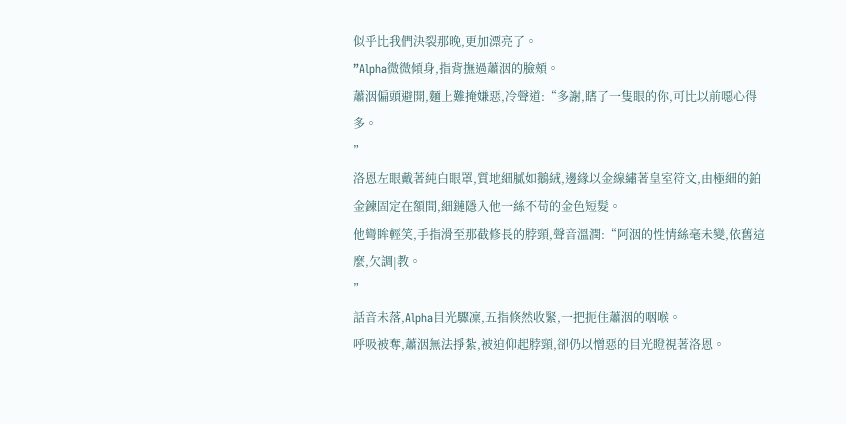似乎比我們決裂那晚,更加漂亮了。
”Alpha微微傾身,指背撫過蕭洇的臉頰。
蕭洇偏頭避開,麵上難掩嫌惡,冷聲道:“多謝,瞎了一隻眼的你,可比以前噁心得多。
”
洛恩左眼戴著純白眼罩,質地細膩如鵝絨,邊緣以金線繡著皇室符文,由極細的鉑金鍊固定在額間,細鏈隱入他一絲不苟的金色短髮。
他彎眸輕笑,手指滑至那截修長的脖頸,聲音溫潤:“阿洇的性情絲毫未變,依舊這麼,欠調|教。
”
話音未落,Alpha目光驟凜,五指倏然收緊,一把扼住蕭洇的咽喉。
呼吸被奪,蕭洇無法掙紮,被迫仰起脖頸,卻仍以憎惡的目光瞪視著洛恩。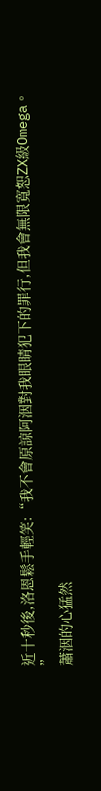近十秒後,洛恩鬆手輕笑:“我不會原諒阿洇對我眼睛犯下的罪行,但我會無限寬恕ZX級Omega。
”
蕭洇的心猛然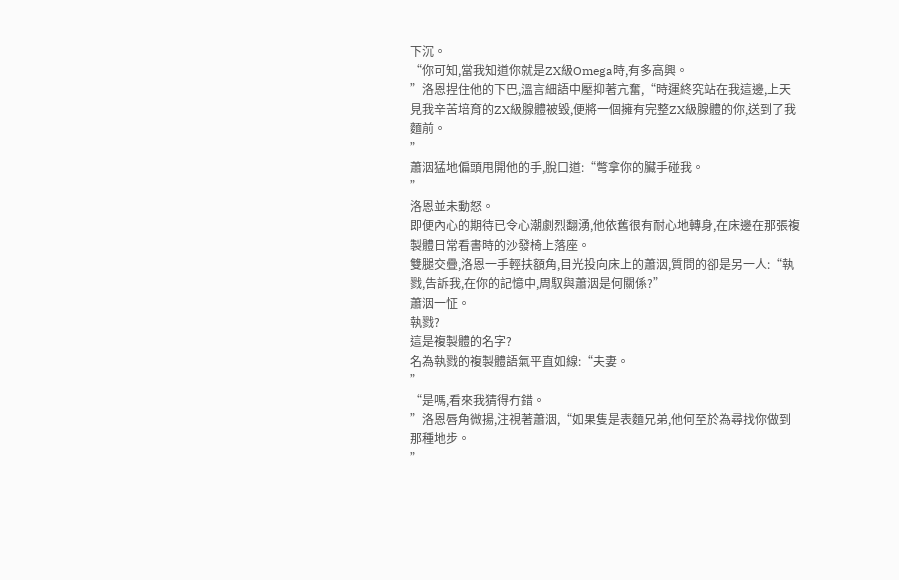下沉。
“你可知,當我知道你就是ZX級Omega時,有多高興。
”洛恩捏住他的下巴,溫言細語中壓抑著亢奮,“時運終究站在我這邊,上天見我辛苦培育的ZX級腺體被毀,便將一個擁有完整ZX級腺體的你,送到了我麵前。
”
蕭洇猛地偏頭甩開他的手,脫口道:“彆拿你的臟手碰我。
”
洛恩並未動怒。
即便內心的期待已令心潮劇烈翻湧,他依舊很有耐心地轉身,在床邊在那張複製體日常看書時的沙發椅上落座。
雙腿交疊,洛恩一手輕扶額角,目光投向床上的蕭洇,質問的卻是另一人:“執戮,告訴我,在你的記憶中,周馭與蕭洇是何關係?”
蕭洇一怔。
執戮?
這是複製體的名字?
名為執戮的複製體語氣平直如線:“夫妻。
”
“是嗎,看來我猜得冇錯。
”洛恩唇角微揚,注視著蕭洇,“如果隻是表麵兄弟,他何至於為尋找你做到那種地步。
”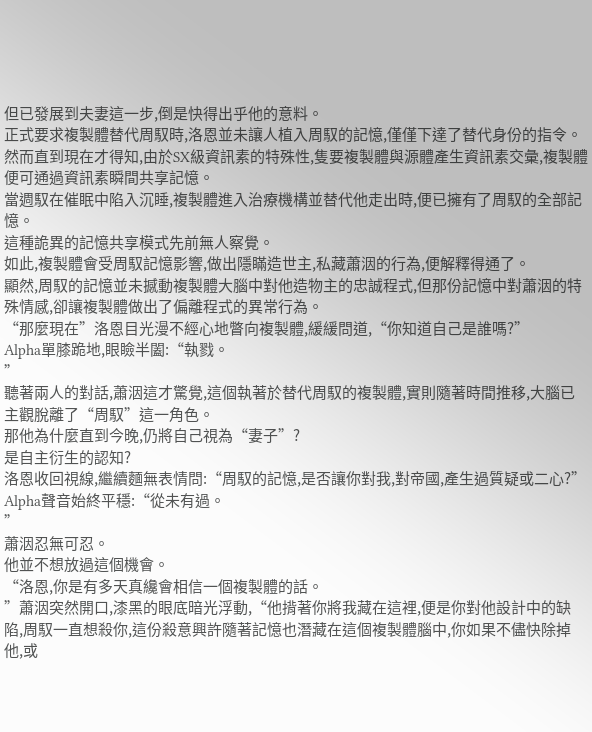但已發展到夫妻這一步,倒是快得出乎他的意料。
正式要求複製體替代周馭時,洛恩並未讓人植入周馭的記憶,僅僅下達了替代身份的指令。
然而直到現在才得知,由於SX級資訊素的特殊性,隻要複製體與源體產生資訊素交彙,複製體便可通過資訊素瞬間共享記憶。
當週馭在催眠中陷入沉睡,複製體進入治療機構並替代他走出時,便已擁有了周馭的全部記憶。
這種詭異的記憶共享模式先前無人察覺。
如此,複製體會受周馭記憶影響,做出隱瞞造世主,私藏蕭洇的行為,便解釋得通了。
顯然,周馭的記憶並未撼動複製體大腦中對他造物主的忠誠程式,但那份記憶中對蕭洇的特殊情感,卻讓複製體做出了偏離程式的異常行為。
“那麼現在”洛恩目光漫不經心地瞥向複製體,緩緩問道,“你知道自己是誰嗎?”
Alpha單膝跪地,眼瞼半闔:“執戮。
”
聽著兩人的對話,蕭洇這才驚覺,這個執著於替代周馭的複製體,實則隨著時間推移,大腦已主觀脫離了“周馭”這一角色。
那他為什麼直到今晚,仍將自己視為“妻子”?
是自主衍生的認知?
洛恩收回視線,繼續麵無表情問:“周馭的記憶,是否讓你對我,對帝國,產生過質疑或二心?”
Alpha聲音始終平穩:“從未有過。
”
蕭洇忍無可忍。
他並不想放過這個機會。
“洛恩,你是有多天真纔會相信一個複製體的話。
”蕭洇突然開口,漆黑的眼底暗光浮動,“他揹著你將我藏在這裡,便是你對他設計中的缺陷,周馭一直想殺你,這份殺意興許隨著記憶也潛藏在這個複製體腦中,你如果不儘快除掉他,或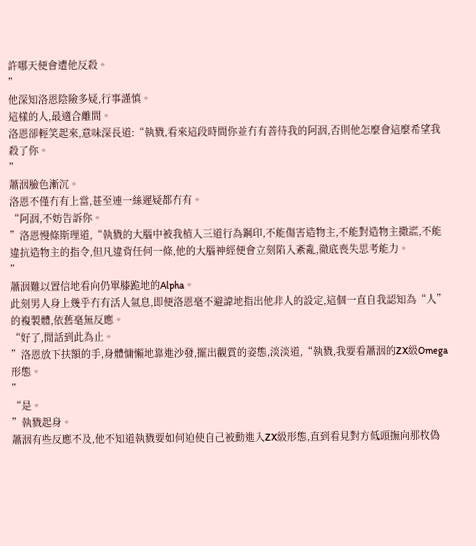許哪天便會遭他反殺。
”
他深知洛恩陰險多疑,行事謹慎。
這樣的人,最適合離間。
洛恩卻輕笑起來,意味深長道:“執戮,看來這段時間你並冇有善待我的阿洇,否則他怎麼會這麼希望我殺了你。
”
蕭洇臉色漸沉。
洛恩不僅冇有上當,甚至連一絲遲疑都冇有。
“阿洇,不妨告訴你。
”洛恩慢條斯理道,“執戮的大腦中被我植入三道行為鋼印,不能傷害造物主,不能對造物主撒謊,不能違抗造物主的指令,但凡違背任何一條,他的大腦神經便會立刻陷入紊亂,徹底喪失思考能力。
”
蕭洇難以置信地看向仍單膝跪地的Alpha。
此刻男人身上幾乎冇有活人氣息,即便洛恩毫不避諱地指出他非人的設定,這個一直自我認知為“人”的複製體,依舊毫無反應。
“好了,閒話到此為止。
”洛恩放下扶額的手,身體慵懶地靠進沙發,擺出觀賞的姿態,淡淡道,“執戮,我要看蕭洇的ZX級Omega形態。
”
“是。
”執戮起身。
蕭洇有些反應不及,他不知道執戮要如何迫使自己被動進入ZX級形態,直到看見對方低頭撫向那枚偽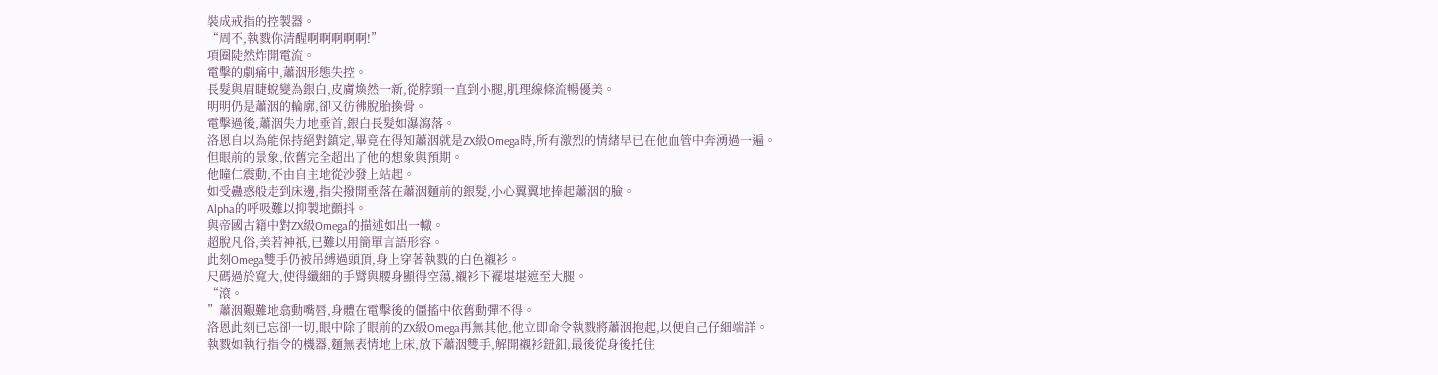裝成戒指的控製器。
“周不,執戮你清醒啊啊啊啊啊!”
項圈陡然炸開電流。
電擊的劇痛中,蕭洇形態失控。
長髮與眉睫蛻變為銀白,皮膚煥然一新,從脖頸一直到小腿,肌理線條流暢優美。
明明仍是蕭洇的輪廓,卻又彷彿脫胎換骨。
電擊過後,蕭洇失力地垂首,銀白長髮如瀑瀉落。
洛恩自以為能保持絕對鎮定,畢竟在得知蕭洇就是ZX級Omega時,所有激烈的情緒早已在他血管中奔湧過一遍。
但眼前的景象,依舊完全超出了他的想象與預期。
他瞳仁震動,不由自主地從沙發上站起。
如受蠱惑般走到床邊,指尖撥開垂落在蕭洇麵前的銀髮,小心翼翼地捧起蕭洇的臉。
Alpha的呼吸難以抑製地顫抖。
與帝國古籍中對ZX級Omega的描述如出一轍。
超脫凡俗,美若神祇,已難以用簡單言語形容。
此刻Omega雙手仍被吊縛過頭頂,身上穿著執戮的白色襯衫。
尺碼過於寬大,使得纖細的手臂與腰身顯得空蕩,襯衫下襬堪堪遮至大腿。
“滾。
”蕭洇艱難地翕動嘴唇,身體在電擊後的僵搐中依舊動彈不得。
洛恩此刻已忘卻一切,眼中除了眼前的ZX級Omega再無其他,他立即命令執戮將蕭洇抱起,以便自己仔細端詳。
執戮如執行指令的機器,麵無表情地上床,放下蕭洇雙手,解開襯衫鈕釦,最後從身後托住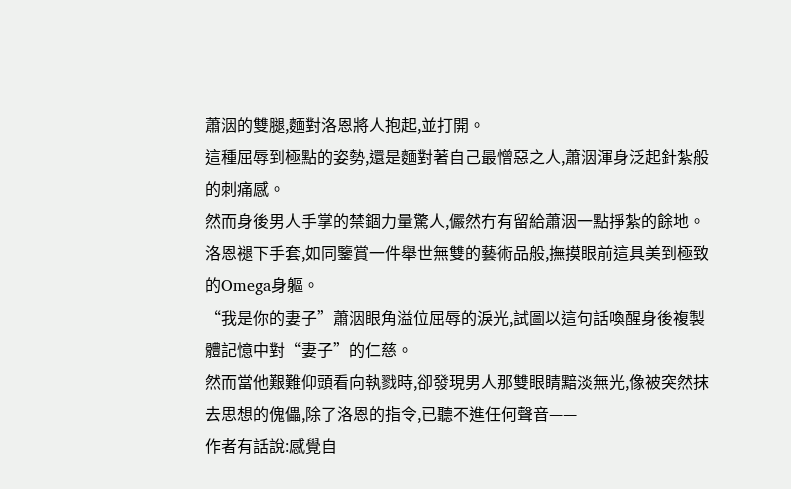蕭洇的雙腿,麵對洛恩將人抱起,並打開。
這種屈辱到極點的姿勢,還是麵對著自己最憎惡之人,蕭洇渾身泛起針紮般的刺痛感。
然而身後男人手掌的禁錮力量驚人,儼然冇有留給蕭洇一點掙紮的餘地。
洛恩褪下手套,如同鑒賞一件舉世無雙的藝術品般,撫摸眼前這具美到極致的Omega身軀。
“我是你的妻子”蕭洇眼角溢位屈辱的淚光,試圖以這句話喚醒身後複製體記憶中對“妻子”的仁慈。
然而當他艱難仰頭看向執戮時,卻發現男人那雙眼睛黯淡無光,像被突然抹去思想的傀儡,除了洛恩的指令,已聽不進任何聲音——
作者有話說:感覺自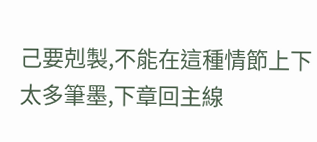己要剋製,不能在這種情節上下太多筆墨,下章回主線